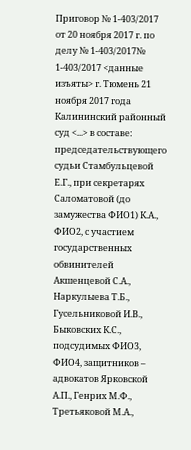Приговор № 1-403/2017 от 20 ноября 2017 г. по делу № 1-403/2017№ 1-403/2017 <данные изъяты> г. Тюмень 21 ноября 2017 года Калининский районный суд <...> в составе: председательствующего судьи Стамбульцевой Е.Г., при секретарях Саломатовой (до замужества ФИО1) К.А., ФИО2, с участием государственных обвинителей Акшенцевой С.А., Наркулыева Т.Б., Гусельниковой И.В., Быковских К.С., подсудимых ФИО3, ФИО4, защитников – адвокатов Ярковской А.П., Генрих М.Ф., Третьяковой М.А.,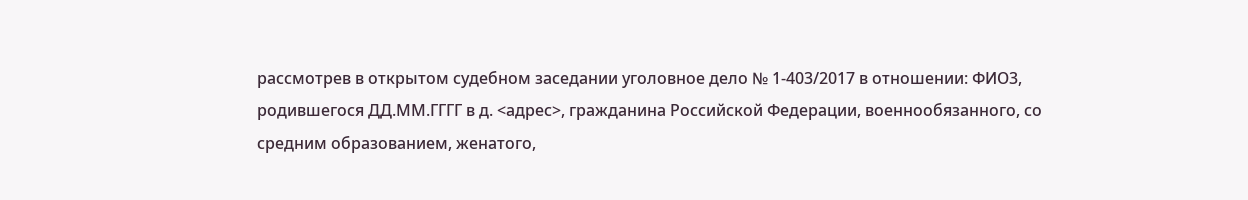рассмотрев в открытом судебном заседании уголовное дело № 1-403/2017 в отношении: ФИО3, родившегося ДД.ММ.ГГГГ в д. <адрес>, гражданина Российской Федерации, военнообязанного, со средним образованием, женатого,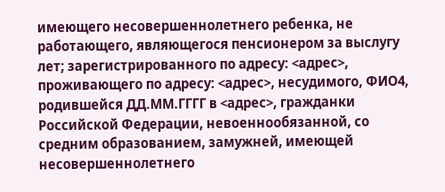имеющего несовершеннолетнего ребенка, не работающего, являющегося пенсионером за выслугу лет; зарегистрированного по адресу: <адрес>, проживающего по адресу: <адрес>, несудимого, ФИО4, родившейся ДД.ММ.ГГГГ в <адрес>, гражданки Российской Федерации, невоеннообязанной, со средним образованием, замужней, имеющей несовершеннолетнего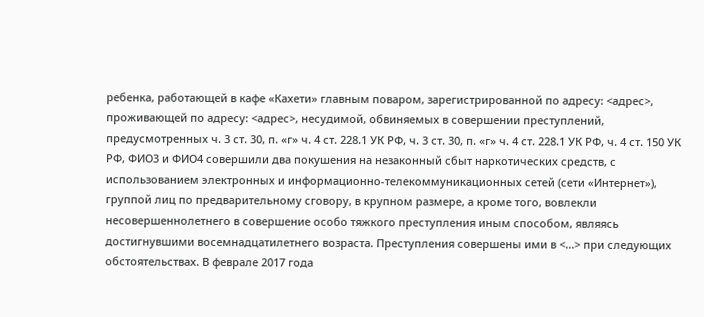ребенка, работающей в кафе «Кахети» главным поваром, зарегистрированной по адресу: <адрес>, проживающей по адресу: <адрес>, несудимой, обвиняемых в совершении преступлений, предусмотренных ч. 3 ст. 30, п. «г» ч. 4 ст. 228.1 УК РФ, ч. 3 ст. 30, п. «г» ч. 4 ст. 228.1 УК РФ, ч. 4 ст. 150 УК РФ, ФИО3 и ФИО4 совершили два покушения на незаконный сбыт наркотических средств, с использованием электронных и информационно-телекоммуникационных сетей (сети «Интернет»), группой лиц по предварительному сговору, в крупном размере, а кроме того, вовлекли несовершеннолетнего в совершение особо тяжкого преступления иным способом, являясь достигнувшими восемнадцатилетнего возраста. Преступления совершены ими в <...> при следующих обстоятельствах. В феврале 2017 года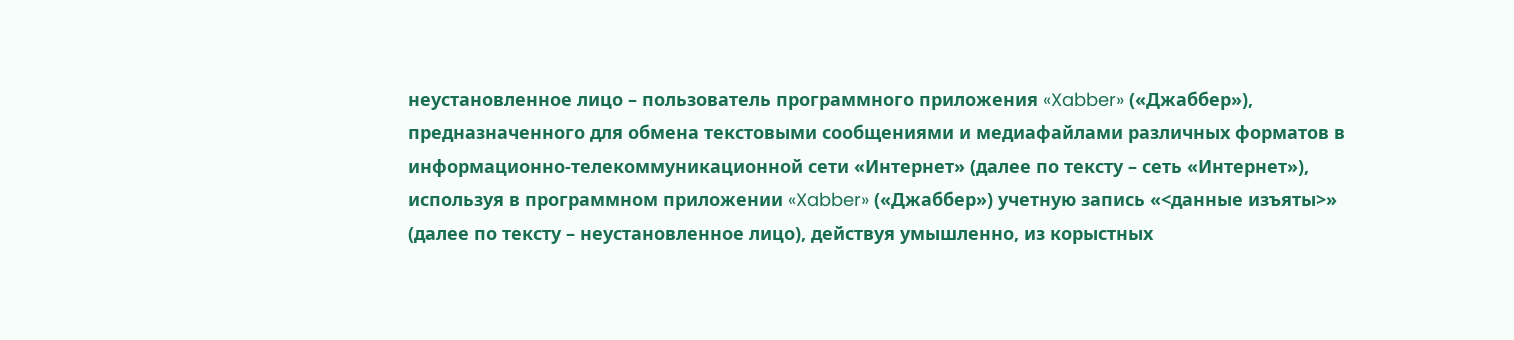неустановленное лицо – пользователь программного приложения «Xabber» («Джаббер»), предназначенного для обмена текстовыми сообщениями и медиафайлами различных форматов в информационно-телекоммуникационной сети «Интернет» (далее по тексту – сеть «Интернет»), используя в программном приложении «Xabber» («Джаббер») учетную запись «<данные изъяты>» (далее по тексту – неустановленное лицо), действуя умышленно, из корыстных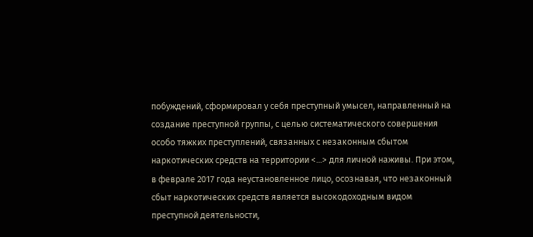побуждений, сформировал у себя преступный умысел, направленный на создание преступной группы, с целью систематического совершения особо тяжких преступлений, связанных с незаконным сбытом наркотических средств на территории <...> для личной наживы. При этом, в феврале 2017 года неустановленное лицо, осознавая, что незаконный сбыт наркотических средств является высокодоходным видом преступной деятельности,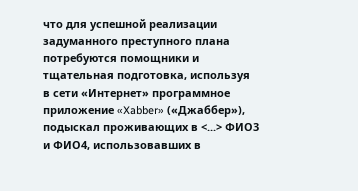что для успешной реализации задуманного преступного плана потребуются помощники и тщательная подготовка, используя в сети «Интернет» программное приложение «Xabber» («Джаббер»), подыскал проживающих в <...> ФИО3 и ФИО4, использовавших в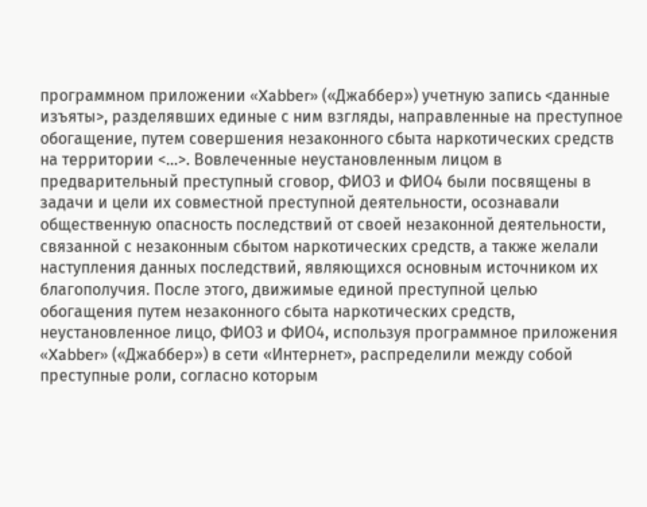программном приложении «Xabber» («Джаббер») учетную запись <данные изъяты>, разделявших единые с ним взгляды, направленные на преступное обогащение, путем совершения незаконного сбыта наркотических средств на территории <...>. Вовлеченные неустановленным лицом в предварительный преступный сговор, ФИО3 и ФИО4 были посвящены в задачи и цели их совместной преступной деятельности, осознавали общественную опасность последствий от своей незаконной деятельности, связанной с незаконным сбытом наркотических средств, а также желали наступления данных последствий, являющихся основным источником их благополучия. После этого, движимые единой преступной целью обогащения путем незаконного сбыта наркотических средств, неустановленное лицо, ФИО3 и ФИО4, используя программное приложения «Xabber» («Джаббер») в сети «Интернет», распределили между собой преступные роли, согласно которым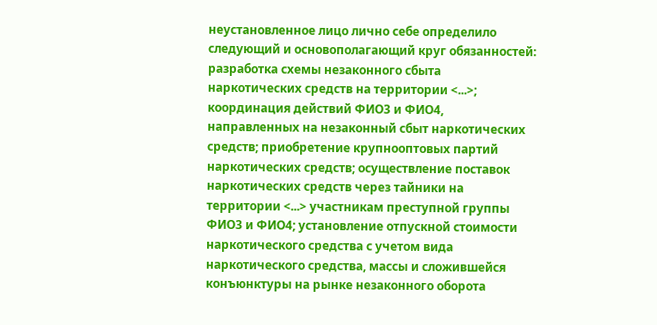неустановленное лицо лично себе определило следующий и основополагающий круг обязанностей: разработка схемы незаконного сбыта наркотических средств на территории <...>; координация действий ФИО3 и ФИО4, направленных на незаконный сбыт наркотических средств; приобретение крупнооптовых партий наркотических средств; осуществление поставок наркотических средств через тайники на территории <...> участникам преступной группы ФИО3 и ФИО4; установление отпускной стоимости наркотического средства с учетом вида наркотического средства, массы и сложившейся конъюнктуры на рынке незаконного оборота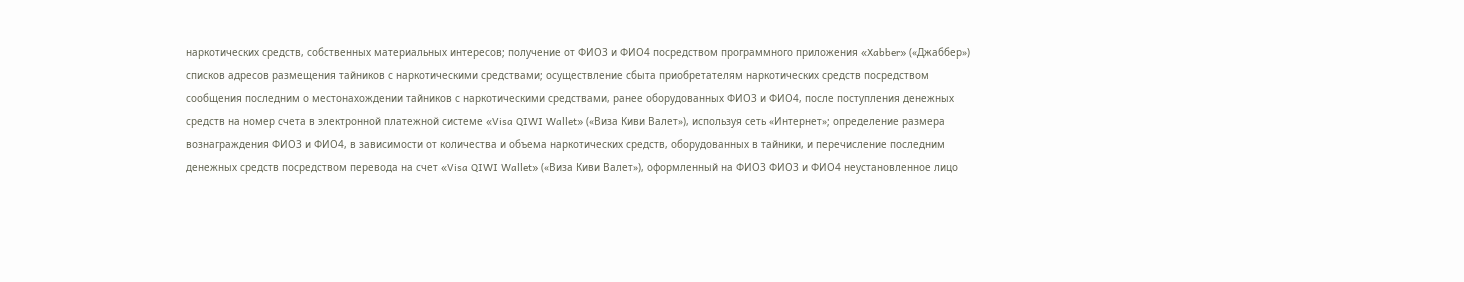наркотических средств, собственных материальных интересов; получение от ФИО3 и ФИО4 посредством программного приложения «Xabber» («Джаббер») списков адресов размещения тайников с наркотическими средствами; осуществление сбыта приобретателям наркотических средств посредством сообщения последним о местонахождении тайников с наркотическими средствами, ранее оборудованных ФИО3 и ФИО4, после поступления денежных средств на номер счета в электронной платежной системе «Visa QIWI Wallet» («Виза Киви Валет»), используя сеть «Интернет»; определение размера вознаграждения ФИО3 и ФИО4, в зависимости от количества и объема наркотических средств, оборудованных в тайники, и перечисление последним денежных средств посредством перевода на счет «Visa QIWI Wallet» («Виза Киви Валет»), оформленный на ФИО3 ФИО3 и ФИО4 неустановленное лицо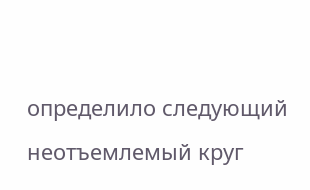определило следующий неотъемлемый круг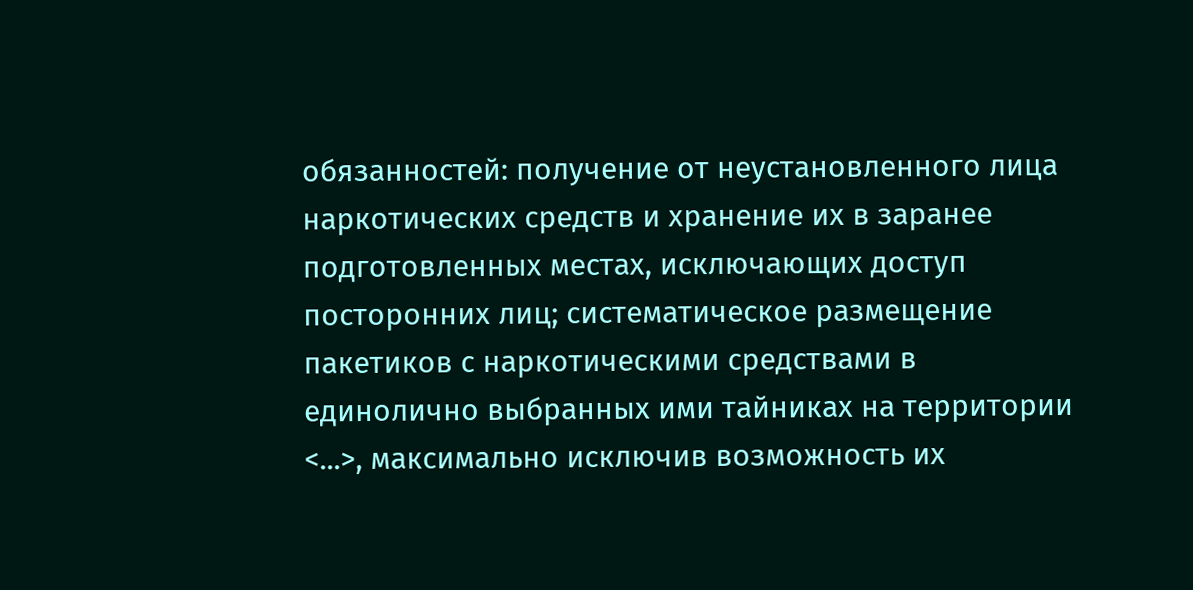обязанностей: получение от неустановленного лица наркотических средств и хранение их в заранее подготовленных местах, исключающих доступ посторонних лиц; систематическое размещение пакетиков с наркотическими средствами в единолично выбранных ими тайниках на территории <...>, максимально исключив возможность их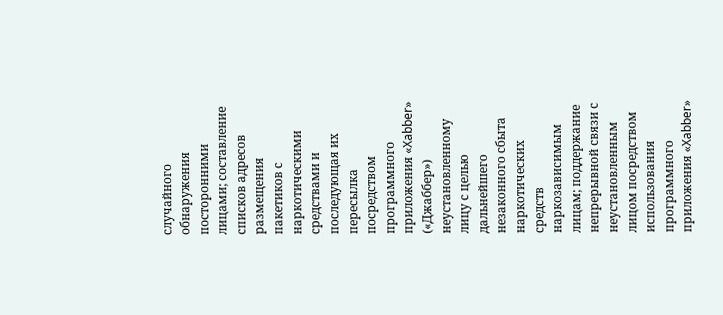случайного обнаружения посторонними лицами; составление списков адресов размещения пакетиков с наркотическими средствами и последующая их пересылка посредством программного приложения «Xabber» («Джаббер») неустановленному лицу с целью дальнейшего незаконного сбыта наркотических средств наркозависимым лицам; поддержание непрерывной связи с неустановленным лицом посредством использования программного приложения «Xabber»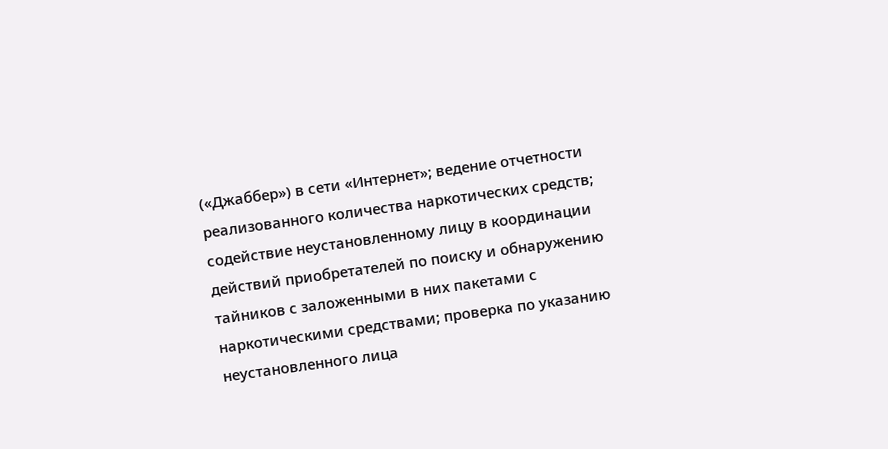(«Джаббер») в сети «Интернет»; ведение отчетности реализованного количества наркотических средств; содействие неустановленному лицу в координации действий приобретателей по поиску и обнаружению тайников с заложенными в них пакетами с наркотическими средствами; проверка по указанию неустановленного лица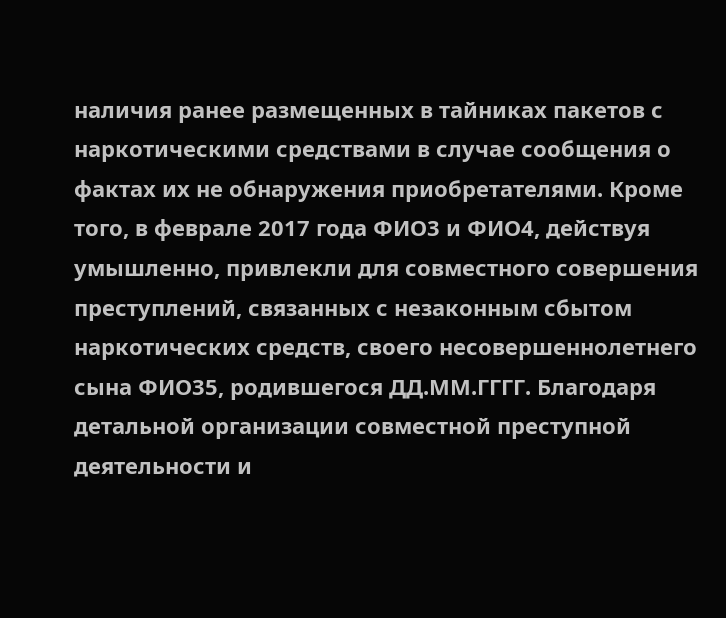наличия ранее размещенных в тайниках пакетов с наркотическими средствами в случае сообщения о фактах их не обнаружения приобретателями. Кроме того, в феврале 2017 года ФИО3 и ФИО4, действуя умышленно, привлекли для совместного совершения преступлений, связанных с незаконным сбытом наркотических средств, своего несовершеннолетнего сына ФИО35, родившегося ДД.ММ.ГГГГ. Благодаря детальной организации совместной преступной деятельности и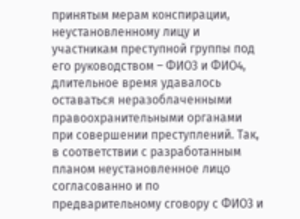принятым мерам конспирации, неустановленному лицу и участникам преступной группы под его руководством – ФИО3 и ФИО4, длительное время удавалось оставаться неразоблаченными правоохранительными органами при совершении преступлений. Так, в соответствии с разработанным планом неустановленное лицо согласованно и по предварительному сговору с ФИО3 и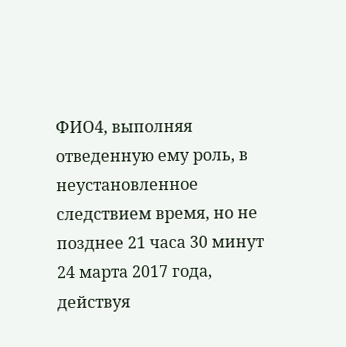ФИО4, выполняя отведенную ему роль, в неустановленное следствием время, но не позднее 21 часа 30 минут 24 марта 2017 года, действуя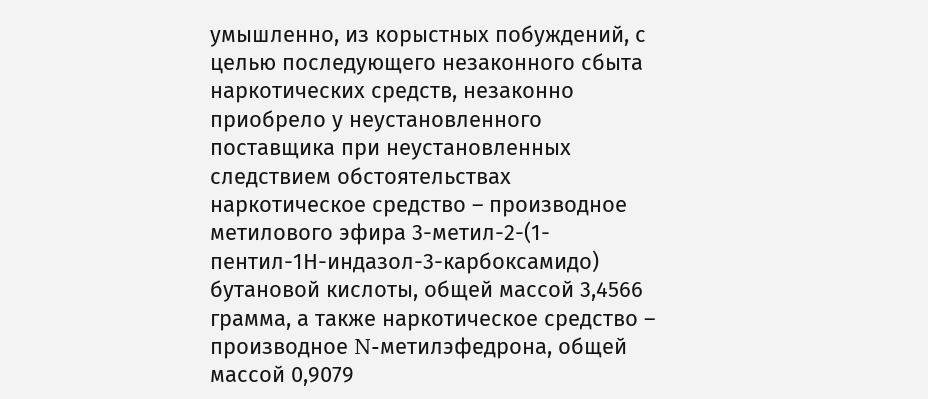умышленно, из корыстных побуждений, с целью последующего незаконного сбыта наркотических средств, незаконно приобрело у неустановленного поставщика при неустановленных следствием обстоятельствах наркотическое средство – производное метилового эфира 3-метил-2-(1-пентил-1Н-индазол-3-карбоксамидо) бутановой кислоты, общей массой 3,4566 грамма, а также наркотическое средство – производное N-метилэфедрона, общей массой 0,9079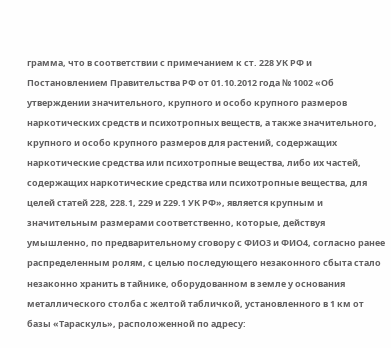грамма, что в соответствии с примечанием к ст. 228 УК РФ и Постановлением Правительства РФ от 01.10.2012 года № 1002 «Об утверждении значительного, крупного и особо крупного размеров наркотических средств и психотропных веществ, а также значительного, крупного и особо крупного размеров для растений, содержащих наркотические средства или психотропные вещества, либо их частей, содержащих наркотические средства или психотропные вещества, для целей статей 228, 228.1, 229 и 229.1 УК РФ», является крупным и значительным размерами соответственно, которые, действуя умышленно, по предварительному сговору с ФИО3 и ФИО4, согласно ранее распределенным ролям, с целью последующего незаконного сбыта стало незаконно хранить в тайнике, оборудованном в земле у основания металлического столба с желтой табличкой, установленного в 1 км от базы «Тараскуль», расположенной по адресу: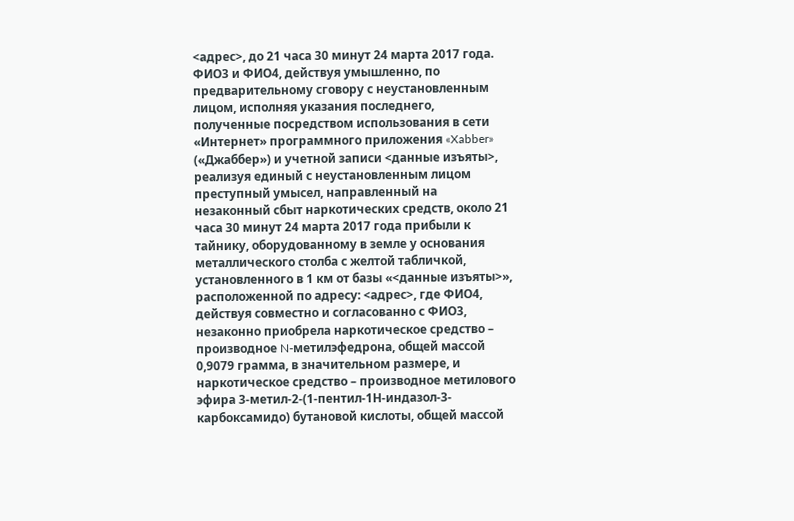<адрес>, до 21 часа 30 минут 24 марта 2017 года. ФИО3 и ФИО4, действуя умышленно, по предварительному сговору с неустановленным лицом, исполняя указания последнего, полученные посредством использования в сети «Интернет» программного приложения «Xabber» («Джаббер») и учетной записи <данные изъяты>, реализуя единый с неустановленным лицом преступный умысел, направленный на незаконный сбыт наркотических средств, около 21 часа 30 минут 24 марта 2017 года прибыли к тайнику, оборудованному в земле у основания металлического столба с желтой табличкой, установленного в 1 км от базы «<данные изъяты>», расположенной по адресу: <адрес>, где ФИО4, действуя совместно и согласованно с ФИО3, незаконно приобрела наркотическое средство – производное N-метилэфедрона, общей массой 0,9079 грамма, в значительном размере, и наркотическое средство – производное метилового эфира 3-метил-2-(1-пентил-1Н-индазол-3-карбоксамидо) бутановой кислоты, общей массой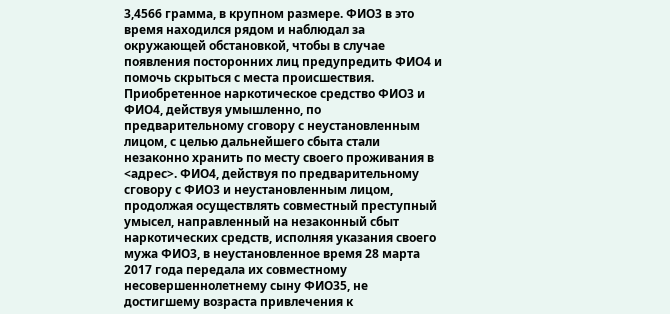3,4566 грамма, в крупном размере. ФИО3 в это время находился рядом и наблюдал за окружающей обстановкой, чтобы в случае появления посторонних лиц предупредить ФИО4 и помочь скрыться с места происшествия. Приобретенное наркотическое средство ФИО3 и ФИО4, действуя умышленно, по предварительному сговору с неустановленным лицом, с целью дальнейшего сбыта стали незаконно хранить по месту своего проживания в <адрес>. ФИО4, действуя по предварительному сговору с ФИО3 и неустановленным лицом, продолжая осуществлять совместный преступный умысел, направленный на незаконный сбыт наркотических средств, исполняя указания своего мужа ФИО3, в неустановленное время 28 марта 2017 года передала их совместному несовершеннолетнему сыну ФИО35, не достигшему возраста привлечения к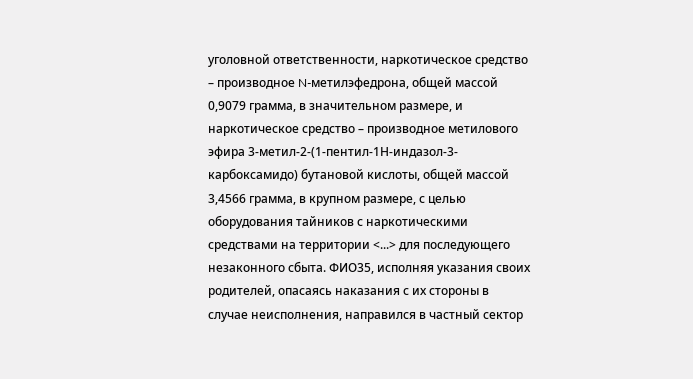уголовной ответственности, наркотическое средство – производное N-метилэфедрона, общей массой 0,9079 грамма, в значительном размере, и наркотическое средство – производное метилового эфира 3-метил-2-(1-пентил-1Н-индазол-3-карбоксамидо) бутановой кислоты, общей массой 3,4566 грамма, в крупном размере, с целью оборудования тайников с наркотическими средствами на территории <...> для последующего незаконного сбыта. ФИО35, исполняя указания своих родителей, опасаясь наказания с их стороны в случае неисполнения, направился в частный сектор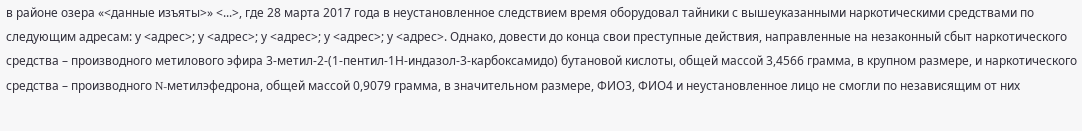в районе озера «<данные изъяты>» <...>, где 28 марта 2017 года в неустановленное следствием время оборудовал тайники с вышеуказанными наркотическими средствами по следующим адресам: у <адрес>; у <адрес>; у <адрес>; у <адрес>; у <адрес>. Однако, довести до конца свои преступные действия, направленные на незаконный сбыт наркотического средства – производного метилового эфира 3-метил-2-(1-пентил-1Н-индазол-3-карбоксамидо) бутановой кислоты, общей массой 3,4566 грамма, в крупном размере, и наркотического средства – производного N-метилэфедрона, общей массой 0,9079 грамма, в значительном размере, ФИО3, ФИО4 и неустановленное лицо не смогли по независящим от них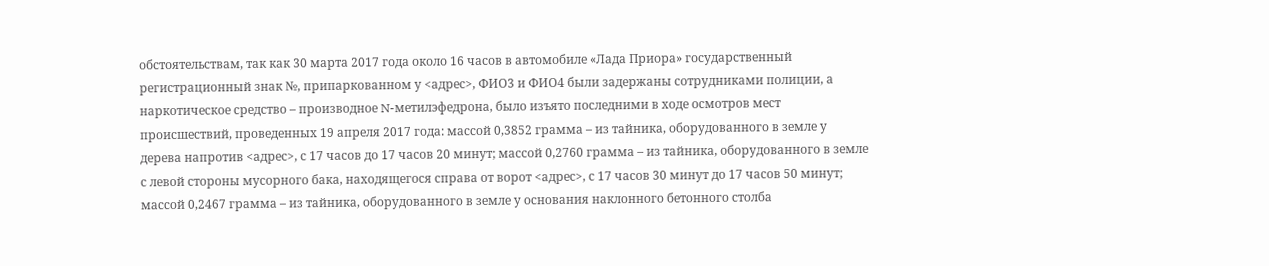обстоятельствам, так как 30 марта 2017 года около 16 часов в автомобиле «Лада Приора» государственный регистрационный знак №, припаркованном у <адрес>, ФИО3 и ФИО4 были задержаны сотрудниками полиции, а наркотическое средство – производное N-метилэфедрона, было изъято последними в ходе осмотров мест происшествий, проведенных 19 апреля 2017 года: массой 0,3852 грамма – из тайника, оборудованного в земле у дерева напротив <адрес>, с 17 часов до 17 часов 20 минут; массой 0,2760 грамма – из тайника, оборудованного в земле с левой стороны мусорного бака, находящегося справа от ворот <адрес>, с 17 часов 30 минут до 17 часов 50 минут; массой 0,2467 грамма – из тайника, оборудованного в земле у основания наклонного бетонного столба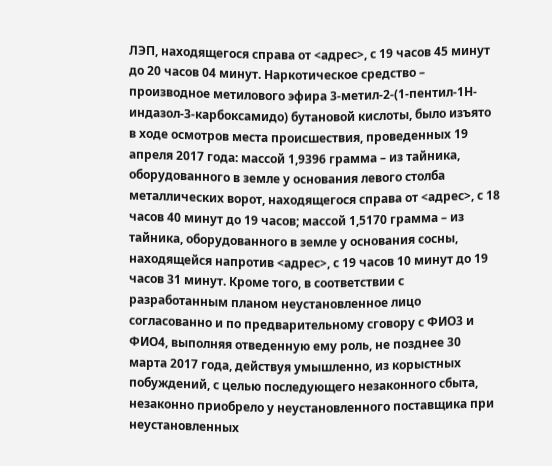ЛЭП, находящегося справа от <адрес>, с 19 часов 45 минут до 20 часов 04 минут. Наркотическое средство – производное метилового эфира 3-метил-2-(1-пентил-1Н-индазол-3-карбоксамидо) бутановой кислоты, было изъято в ходе осмотров места происшествия, проведенных 19 апреля 2017 года: массой 1,9396 грамма – из тайника, оборудованного в земле у основания левого столба металлических ворот, находящегося справа от <адрес>, с 18 часов 40 минут до 19 часов; массой 1,5170 грамма – из тайника, оборудованного в земле у основания сосны, находящейся напротив <адрес>, с 19 часов 10 минут до 19 часов 31 минут. Кроме того, в соответствии с разработанным планом неустановленное лицо согласованно и по предварительному сговору с ФИО3 и ФИО4, выполняя отведенную ему роль, не позднее 30 марта 2017 года, действуя умышленно, из корыстных побуждений, с целью последующего незаконного сбыта, незаконно приобрело у неустановленного поставщика при неустановленных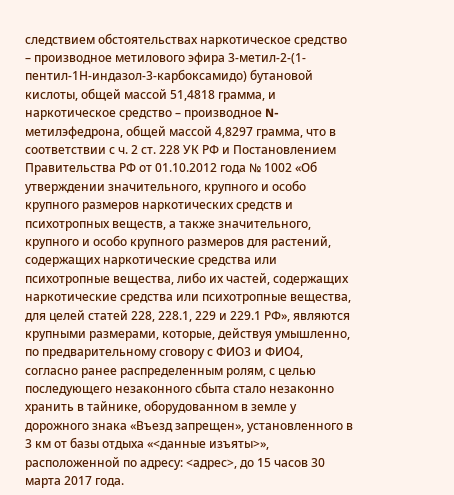следствием обстоятельствах наркотическое средство – производное метилового эфира 3-метил-2-(1-пентил-1Н-индазол-3-карбоксамидо) бутановой кислоты, общей массой 51,4818 грамма, и наркотическое средство – производное N-метилэфедрона, общей массой 4,8297 грамма, что в соответствии с ч. 2 ст. 228 УК РФ и Постановлением Правительства РФ от 01.10.2012 года № 1002 «Об утверждении значительного, крупного и особо крупного размеров наркотических средств и психотропных веществ, а также значительного, крупного и особо крупного размеров для растений, содержащих наркотические средства или психотропные вещества, либо их частей, содержащих наркотические средства или психотропные вещества, для целей статей 228, 228.1, 229 и 229.1 РФ», являются крупными размерами, которые, действуя умышленно, по предварительному сговору с ФИО3 и ФИО4, согласно ранее распределенным ролям, с целью последующего незаконного сбыта стало незаконно хранить в тайнике, оборудованном в земле у дорожного знака «Въезд запрещен», установленного в 3 км от базы отдыха «<данные изъяты>», расположенной по адресу: <адрес>, до 15 часов 30 марта 2017 года.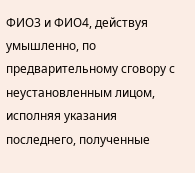ФИО3 и ФИО4, действуя умышленно, по предварительному сговору с неустановленным лицом, исполняя указания последнего, полученные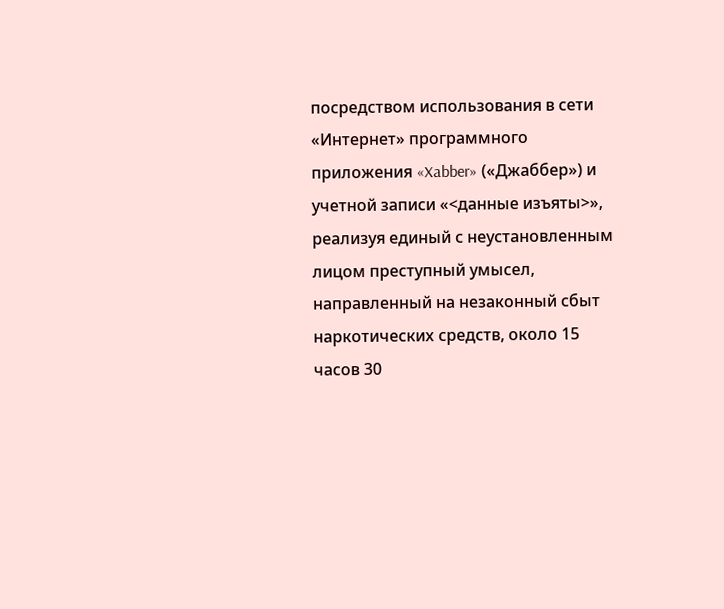посредством использования в сети «Интернет» программного приложения «Xabber» («Джаббер») и учетной записи «<данные изъяты>», реализуя единый с неустановленным лицом преступный умысел, направленный на незаконный сбыт наркотических средств, около 15 часов 30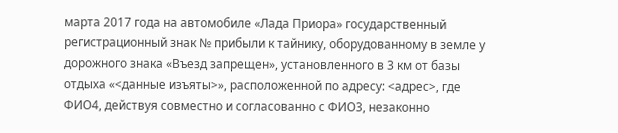марта 2017 года на автомобиле «Лада Приора» государственный регистрационный знак № прибыли к тайнику, оборудованному в земле у дорожного знака «Въезд запрещен», установленного в 3 км от базы отдыха «<данные изъяты>», расположенной по адресу: <адрес>, где ФИО4, действуя совместно и согласованно с ФИО3, незаконно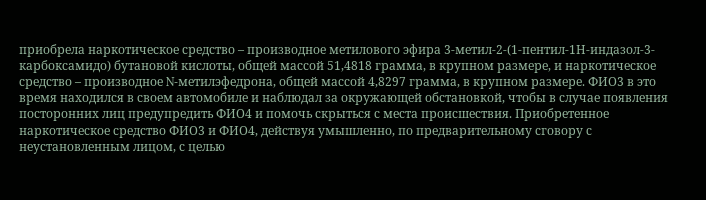приобрела наркотическое средство – производное метилового эфира 3-метил-2-(1-пентил-1Н-индазол-3-карбоксамидо) бутановой кислоты, общей массой 51,4818 грамма, в крупном размере, и наркотическое средство – производное N-метилэфедрона, общей массой 4,8297 грамма, в крупном размере. ФИО3 в это время находился в своем автомобиле и наблюдал за окружающей обстановкой, чтобы в случае появления посторонних лиц предупредить ФИО4 и помочь скрыться с места происшествия. Приобретенное наркотическое средство ФИО3 и ФИО4, действуя умышленно, по предварительному сговору с неустановленным лицом, с целью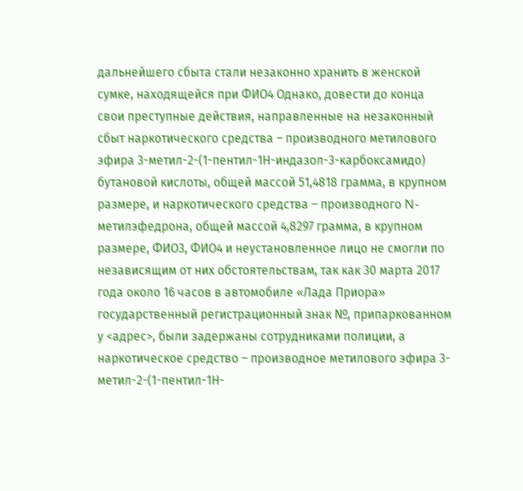дальнейшего сбыта стали незаконно хранить в женской сумке, находящейся при ФИО4 Однако, довести до конца свои преступные действия, направленные на незаконный сбыт наркотического средства – производного метилового эфира 3-метил-2-(1-пентил-1Н-индазол-3-карбоксамидо) бутановой кислоты, общей массой 51,4818 грамма, в крупном размере, и наркотического средства – производного N-метилэфедрона, общей массой 4,8297 грамма, в крупном размере, ФИО3, ФИО4 и неустановленное лицо не смогли по независящим от них обстоятельствам, так как 30 марта 2017 года около 16 часов в автомобиле «Лада Приора» государственный регистрационный знак №, припаркованном у <адрес>, были задержаны сотрудниками полиции, а наркотическое средство – производное метилового эфира 3-метил-2-(1-пентил-1Н-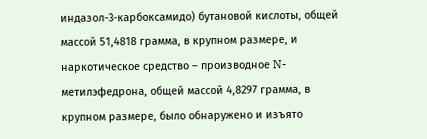индазол-3-карбоксамидо) бутановой кислоты, общей массой 51,4818 грамма, в крупном размере, и наркотическое средство – производное N-метилэфедрона, общей массой 4,8297 грамма, в крупном размере, было обнаружено и изъято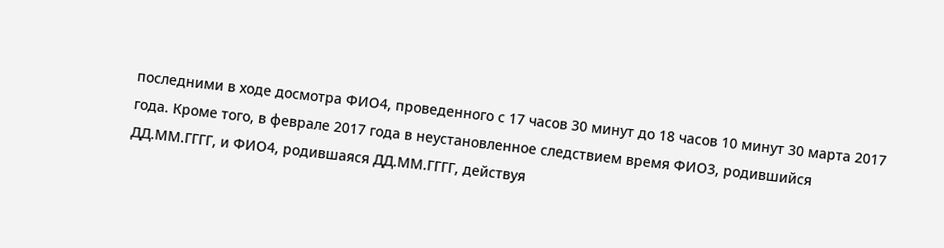последними в ходе досмотра ФИО4, проведенного с 17 часов 30 минут до 18 часов 10 минут 30 марта 2017 года. Кроме того, в феврале 2017 года в неустановленное следствием время ФИО3, родившийся ДД.ММ.ГГГГ, и ФИО4, родившаяся ДД.ММ.ГГГГ, действуя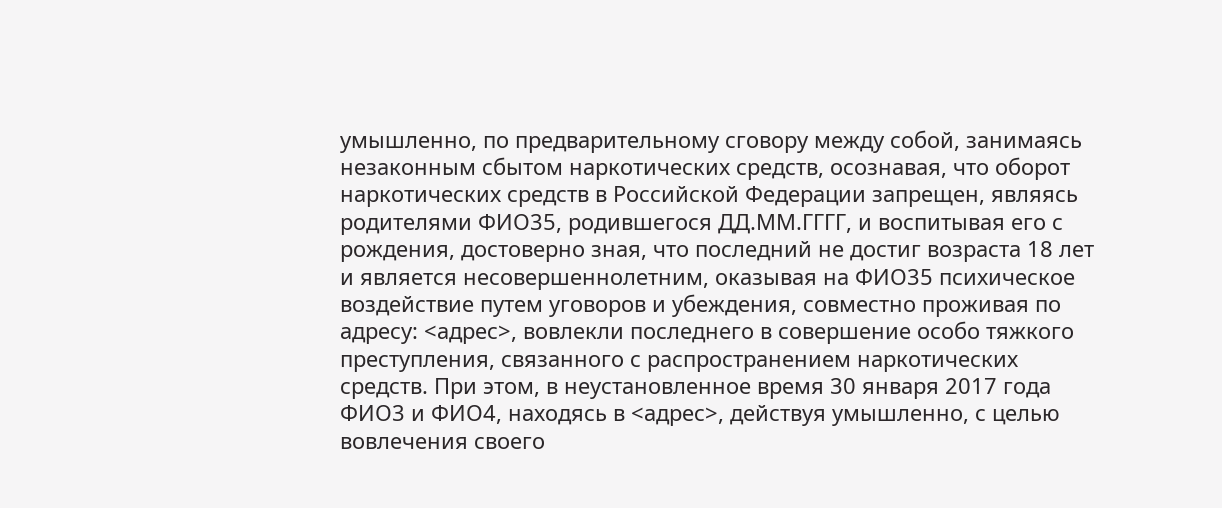умышленно, по предварительному сговору между собой, занимаясь незаконным сбытом наркотических средств, осознавая, что оборот наркотических средств в Российской Федерации запрещен, являясь родителями ФИО35, родившегося ДД.ММ.ГГГГ, и воспитывая его с рождения, достоверно зная, что последний не достиг возраста 18 лет и является несовершеннолетним, оказывая на ФИО35 психическое воздействие путем уговоров и убеждения, совместно проживая по адресу: <адрес>, вовлекли последнего в совершение особо тяжкого преступления, связанного с распространением наркотических средств. При этом, в неустановленное время 30 января 2017 года ФИО3 и ФИО4, находясь в <адрес>, действуя умышленно, с целью вовлечения своего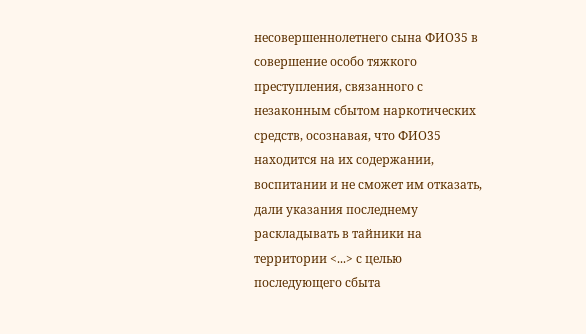несовершеннолетнего сына ФИО35 в совершение особо тяжкого преступления, связанного с незаконным сбытом наркотических средств, осознавая, что ФИО35 находится на их содержании, воспитании и не сможет им отказать, дали указания последнему раскладывать в тайники на территории <...> с целью последующего сбыта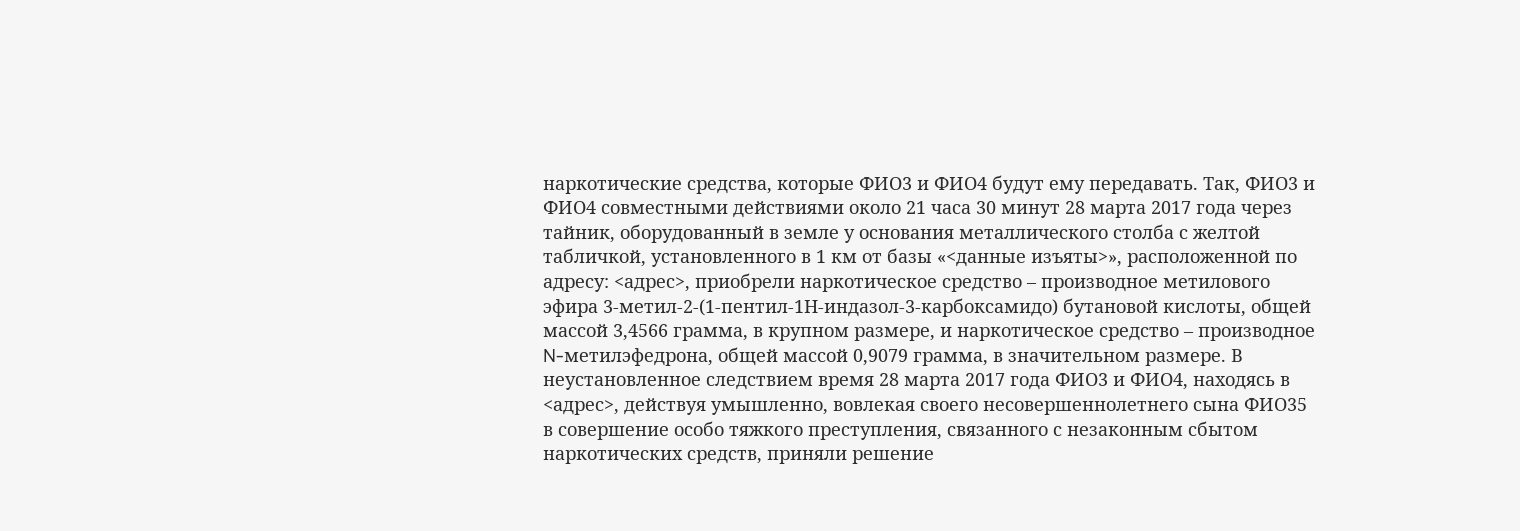наркотические средства, которые ФИО3 и ФИО4 будут ему передавать. Так, ФИО3 и ФИО4 совместными действиями около 21 часа 30 минут 28 марта 2017 года через тайник, оборудованный в земле у основания металлического столба с желтой табличкой, установленного в 1 км от базы «<данные изъяты>», расположенной по адресу: <адрес>, приобрели наркотическое средство – производное метилового эфира 3-метил-2-(1-пентил-1Н-индазол-3-карбоксамидо) бутановой кислоты, общей массой 3,4566 грамма, в крупном размере, и наркотическое средство – производное N-метилэфедрона, общей массой 0,9079 грамма, в значительном размере. В неустановленное следствием время 28 марта 2017 года ФИО3 и ФИО4, находясь в <адрес>, действуя умышленно, вовлекая своего несовершеннолетнего сына ФИО35 в совершение особо тяжкого преступления, связанного с незаконным сбытом наркотических средств, приняли решение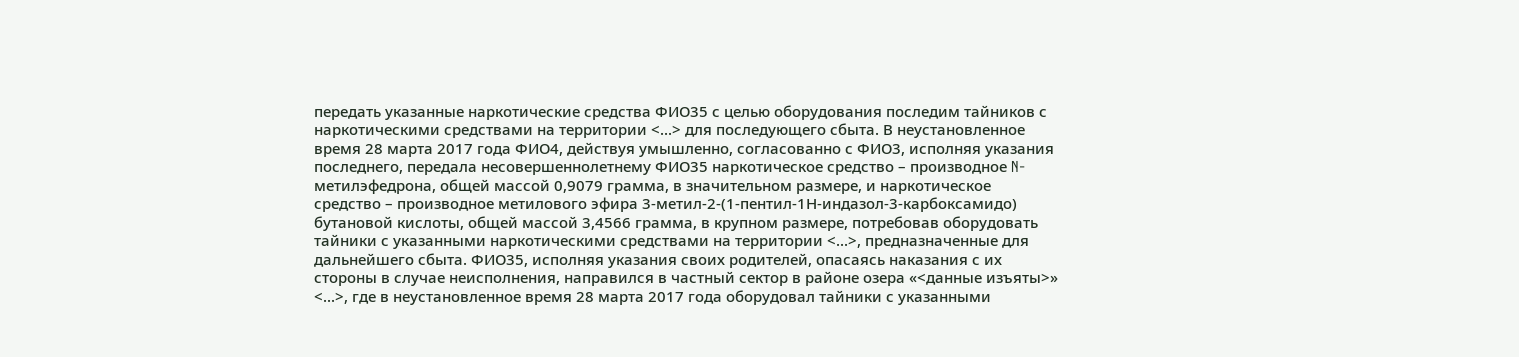передать указанные наркотические средства ФИО35 с целью оборудования последим тайников с наркотическими средствами на территории <...> для последующего сбыта. В неустановленное время 28 марта 2017 года ФИО4, действуя умышленно, согласованно с ФИО3, исполняя указания последнего, передала несовершеннолетнему ФИО35 наркотическое средство – производное N-метилэфедрона, общей массой 0,9079 грамма, в значительном размере, и наркотическое средство – производное метилового эфира 3-метил-2-(1-пентил-1Н-индазол-3-карбоксамидо) бутановой кислоты, общей массой 3,4566 грамма, в крупном размере, потребовав оборудовать тайники с указанными наркотическими средствами на территории <...>, предназначенные для дальнейшего сбыта. ФИО35, исполняя указания своих родителей, опасаясь наказания с их стороны в случае неисполнения, направился в частный сектор в районе озера «<данные изъяты>» <...>, где в неустановленное время 28 марта 2017 года оборудовал тайники с указанными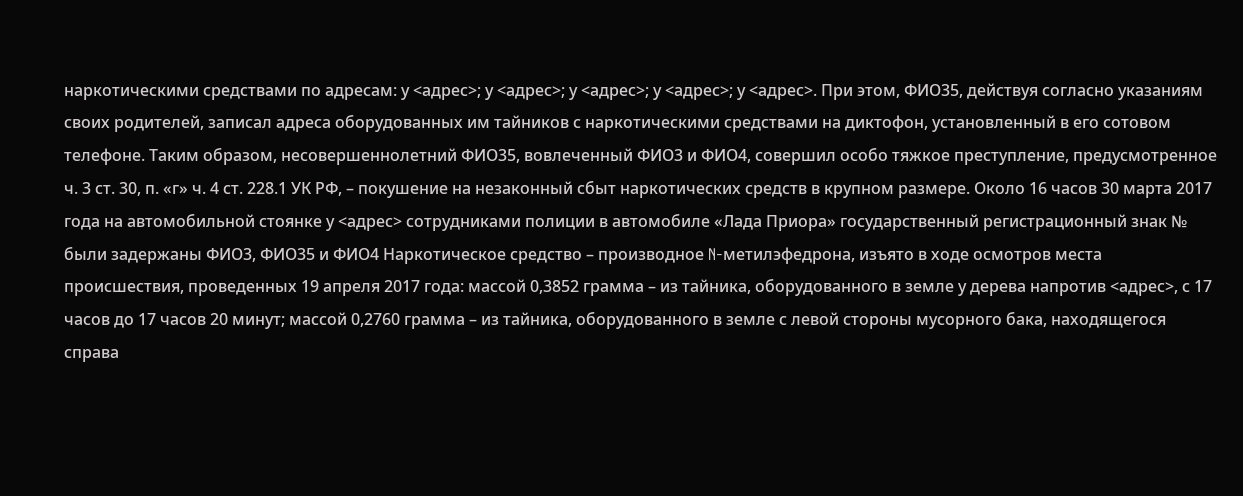наркотическими средствами по адресам: у <адрес>; у <адрес>; у <адрес>; у <адрес>; у <адрес>. При этом, ФИО35, действуя согласно указаниям своих родителей, записал адреса оборудованных им тайников с наркотическими средствами на диктофон, установленный в его сотовом телефоне. Таким образом, несовершеннолетний ФИО35, вовлеченный ФИО3 и ФИО4, совершил особо тяжкое преступление, предусмотренное ч. 3 ст. 30, п. «г» ч. 4 ст. 228.1 УК РФ, – покушение на незаконный сбыт наркотических средств в крупном размере. Около 16 часов 30 марта 2017 года на автомобильной стоянке у <адрес> сотрудниками полиции в автомобиле «Лада Приора» государственный регистрационный знак № были задержаны ФИО3, ФИО35 и ФИО4 Наркотическое средство – производное N-метилэфедрона, изъято в ходе осмотров места происшествия, проведенных 19 апреля 2017 года: массой 0,3852 грамма – из тайника, оборудованного в земле у дерева напротив <адрес>, с 17 часов до 17 часов 20 минут; массой 0,2760 грамма – из тайника, оборудованного в земле с левой стороны мусорного бака, находящегося справа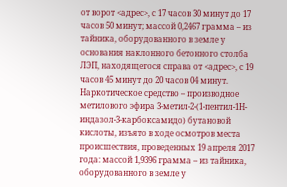от ворот <адрес>, с 17 часов 30 минут до 17 часов 50 минут; массой 0,2467 грамма – из тайника, оборудованного в земле у основания наклонного бетонного столба ЛЭП, находящегося справа от <адрес>, с 19 часов 45 минут до 20 часов 04 минут. Наркотическое средство – производное метилового эфира 3-метил-2-(1-пентил-1Н-индазол-3-карбоксамидо) бутановой кислоты, изъято в ходе осмотров места происшествия, проведенных 19 апреля 2017 года: массой 1,9396 грамма – из тайника, оборудованного в земле у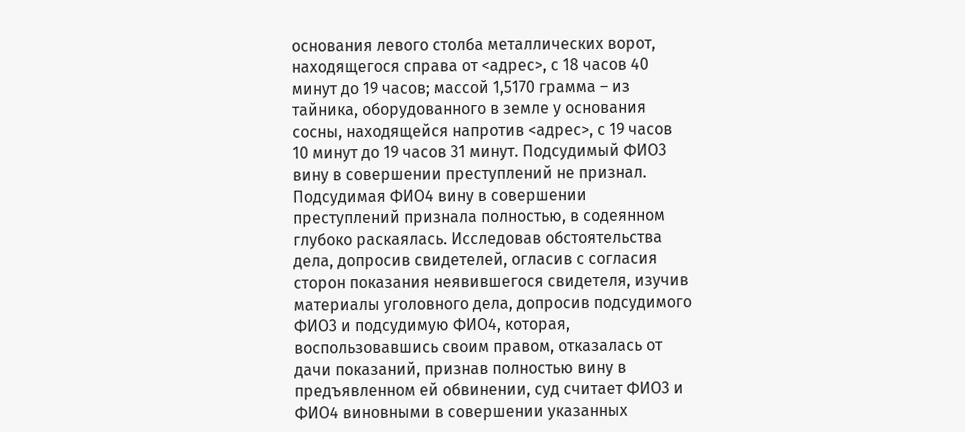основания левого столба металлических ворот, находящегося справа от <адрес>, с 18 часов 40 минут до 19 часов; массой 1,5170 грамма – из тайника, оборудованного в земле у основания сосны, находящейся напротив <адрес>, с 19 часов 10 минут до 19 часов 31 минут. Подсудимый ФИО3 вину в совершении преступлений не признал. Подсудимая ФИО4 вину в совершении преступлений признала полностью, в содеянном глубоко раскаялась. Исследовав обстоятельства дела, допросив свидетелей, огласив с согласия сторон показания неявившегося свидетеля, изучив материалы уголовного дела, допросив подсудимого ФИО3 и подсудимую ФИО4, которая, воспользовавшись своим правом, отказалась от дачи показаний, признав полностью вину в предъявленном ей обвинении, суд считает ФИО3 и ФИО4 виновными в совершении указанных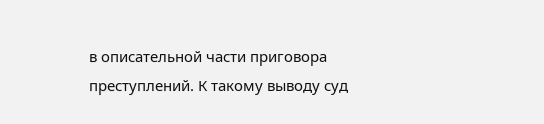в описательной части приговора преступлений. К такому выводу суд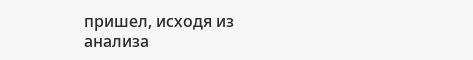пришел, исходя из анализа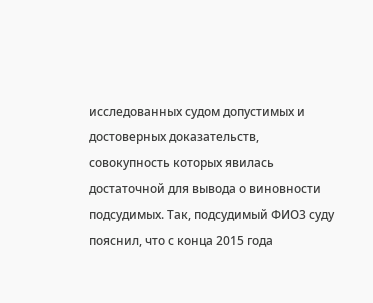исследованных судом допустимых и достоверных доказательств, совокупность которых явилась достаточной для вывода о виновности подсудимых. Так, подсудимый ФИО3 суду пояснил, что с конца 2015 года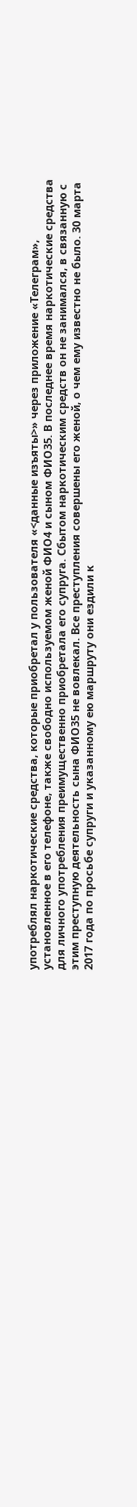употреблял наркотические средства, которые приобретал у пользователя «<данные изъяты>» через приложение «Телеграм», установленное в его телефоне, также свободно используемом женой ФИО4 и сыном ФИО35. В последнее время наркотические средства для личного употребления преимущественно приобретала его супруга. Сбытом наркотическим средств он не занимался, в связанную с этим преступную деятельность сына ФИО35 не вовлекал. Все преступления совершены его женой, о чем ему известно не было. 30 марта 2017 года по просьбе супруги и указанному ею маршруту они ездили к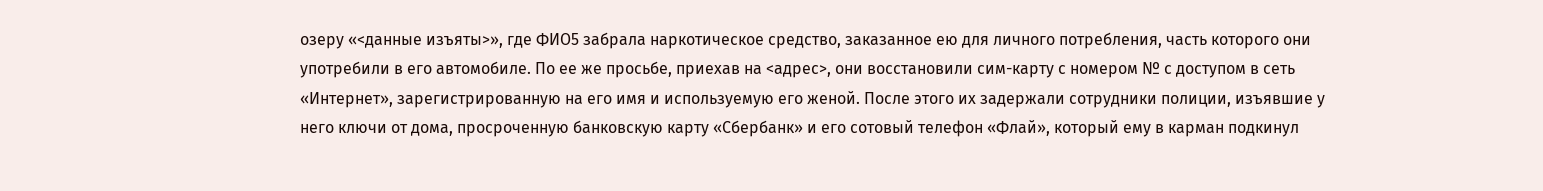озеру «<данные изъяты>», где ФИО5 забрала наркотическое средство, заказанное ею для личного потребления, часть которого они употребили в его автомобиле. По ее же просьбе, приехав на <адрес>, они восстановили сим-карту с номером № с доступом в сеть «Интернет», зарегистрированную на его имя и используемую его женой. После этого их задержали сотрудники полиции, изъявшие у него ключи от дома, просроченную банковскую карту «Сбербанк» и его сотовый телефон «Флай», который ему в карман подкинул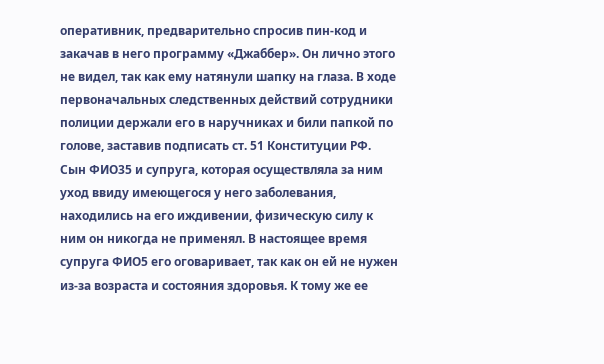оперативник, предварительно спросив пин-код и закачав в него программу «Джаббер». Он лично этого не видел, так как ему натянули шапку на глаза. В ходе первоначальных следственных действий сотрудники полиции держали его в наручниках и били папкой по голове, заставив подписать ст. 51 Конституции РФ. Сын ФИО35 и супруга, которая осуществляла за ним уход ввиду имеющегося у него заболевания, находились на его иждивении, физическую силу к ним он никогда не применял. В настоящее время супруга ФИО5 его оговаривает, так как он ей не нужен из-за возраста и состояния здоровья. К тому же ее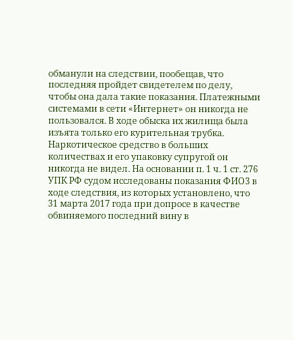обманули на следствии, пообещав, что последняя пройдет свидетелем по делу, чтобы она дала такие показания. Платежными системами в сети «Интернет» он никогда не пользовался. В ходе обыска их жилища была изъята только его курительная трубка. Наркотическое средство в больших количествах и его упаковку супругой он никогда не видел. На основании п. 1 ч. 1 ст. 276 УПК РФ судом исследованы показания ФИО3 в ходе следствия, из которых установлено, что 31 марта 2017 года при допросе в качестве обвиняемого последний вину в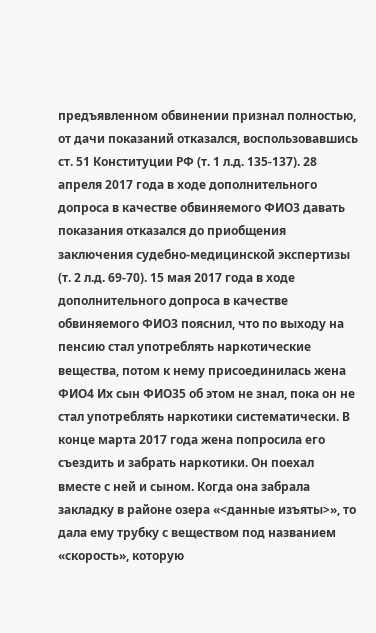предъявленном обвинении признал полностью, от дачи показаний отказался, воспользовавшись ст. 51 Конституции РФ (т. 1 л.д. 135-137). 28 апреля 2017 года в ходе дополнительного допроса в качестве обвиняемого ФИО3 давать показания отказался до приобщения заключения судебно-медицинской экспертизы (т. 2 л.д. 69-70). 15 мая 2017 года в ходе дополнительного допроса в качестве обвиняемого ФИО3 пояснил, что по выходу на пенсию стал употреблять наркотические вещества, потом к нему присоединилась жена ФИО4 Их сын ФИО35 об этом не знал, пока он не стал употреблять наркотики систематически. В конце марта 2017 года жена попросила его съездить и забрать наркотики. Он поехал вместе с ней и сыном. Когда она забрала закладку в районе озера «<данные изъяты>», то дала ему трубку с веществом под названием «скорость», которую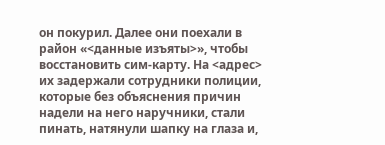он покурил. Далее они поехали в район «<данные изъяты>», чтобы восстановить сим-карту. На <адрес> их задержали сотрудники полиции, которые без объяснения причин надели на него наручники, стали пинать, натянули шапку на глаза и,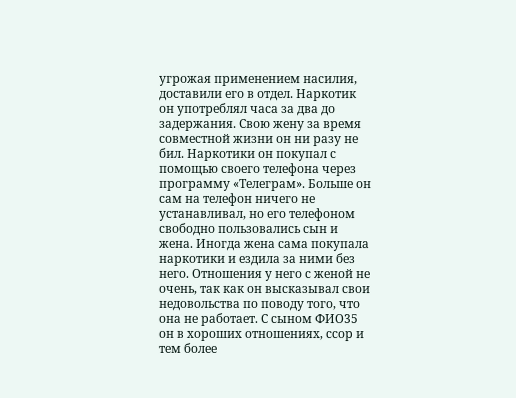угрожая применением насилия, доставили его в отдел. Наркотик он употреблял часа за два до задержания. Свою жену за время совместной жизни он ни разу не бил. Наркотики он покупал с помощью своего телефона через программу «Телеграм». Больше он сам на телефон ничего не устанавливал, но его телефоном свободно пользовались сын и жена. Иногда жена сама покупала наркотики и ездила за ними без него. Отношения у него с женой не очень, так как он высказывал свои недовольства по поводу того, что она не работает. С сыном ФИО35 он в хороших отношениях, ссор и тем более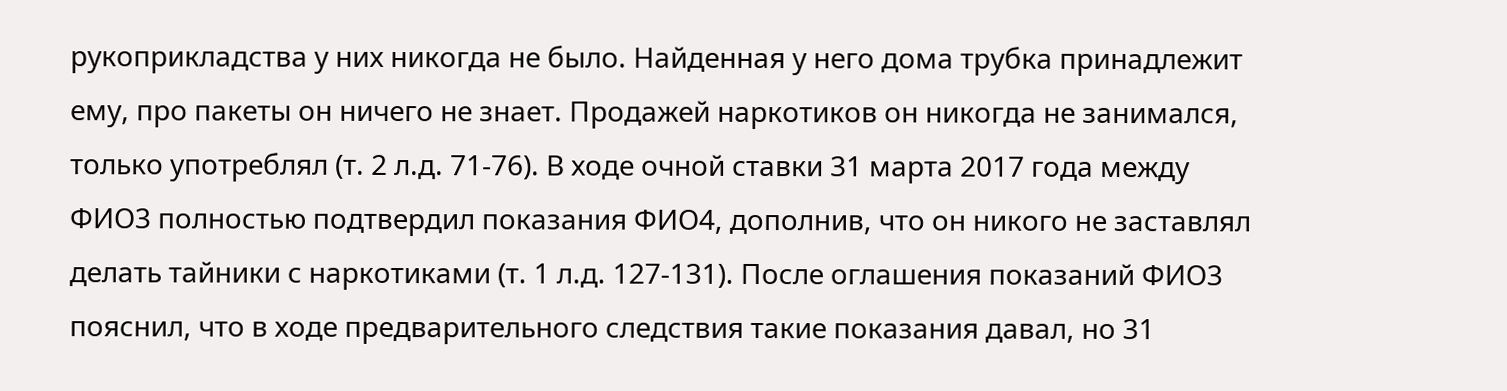рукоприкладства у них никогда не было. Найденная у него дома трубка принадлежит ему, про пакеты он ничего не знает. Продажей наркотиков он никогда не занимался, только употреблял (т. 2 л.д. 71-76). В ходе очной ставки 31 марта 2017 года между ФИО3 полностью подтвердил показания ФИО4, дополнив, что он никого не заставлял делать тайники с наркотиками (т. 1 л.д. 127-131). После оглашения показаний ФИО3 пояснил, что в ходе предварительного следствия такие показания давал, но 31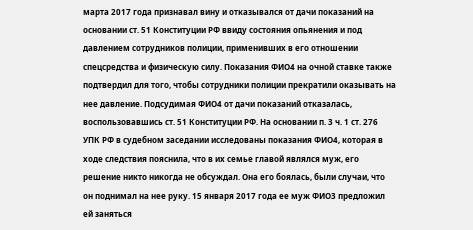марта 2017 года признавал вину и отказывался от дачи показаний на основании ст. 51 Конституции РФ ввиду состояния опьянения и под давлением сотрудников полиции, применивших в его отношении спецсредства и физическую силу. Показания ФИО4 на очной ставке также подтвердил для того, чтобы сотрудники полиции прекратили оказывать на нее давление. Подсудимая ФИО4 от дачи показаний отказалась, воспользовавшись ст. 51 Конституции РФ. На основании п. 3 ч. 1 ст. 276 УПК РФ в судебном заседании исследованы показания ФИО4, которая в ходе следствия пояснила, что в их семье главой являлся муж, его решение никто никогда не обсуждал. Она его боялась, были случаи, что он поднимал на нее руку. 15 января 2017 года ее муж ФИО3 предложил ей заняться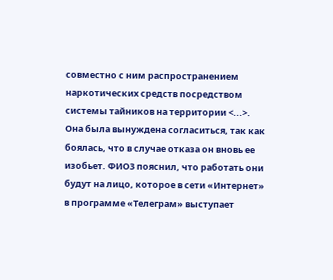совместно с ним распространением наркотических средств посредством системы тайников на территории <...>. Она была вынуждена согласиться, так как боялась, что в случае отказа он вновь ее изобьет. ФИО3 пояснил, что работать они будут на лицо, которое в сети «Интернет» в программе «Телеграм» выступает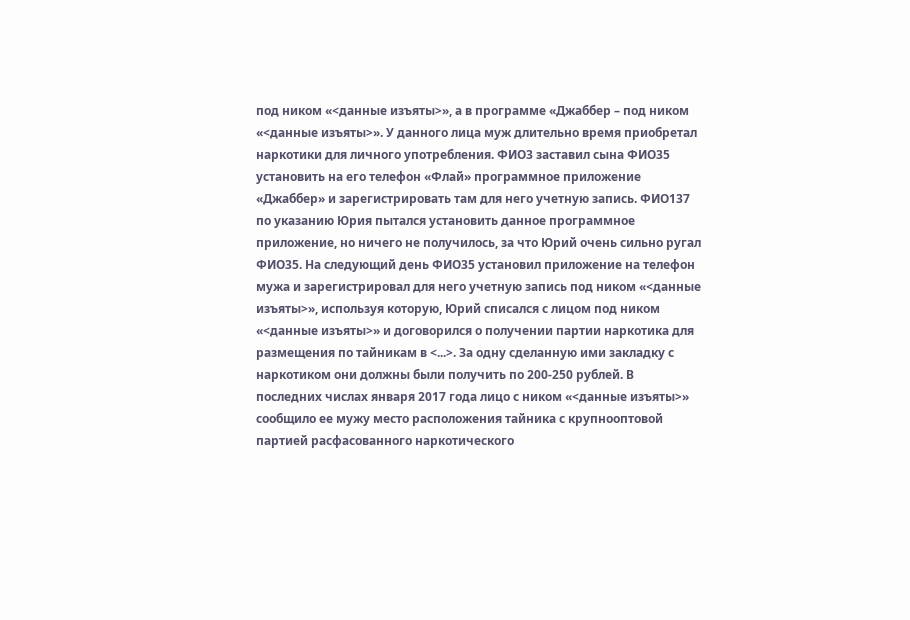под ником «<данные изъяты>», а в программе «Джаббер – под ником «<данные изъяты>». У данного лица муж длительно время приобретал наркотики для личного употребления. ФИО3 заставил сына ФИО35 установить на его телефон «Флай» программное приложение «Джаббер» и зарегистрировать там для него учетную запись. ФИО137 по указанию Юрия пытался установить данное программное приложение, но ничего не получилось, за что Юрий очень сильно ругал ФИО35. На следующий день ФИО35 установил приложение на телефон мужа и зарегистрировал для него учетную запись под ником «<данные изъяты>», используя которую, Юрий списался с лицом под ником «<данные изъяты>» и договорился о получении партии наркотика для размещения по тайникам в <...>. За одну сделанную ими закладку с наркотиком они должны были получить по 200-250 рублей. В последних числах января 2017 года лицо с ником «<данные изъяты>» сообщило ее мужу место расположения тайника с крупнооптовой партией расфасованного наркотического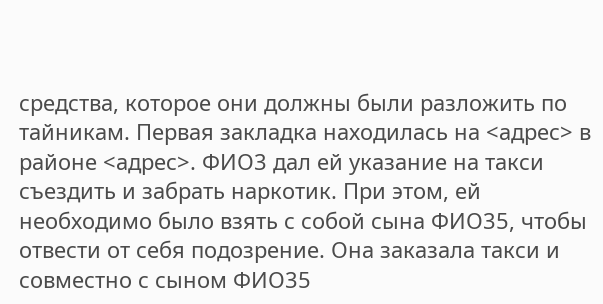средства, которое они должны были разложить по тайникам. Первая закладка находилась на <адрес> в районе <адрес>. ФИО3 дал ей указание на такси съездить и забрать наркотик. При этом, ей необходимо было взять с собой сына ФИО35, чтобы отвести от себя подозрение. Она заказала такси и совместно с сыном ФИО35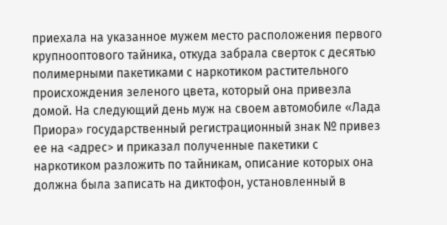приехала на указанное мужем место расположения первого крупнооптового тайника, откуда забрала сверток с десятью полимерными пакетиками с наркотиком растительного происхождения зеленого цвета, который она привезла домой. На следующий день муж на своем автомобиле «Лада Приора» государственный регистрационный знак № привез ее на <адрес> и приказал полученные пакетики с наркотиком разложить по тайникам, описание которых она должна была записать на диктофон, установленный в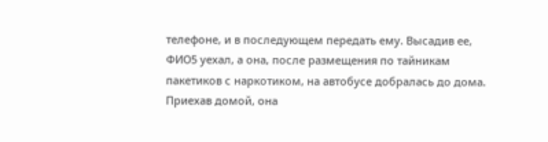телефоне, и в последующем передать ему. Высадив ее, ФИО5 уехал, а она, после размещения по тайникам пакетиков с наркотиком, на автобусе добралась до дома. Приехав домой, она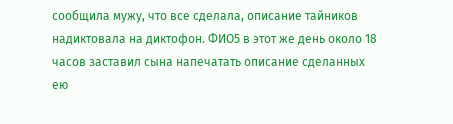сообщила мужу, что все сделала, описание тайников надиктовала на диктофон. ФИО5 в этот же день около 18 часов заставил сына напечатать описание сделанных ею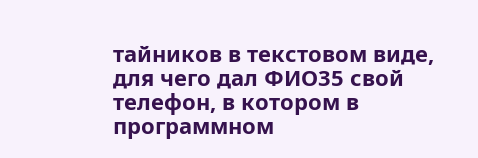тайников в текстовом виде, для чего дал ФИО35 свой телефон, в котором в программном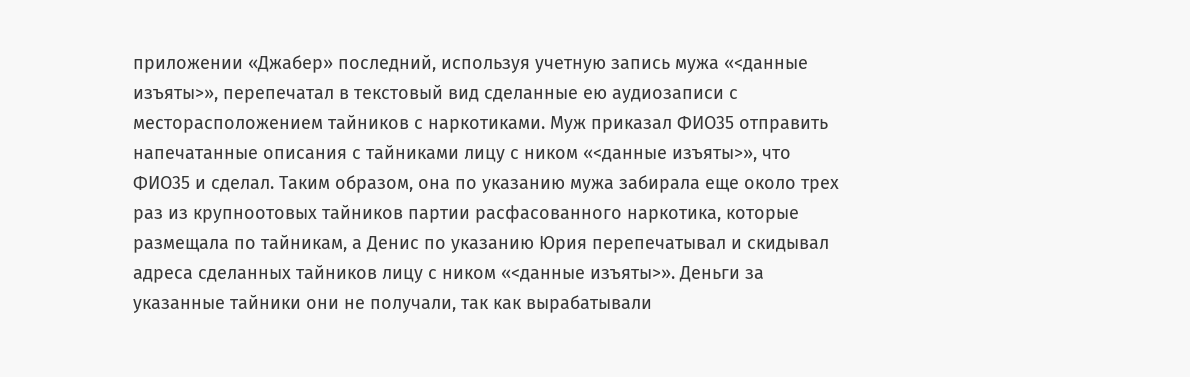приложении «Джабер» последний, используя учетную запись мужа «<данные изъяты>», перепечатал в текстовый вид сделанные ею аудиозаписи с месторасположением тайников с наркотиками. Муж приказал ФИО35 отправить напечатанные описания с тайниками лицу с ником «<данные изъяты>», что ФИО35 и сделал. Таким образом, она по указанию мужа забирала еще около трех раз из крупноотовых тайников партии расфасованного наркотика, которые размещала по тайникам, а Денис по указанию Юрия перепечатывал и скидывал адреса сделанных тайников лицу с ником «<данные изъяты>». Деньги за указанные тайники они не получали, так как вырабатывали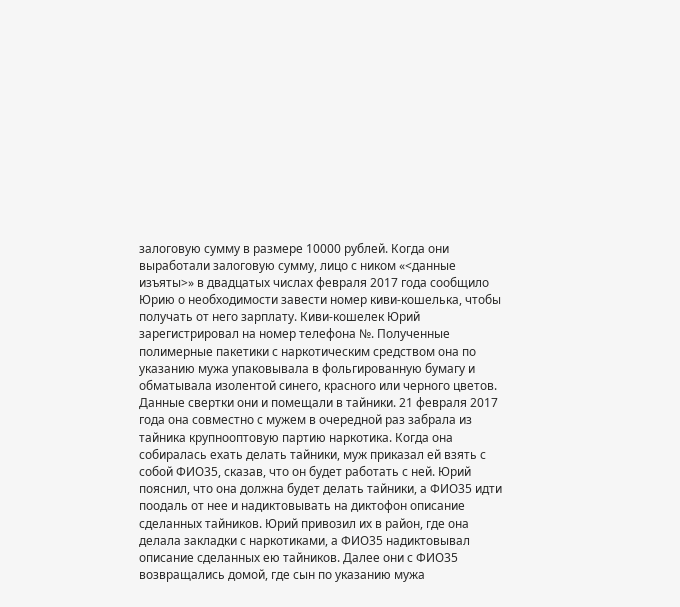залоговую сумму в размере 10000 рублей. Когда они выработали залоговую сумму, лицо с ником «<данные изъяты>» в двадцатых числах февраля 2017 года сообщило Юрию о необходимости завести номер киви-кошелька, чтобы получать от него зарплату. Киви-кошелек Юрий зарегистрировал на номер телефона №. Полученные полимерные пакетики с наркотическим средством она по указанию мужа упаковывала в фольгированную бумагу и обматывала изолентой синего, красного или черного цветов. Данные свертки они и помещали в тайники. 21 февраля 2017 года она совместно с мужем в очередной раз забрала из тайника крупнооптовую партию наркотика. Когда она собиралась ехать делать тайники, муж приказал ей взять с собой ФИО35, сказав, что он будет работать с ней. Юрий пояснил, что она должна будет делать тайники, а ФИО35 идти поодаль от нее и надиктовывать на диктофон описание сделанных тайников. Юрий привозил их в район, где она делала закладки с наркотиками, а ФИО35 надиктовывал описание сделанных ею тайников. Далее они с ФИО35 возвращались домой, где сын по указанию мужа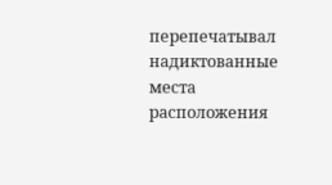перепечатывал надиктованные места расположения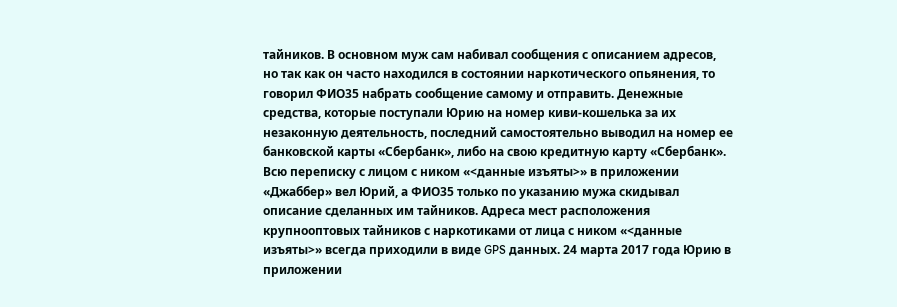тайников. В основном муж сам набивал сообщения с описанием адресов, но так как он часто находился в состоянии наркотического опьянения, то говорил ФИО35 набрать сообщение самому и отправить. Денежные средства, которые поступали Юрию на номер киви-кошелька за их незаконную деятельность, последний самостоятельно выводил на номер ее банковской карты «Сбербанк», либо на свою кредитную карту «Сбербанк». Всю переписку с лицом с ником «<данные изъяты>» в приложении «Джаббер» вел Юрий, а ФИО35 только по указанию мужа скидывал описание сделанных им тайников. Адреса мест расположения крупнооптовых тайников с наркотиками от лица с ником «<данные изъяты>» всегда приходили в виде GPS данных. 24 марта 2017 года Юрию в приложении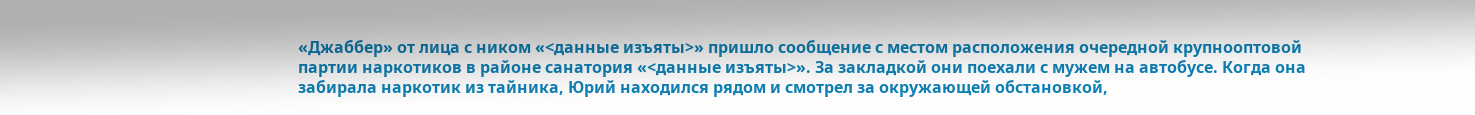«Джаббер» от лица с ником «<данные изъяты>» пришло сообщение с местом расположения очередной крупнооптовой партии наркотиков в районе санатория «<данные изъяты>». За закладкой они поехали с мужем на автобусе. Когда она забирала наркотик из тайника, Юрий находился рядом и смотрел за окружающей обстановкой,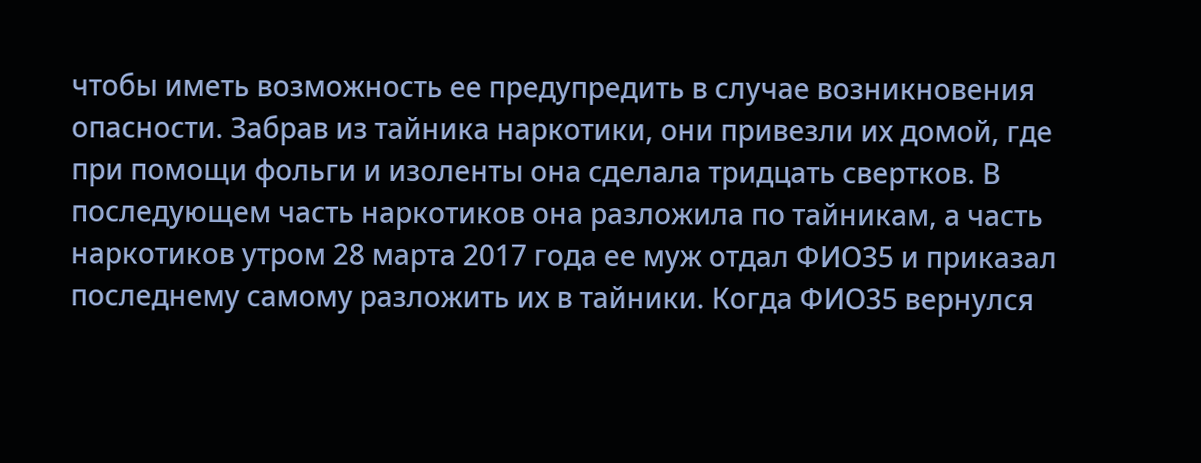чтобы иметь возможность ее предупредить в случае возникновения опасности. Забрав из тайника наркотики, они привезли их домой, где при помощи фольги и изоленты она сделала тридцать свертков. В последующем часть наркотиков она разложила по тайникам, а часть наркотиков утром 28 марта 2017 года ее муж отдал ФИО35 и приказал последнему самому разложить их в тайники. Когда ФИО35 вернулся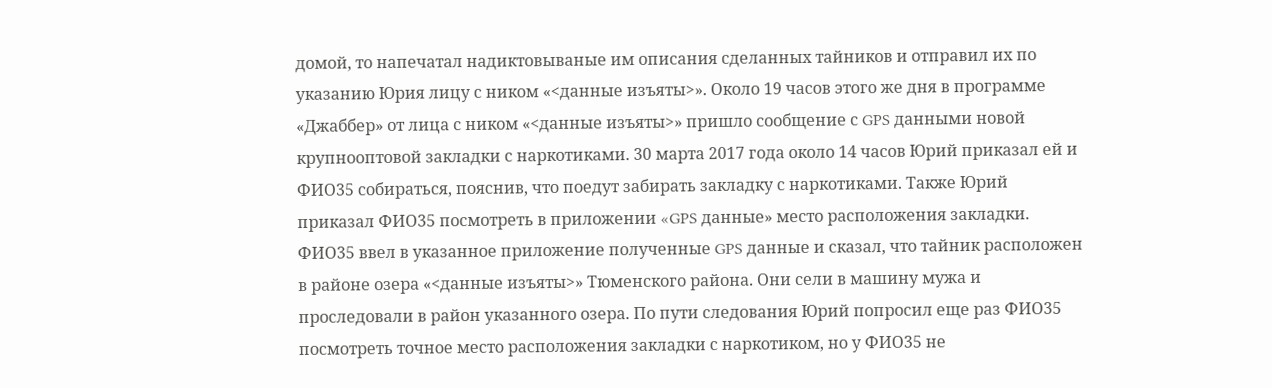домой, то напечатал надиктовываные им описания сделанных тайников и отправил их по указанию Юрия лицу с ником «<данные изъяты>». Около 19 часов этого же дня в программе «Джаббер» от лица с ником «<данные изъяты>» пришло сообщение с GPS данными новой крупнооптовой закладки с наркотиками. 30 марта 2017 года около 14 часов Юрий приказал ей и ФИО35 собираться, пояснив, что поедут забирать закладку с наркотиками. Также Юрий приказал ФИО35 посмотреть в приложении «GPS данные» место расположения закладки. ФИО35 ввел в указанное приложение полученные GPS данные и сказал, что тайник расположен в районе озера «<данные изъяты>» Тюменского района. Они сели в машину мужа и проследовали в район указанного озера. По пути следования Юрий попросил еще раз ФИО35 посмотреть точное место расположения закладки с наркотиком, но у ФИО35 не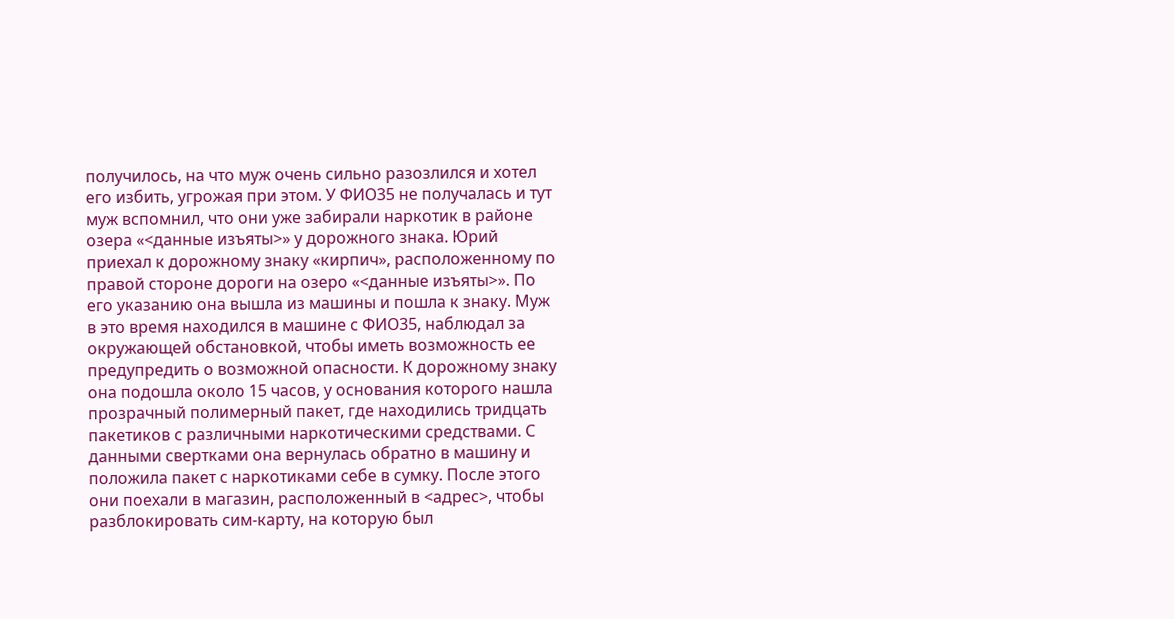получилось, на что муж очень сильно разозлился и хотел его избить, угрожая при этом. У ФИО35 не получалась и тут муж вспомнил, что они уже забирали наркотик в районе озера «<данные изъяты>» у дорожного знака. Юрий приехал к дорожному знаку «кирпич», расположенному по правой стороне дороги на озеро «<данные изъяты>». По его указанию она вышла из машины и пошла к знаку. Муж в это время находился в машине с ФИО35, наблюдал за окружающей обстановкой, чтобы иметь возможность ее предупредить о возможной опасности. К дорожному знаку она подошла около 15 часов, у основания которого нашла прозрачный полимерный пакет, где находились тридцать пакетиков с различными наркотическими средствами. С данными свертками она вернулась обратно в машину и положила пакет с наркотиками себе в сумку. После этого они поехали в магазин, расположенный в <адрес>, чтобы разблокировать сим-карту, на которую был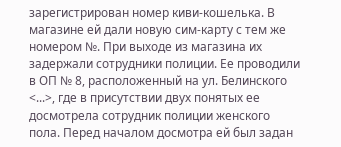зарегистрирован номер киви-кошелька. В магазине ей дали новую сим-карту с тем же номером №. При выходе из магазина их задержали сотрудники полиции. Ее проводили в ОП № 8, расположенный на ул. Белинского <...>, где в присутствии двух понятых ее досмотрела сотрудник полиции женского пола. Перед началом досмотра ей был задан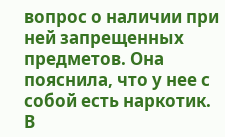вопрос о наличии при ней запрещенных предметов. Она пояснила, что у нее с собой есть наркотик. В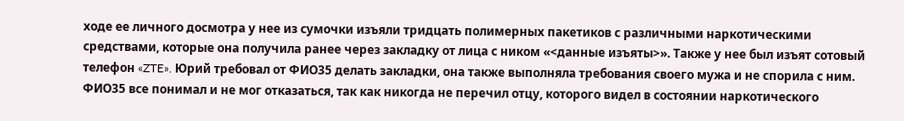ходе ее личного досмотра у нее из сумочки изъяли тридцать полимерных пакетиков с различными наркотическими средствами, которые она получила ранее через закладку от лица с ником «<данные изъяты>». Также у нее был изъят сотовый телефон «ZTE». Юрий требовал от ФИО35 делать закладки, она также выполняла требования своего мужа и не спорила с ним. ФИО35 все понимал и не мог отказаться, так как никогда не перечил отцу, которого видел в состоянии наркотического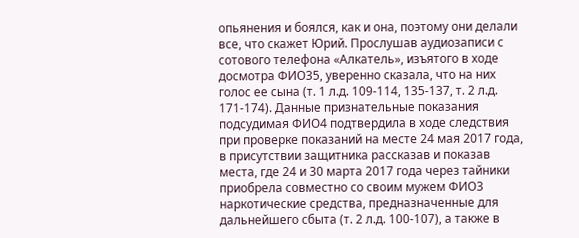опьянения и боялся, как и она, поэтому они делали все, что скажет Юрий. Прослушав аудиозаписи с сотового телефона «Алкатель», изъятого в ходе досмотра ФИО35, уверенно сказала, что на них голос ее сына (т. 1 л.д. 109-114, 135-137, т. 2 л.д. 171-174). Данные признательные показания подсудимая ФИО4 подтвердила в ходе следствия при проверке показаний на месте 24 мая 2017 года, в присутствии защитника рассказав и показав места, где 24 и 30 марта 2017 года через тайники приобрела совместно со своим мужем ФИО3 наркотические средства, предназначенные для дальнейшего сбыта (т. 2 л.д. 100-107), а также в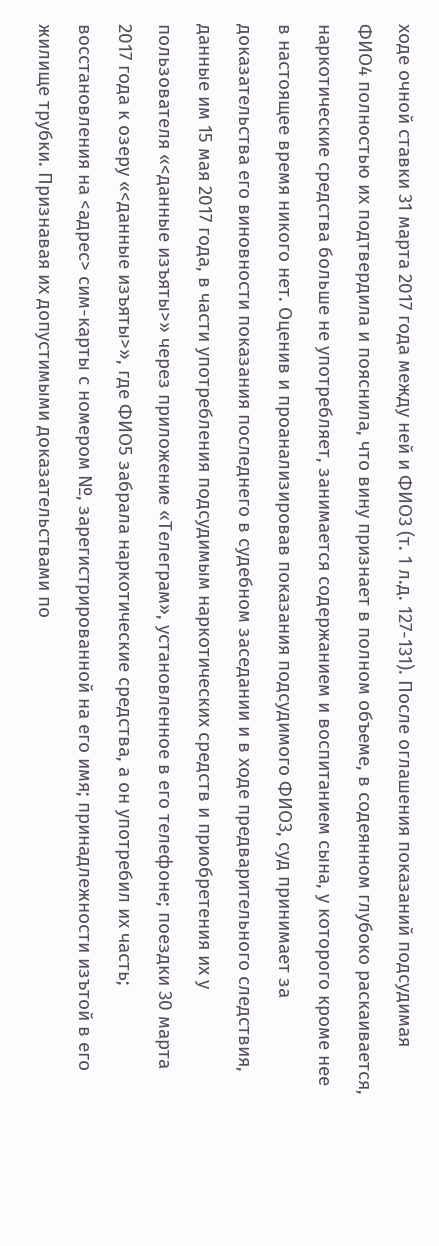ходе очной ставки 31 марта 2017 года между ней и ФИО3 (т. 1 л.д. 127-131). После оглашения показаний подсудимая ФИО4 полностью их подтвердила и пояснила, что вину признает в полном объеме, в содеянном глубоко раскаивается, наркотические средства больше не употребляет, занимается содержанием и воспитанием сына, у которого кроме нее в настоящее время никого нет. Оценив и проанализировав показания подсудимого ФИО3, суд принимает за доказательства его виновности показания последнего в судебном заседании и в ходе предварительного следствия, данные им 15 мая 2017 года, в части употребления подсудимым наркотических средств и приобретения их у пользователя «<данные изъяты>» через приложение «Телеграм», установленное в его телефоне; поездки 30 марта 2017 года к озеру «<данные изъяты>», где ФИО5 забрала наркотические средства, а он употребил их часть; восстановления на <адрес> сим-карты с номером №, зарегистрированной на его имя; принадлежности изътой в его жилище трубки. Признавая их допустимыми доказательствами по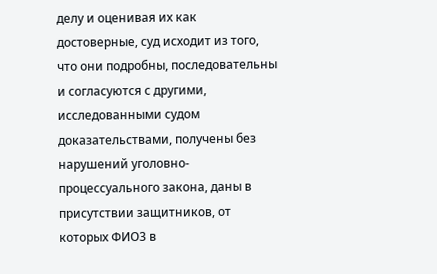делу и оценивая их как достоверные, суд исходит из того, что они подробны, последовательны и согласуются с другими, исследованными судом доказательствами, получены без нарушений уголовно-процессуального закона, даны в присутствии защитников, от которых ФИО3 в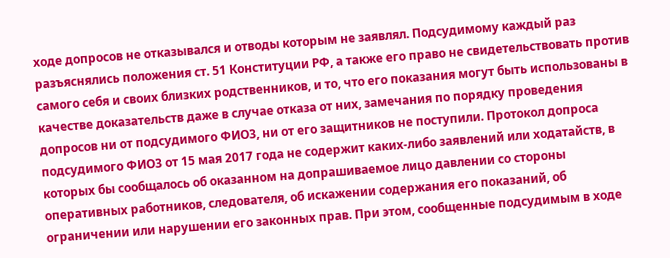ходе допросов не отказывался и отводы которым не заявлял. Подсудимому каждый раз разъяснялись положения ст. 51 Конституции РФ, а также его право не свидетельствовать против самого себя и своих близких родственников, и то, что его показания могут быть использованы в качестве доказательств даже в случае отказа от них, замечания по порядку проведения допросов ни от подсудимого ФИО3, ни от его защитников не поступили. Протокол допроса подсудимого ФИО3 от 15 мая 2017 года не содержит каких-либо заявлений или ходатайств, в которых бы сообщалось об оказанном на допрашиваемое лицо давлении со стороны оперативных работников, следователя, об искажении содержания его показаний, об ограничении или нарушении его законных прав. При этом, сообщенные подсудимым в ходе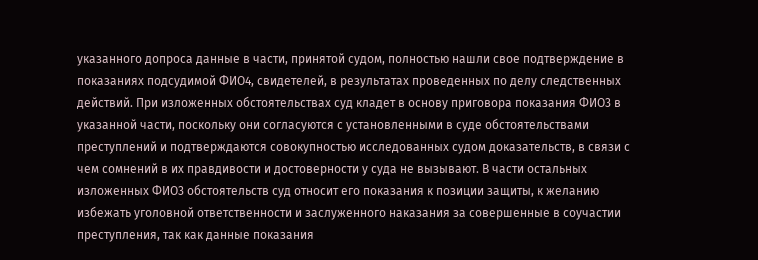указанного допроса данные в части, принятой судом, полностью нашли свое подтверждение в показаниях подсудимой ФИО4, свидетелей, в результатах проведенных по делу следственных действий. При изложенных обстоятельствах суд кладет в основу приговора показания ФИО3 в указанной части, поскольку они согласуются с установленными в суде обстоятельствами преступлений и подтверждаются совокупностью исследованных судом доказательств, в связи с чем сомнений в их правдивости и достоверности у суда не вызывают. В части остальных изложенных ФИО3 обстоятельств суд относит его показания к позиции защиты, к желанию избежать уголовной ответственности и заслуженного наказания за совершенные в соучастии преступления, так как данные показания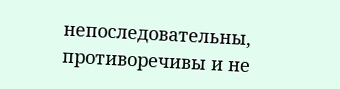непоследовательны, противоречивы и не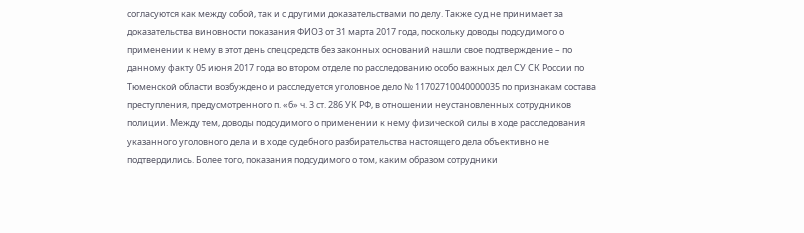согласуются как между собой, так и с другими доказательствами по делу. Также суд не принимает за доказательства виновности показания ФИО3 от 31 марта 2017 года, поскольку доводы подсудимого о применении к нему в этот день спецсредств без законных оснований нашли свое подтверждение – по данному факту 05 июня 2017 года во втором отделе по расследованию особо важных дел СУ СК России по Тюменской области возбуждено и расследуется уголовное дело № 11702710040000035 по признакам состава преступления, предусмотренного п. «б» ч. 3 ст. 286 УК РФ, в отношении неустановленных сотрудников полиции. Между тем, доводы подсудимого о применении к нему физической силы в ходе расследования указанного уголовного дела и в ходе судебного разбирательства настоящего дела объективно не подтвердились. Более того, показания подсудимого о том, каким образом сотрудники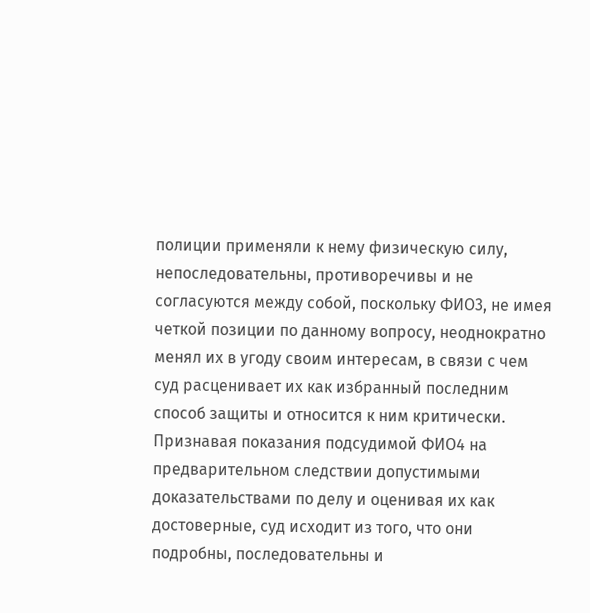полиции применяли к нему физическую силу, непоследовательны, противоречивы и не согласуются между собой, поскольку ФИО3, не имея четкой позиции по данному вопросу, неоднократно менял их в угоду своим интересам, в связи с чем суд расценивает их как избранный последним способ защиты и относится к ним критически. Признавая показания подсудимой ФИО4 на предварительном следствии допустимыми доказательствами по делу и оценивая их как достоверные, суд исходит из того, что они подробны, последовательны и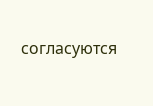согласуются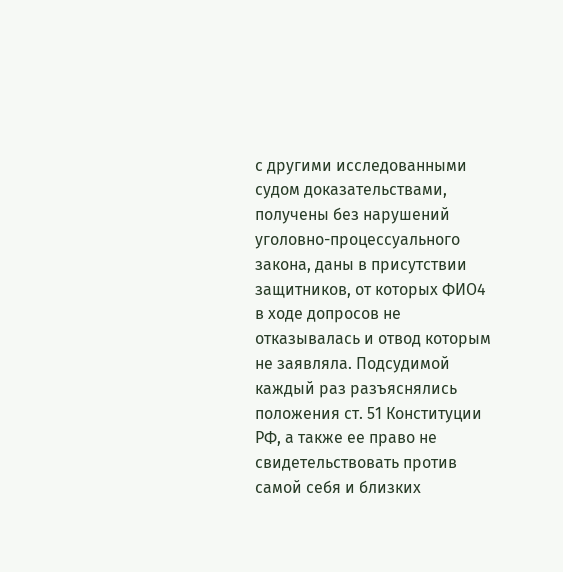с другими исследованными судом доказательствами, получены без нарушений уголовно-процессуального закона, даны в присутствии защитников, от которых ФИО4 в ходе допросов не отказывалась и отвод которым не заявляла. Подсудимой каждый раз разъяснялись положения ст. 51 Конституции РФ, а также ее право не свидетельствовать против самой себя и близких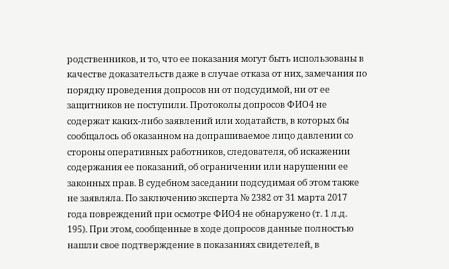родственников, и то, что ее показания могут быть использованы в качестве доказательств даже в случае отказа от них, замечания по порядку проведения допросов ни от подсудимой, ни от ее защитников не поступили. Протоколы допросов ФИО4 не содержат каких-либо заявлений или ходатайств, в которых бы сообщалось об оказанном на допрашиваемое лицо давлении со стороны оперативных работников, следователя, об искажении содержания ее показаний, об ограничении или нарушении ее законных прав. В судебном заседании подсудимая об этом также не заявляла. По заключению эксперта № 2382 от 31 марта 2017 года повреждений при осмотре ФИО4 не обнаружено (т. 1 л.д. 195). При этом, сообщенные в ходе допросов данные полностью нашли свое подтверждение в показаниях свидетелей, в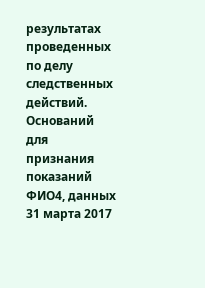результатах проведенных по делу следственных действий. Оснований для признания показаний ФИО4, данных 31 марта 2017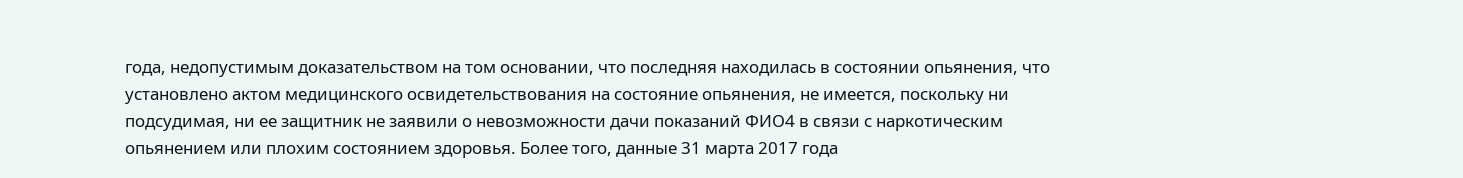года, недопустимым доказательством на том основании, что последняя находилась в состоянии опьянения, что установлено актом медицинского освидетельствования на состояние опьянения, не имеется, поскольку ни подсудимая, ни ее защитник не заявили о невозможности дачи показаний ФИО4 в связи с наркотическим опьянением или плохим состоянием здоровья. Более того, данные 31 марта 2017 года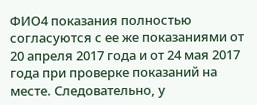ФИО4 показания полностью согласуются с ее же показаниями от 20 апреля 2017 года и от 24 мая 2017 года при проверке показаний на месте. Следовательно, у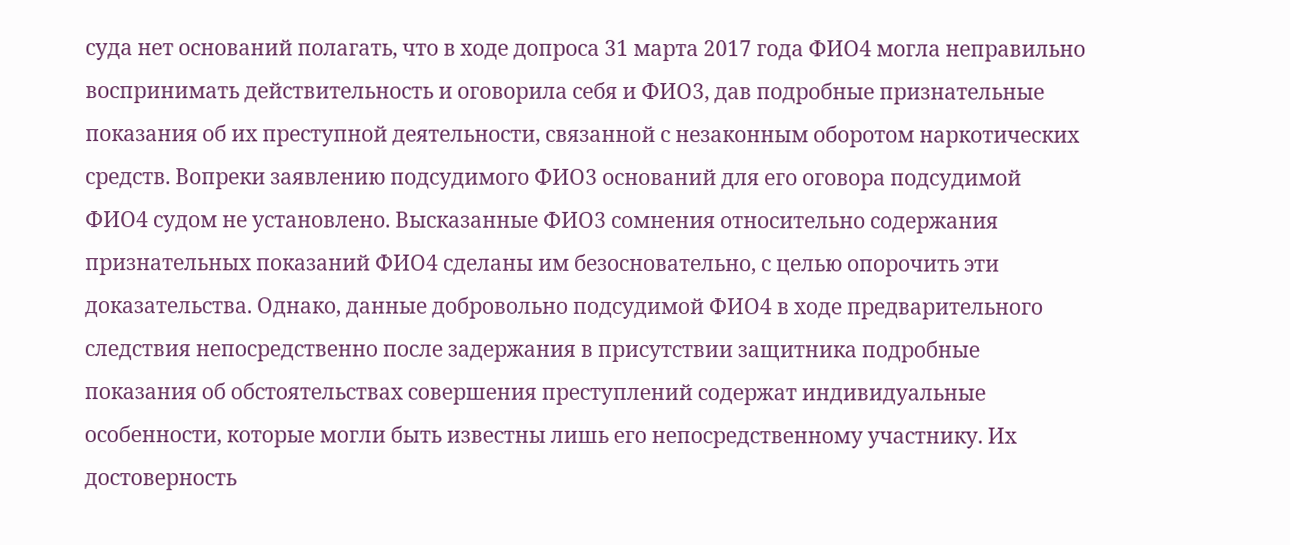суда нет оснований полагать, что в ходе допроса 31 марта 2017 года ФИО4 могла неправильно воспринимать действительность и оговорила себя и ФИО3, дав подробные признательные показания об их преступной деятельности, связанной с незаконным оборотом наркотических средств. Вопреки заявлению подсудимого ФИО3 оснований для его оговора подсудимой ФИО4 судом не установлено. Высказанные ФИО3 сомнения относительно содержания признательных показаний ФИО4 сделаны им безосновательно, с целью опорочить эти доказательства. Однако, данные добровольно подсудимой ФИО4 в ходе предварительного следствия непосредственно после задержания в присутствии защитника подробные показания об обстоятельствах совершения преступлений содержат индивидуальные особенности, которые могли быть известны лишь его непосредственному участнику. Их достоверность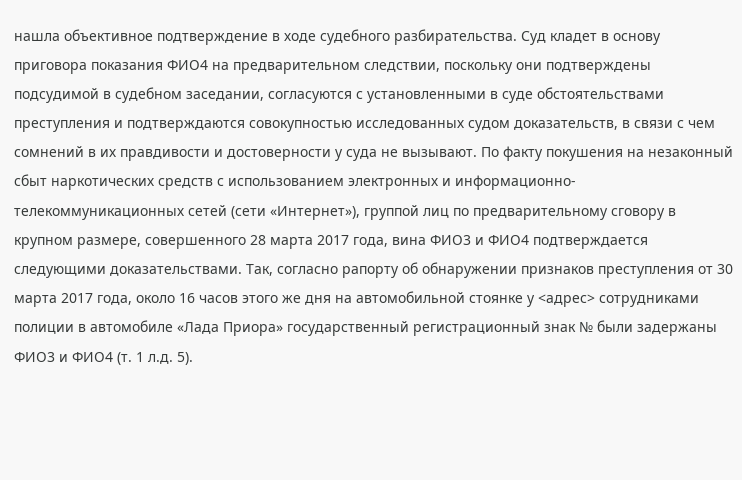нашла объективное подтверждение в ходе судебного разбирательства. Суд кладет в основу приговора показания ФИО4 на предварительном следствии, поскольку они подтверждены подсудимой в судебном заседании, согласуются с установленными в суде обстоятельствами преступления и подтверждаются совокупностью исследованных судом доказательств, в связи с чем сомнений в их правдивости и достоверности у суда не вызывают. По факту покушения на незаконный сбыт наркотических средств с использованием электронных и информационно-телекоммуникационных сетей (сети «Интернет»), группой лиц по предварительному сговору в крупном размере, совершенного 28 марта 2017 года, вина ФИО3 и ФИО4 подтверждается следующими доказательствами. Так, согласно рапорту об обнаружении признаков преступления от 30 марта 2017 года, около 16 часов этого же дня на автомобильной стоянке у <адрес> сотрудниками полиции в автомобиле «Лада Приора» государственный регистрационный знак № были задержаны ФИО3 и ФИО4 (т. 1 л.д. 5).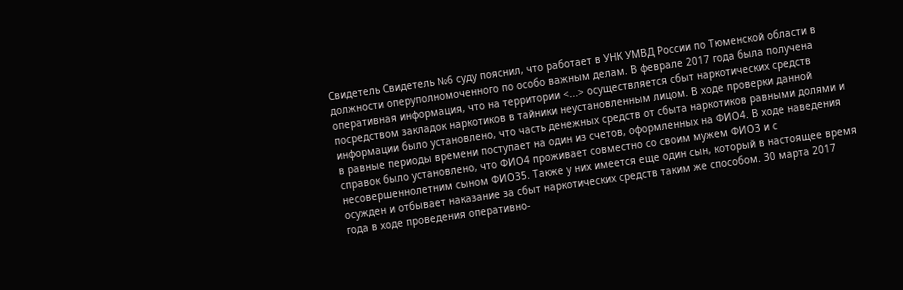Свидетель Свидетель №6 суду пояснил, что работает в УНК УМВД России по Тюменской области в должности оперуполномоченного по особо важным делам. В феврале 2017 года была получена оперативная информация, что на территории <...> осуществляется сбыт наркотических средств посредством закладок наркотиков в тайники неустановленным лицом. В ходе проверки данной информации было установлено, что часть денежных средств от сбыта наркотиков равными долями и в равные периоды времени поступает на один из счетов, оформленных на ФИО4. В ходе наведения справок было установлено, что ФИО4 проживает совместно со своим мужем ФИО3 и с несовершеннолетним сыном ФИО35. Также у них имеется еще один сын, который в настоящее время осужден и отбывает наказание за сбыт наркотических средств таким же способом. 30 марта 2017 года в ходе проведения оперативно-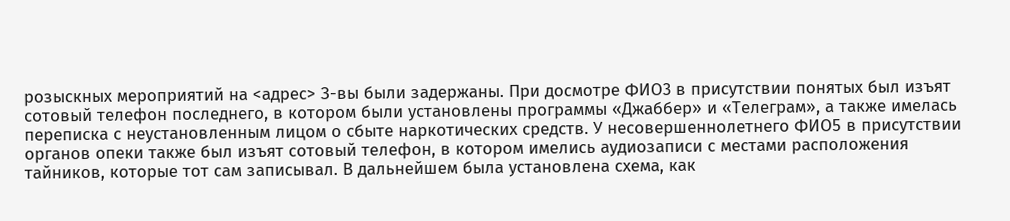розыскных мероприятий на <адрес> З-вы были задержаны. При досмотре ФИО3 в присутствии понятых был изъят сотовый телефон последнего, в котором были установлены программы «Джаббер» и «Телеграм», а также имелась переписка с неустановленным лицом о сбыте наркотических средств. У несовершеннолетнего ФИО5 в присутствии органов опеки также был изъят сотовый телефон, в котором имелись аудиозаписи с местами расположения тайников, которые тот сам записывал. В дальнейшем была установлена схема, как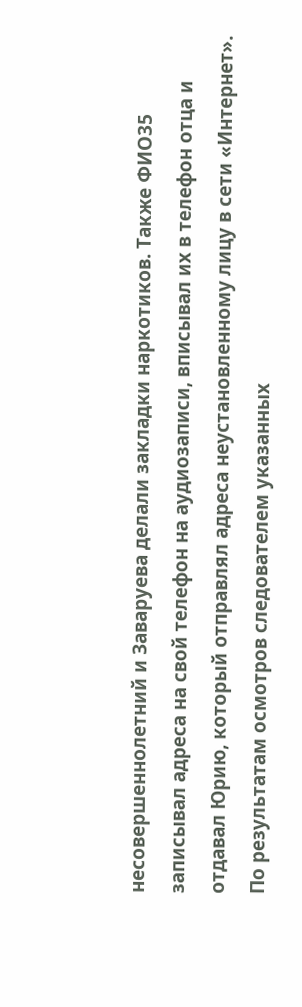несовершеннолетний и Заваруева делали закладки наркотиков. Также ФИО35 записывал адреса на свой телефон на аудиозаписи, вписывал их в телефон отца и отдавал Юрию, который отправлял адреса неустановленному лицу в сети «Интернет». По результатам осмотров следователем указанных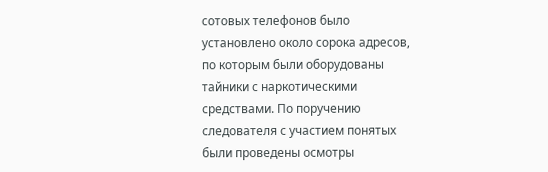сотовых телефонов было установлено около сорока адресов, по которым были оборудованы тайники с наркотическими средствами. По поручению следователя с участием понятых были проведены осмотры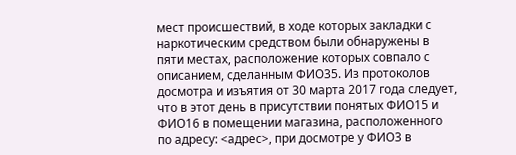мест происшествий, в ходе которых закладки с наркотическим средством были обнаружены в пяти местах, расположение которых совпало с описанием, сделанным ФИО35. Из протоколов досмотра и изъятия от 30 марта 2017 года следует, что в этот день в присутствии понятых ФИО15 и ФИО16 в помещении магазина, расположенного по адресу: <адрес>, при досмотре у ФИО3 в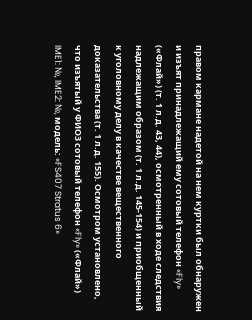правом кармане надетой на нем куртки был обнаружен и изъят принадлежащий ему сотовый телефон «Fly» («Флай») (т. 1 л.д. 43, 44), осмотренный в ходе следствия надлежащим образом (т. 1 л.д. 145-154) и приобщенный к уголовному делу в качестве вещественного доказательства (т. 1 л.д. 155). Осмотром установлено, что изъятый у ФИО3 сотовый телефон «Fly» («Флай») IME1: №, IME2: №, модель: «FS407 Stratus 6»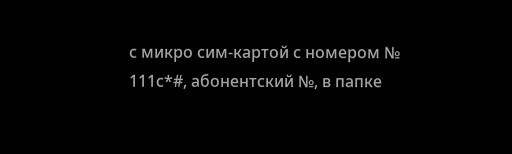с микро сим-картой с номером № 111с*#, абонентский №, в папке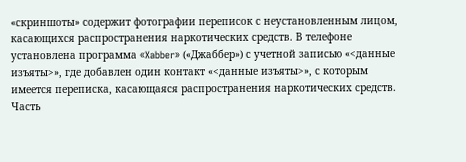«скриншоты» содержит фотографии переписок с неустановленным лицом, касающихся распространения наркотических средств. В телефоне установлена программа «Xabber» («Джаббер») с учетной записью «<данные изъяты>», где добавлен один контакт «<данные изъяты>», с которым имеется переписка, касающаяся распространения наркотических средств. Часть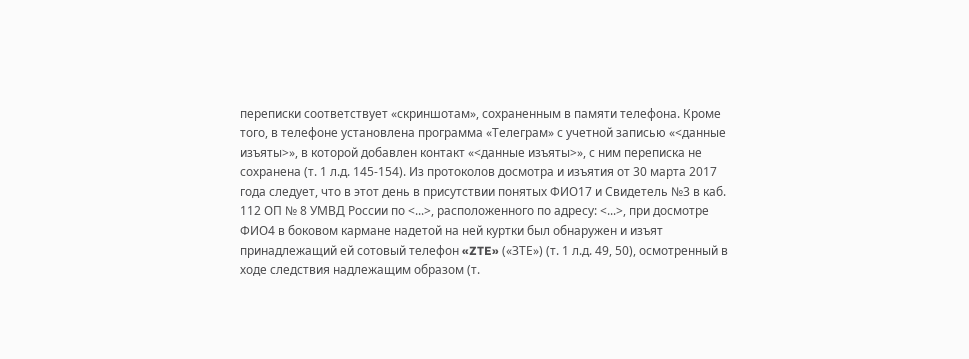переписки соответствует «скриншотам», сохраненным в памяти телефона. Кроме того, в телефоне установлена программа «Телеграм» с учетной записью «<данные изъяты>», в которой добавлен контакт «<данные изъяты>», с ним переписка не сохранена (т. 1 л.д. 145-154). Из протоколов досмотра и изъятия от 30 марта 2017 года следует, что в этот день в присутствии понятых ФИО17 и Свидетель №3 в каб. 112 ОП № 8 УМВД России по <...>, расположенного по адресу: <...>, при досмотре ФИО4 в боковом кармане надетой на ней куртки был обнаружен и изъят принадлежащий ей сотовый телефон «ZTE» («ЗТЕ») (т. 1 л.д. 49, 50), осмотренный в ходе следствия надлежащим образом (т.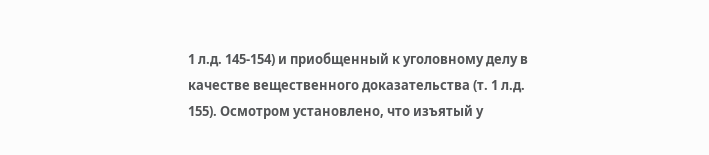1 л.д. 145-154) и приобщенный к уголовному делу в качестве вещественного доказательства (т. 1 л.д. 155). Осмотром установлено, что изъятый у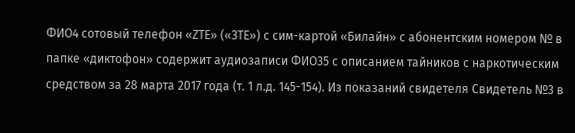ФИО4 сотовый телефон «ZTE» («ЗТЕ») с сим-картой «Билайн» с абонентским номером № в папке «диктофон» содержит аудиозаписи ФИО35 с описанием тайников с наркотическим средством за 28 марта 2017 года (т. 1 л.д. 145-154). Из показаний свидетеля Свидетель №3 в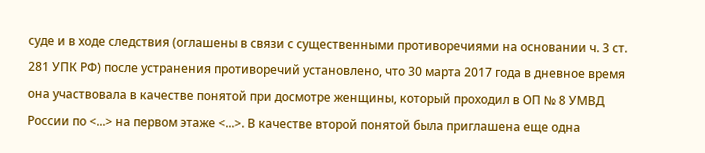суде и в ходе следствия (оглашены в связи с существенными противоречиями на основании ч. 3 ст. 281 УПК РФ) после устранения противоречий установлено, что 30 марта 2017 года в дневное время она участвовала в качестве понятой при досмотре женщины, который проходил в ОП № 8 УМВД России по <...> на первом этаже <...>. В качестве второй понятой была приглашена еще одна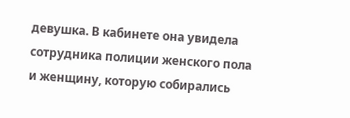девушка. В кабинете она увидела сотрудника полиции женского пола и женщину, которую собирались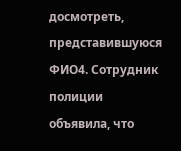досмотреть, представившуюся ФИО4. Сотрудник полиции объявила, что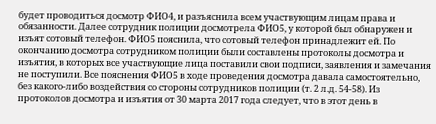будет проводиться досмотр ФИО4, и разъяснила всем участвующим лицам права и обязанности. Далее сотрудник полиции досмотрела ФИО5, у которой был обнаружен и изъят сотовый телефон. ФИО5 пояснила, что сотовый телефон принадлежит ей. По окончанию досмотра сотрудником полиции были составлены протоколы досмотра и изъятия, в которых все участвующие лица поставили свои подписи, заявления и замечания не поступили. Все пояснения ФИО5 в ходе проведения досмотра давала самостоятельно, без какого-либо воздействия со стороны сотрудников полиции (т. 2 л.д. 54-58). Из протоколов досмотра и изъятия от 30 марта 2017 года следует, что в этот день в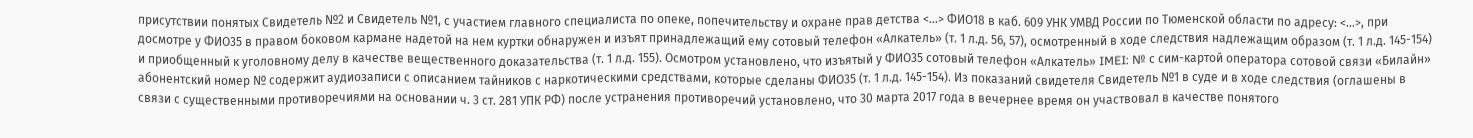присутствии понятых Свидетель №2 и Свидетель №1, с участием главного специалиста по опеке, попечительству и охране прав детства <...> ФИО18 в каб. 609 УНК УМВД России по Тюменской области по адресу: <...>, при досмотре у ФИО35 в правом боковом кармане надетой на нем куртки обнаружен и изъят принадлежащий ему сотовый телефон «Алкатель» (т. 1 л.д. 56, 57), осмотренный в ходе следствия надлежащим образом (т. 1 л.д. 145-154) и приобщенный к уголовному делу в качестве вещественного доказательства (т. 1 л.д. 155). Осмотром установлено, что изъятый у ФИО35 сотовый телефон «Алкатель» IMEI: № с сим-картой оператора сотовой связи «Билайн» абонентский номер № содержит аудиозаписи с описанием тайников с наркотическими средствами, которые сделаны ФИО35 (т. 1 л.д. 145-154). Из показаний свидетеля Свидетель №1 в суде и в ходе следствия (оглашены в связи с существенными противоречиями на основании ч. 3 ст. 281 УПК РФ) после устранения противоречий установлено, что 30 марта 2017 года в вечернее время он участвовал в качестве понятого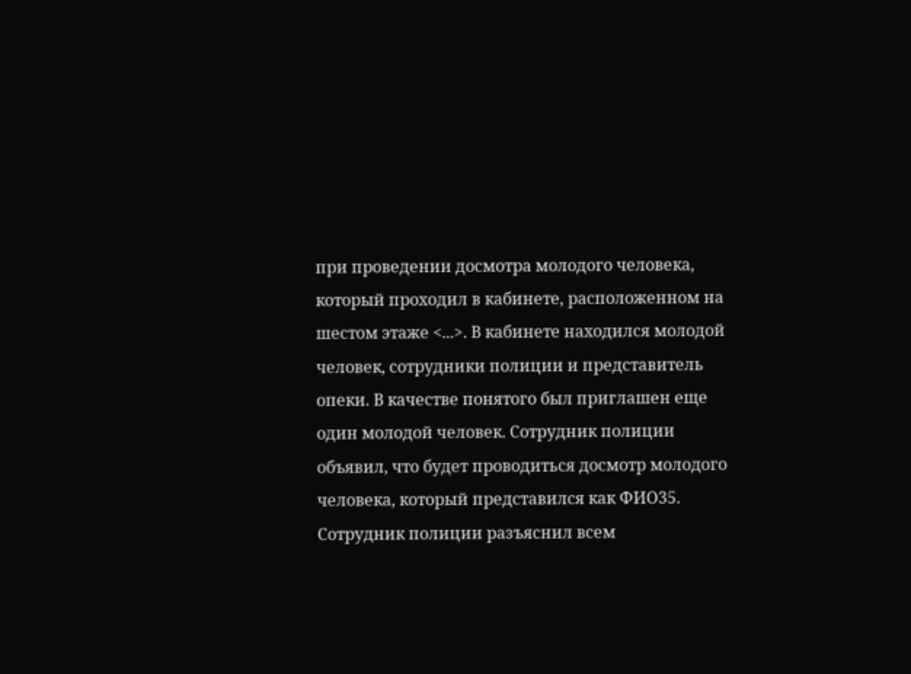при проведении досмотра молодого человека, который проходил в кабинете, расположенном на шестом этаже <...>. В кабинете находился молодой человек, сотрудники полиции и представитель опеки. В качестве понятого был приглашен еще один молодой человек. Сотрудник полиции объявил, что будет проводиться досмотр молодого человека, который представился как ФИО35. Сотрудник полиции разъяснил всем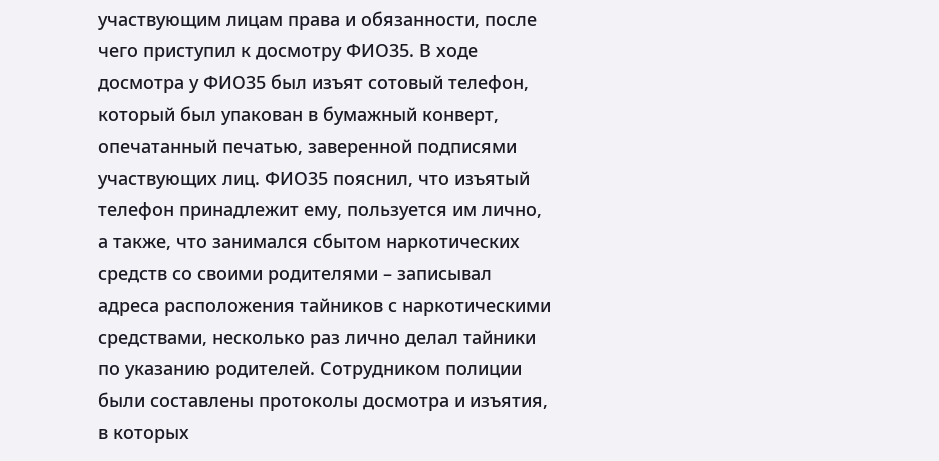участвующим лицам права и обязанности, после чего приступил к досмотру ФИО35. В ходе досмотра у ФИО35 был изъят сотовый телефон, который был упакован в бумажный конверт, опечатанный печатью, заверенной подписями участвующих лиц. ФИО35 пояснил, что изъятый телефон принадлежит ему, пользуется им лично, а также, что занимался сбытом наркотических средств со своими родителями – записывал адреса расположения тайников с наркотическими средствами, несколько раз лично делал тайники по указанию родителей. Сотрудником полиции были составлены протоколы досмотра и изъятия, в которых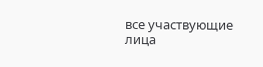все участвующие лица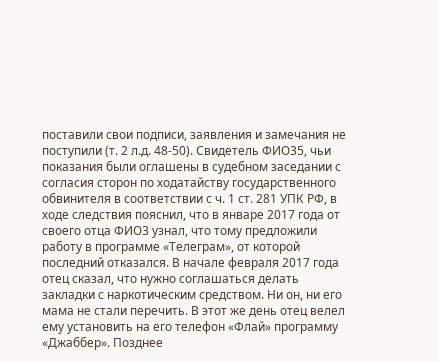поставили свои подписи, заявления и замечания не поступили (т. 2 л.д. 48-50). Свидетель ФИО35, чьи показания были оглашены в судебном заседании с согласия сторон по ходатайству государственного обвинителя в соответствии с ч. 1 ст. 281 УПК РФ, в ходе следствия пояснил, что в январе 2017 года от своего отца ФИО3 узнал, что тому предложили работу в программе «Телеграм», от которой последний отказался. В начале февраля 2017 года отец сказал, что нужно соглашаться делать закладки с наркотическим средством. Ни он, ни его мама не стали перечить. В этот же день отец велел ему установить на его телефон «Флай» программу «Джаббер». Позднее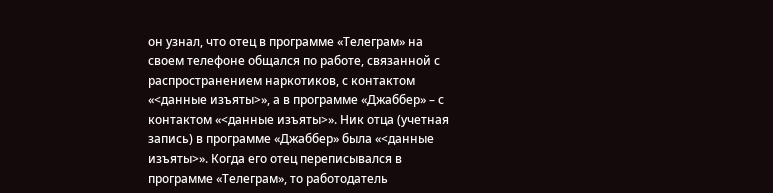он узнал, что отец в программе «Телеграм» на своем телефоне общался по работе, связанной с распространением наркотиков, с контактом «<данные изъяты>», а в программе «Джаббер» – с контактом «<данные изъяты>». Ник отца (учетная запись) в программе «Джаббер» была «<данные изъяты>». Когда его отец переписывался в программе «Телеграм», то работодатель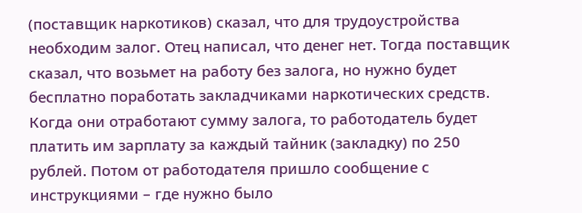(поставщик наркотиков) сказал, что для трудоустройства необходим залог. Отец написал, что денег нет. Тогда поставщик сказал, что возьмет на работу без залога, но нужно будет бесплатно поработать закладчиками наркотических средств. Когда они отработают сумму залога, то работодатель будет платить им зарплату за каждый тайник (закладку) по 250 рублей. Потом от работодателя пришло сообщение с инструкциями – где нужно было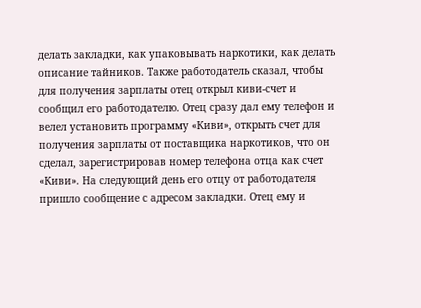делать закладки, как упаковывать наркотики, как делать описание тайников. Также работодатель сказал, чтобы для получения зарплаты отец открыл киви-счет и сообщил его работодателю. Отец сразу дал ему телефон и велел установить программу «Киви», открыть счет для получения зарплаты от поставщика наркотиков, что он сделал, зарегистрировав номер телефона отца как счет «Киви». На следующий день его отцу от работодателя пришло сообщение с адресом закладки. Отец ему и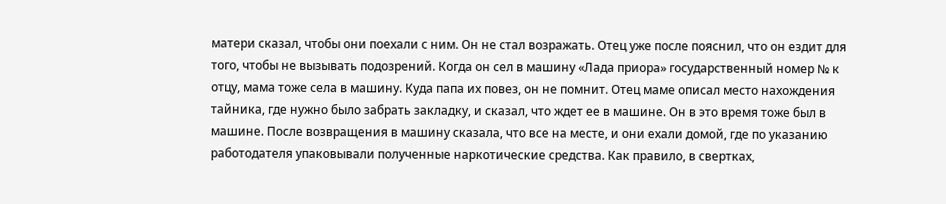матери сказал, чтобы они поехали с ним. Он не стал возражать. Отец уже после пояснил, что он ездит для того, чтобы не вызывать подозрений. Когда он сел в машину «Лада приора» государственный номер № к отцу, мама тоже села в машину. Куда папа их повез, он не помнит. Отец маме описал место нахождения тайника, где нужно было забрать закладку, и сказал, что ждет ее в машине. Он в это время тоже был в машине. После возвращения в машину сказала, что все на месте, и они ехали домой, где по указанию работодателя упаковывали полученные наркотические средства. Как правило, в свертках,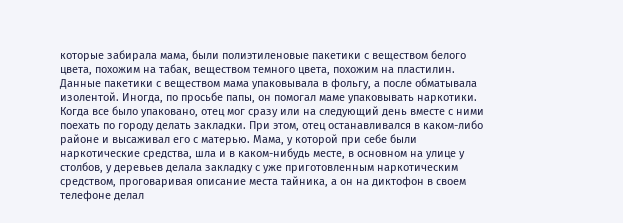которые забирала мама, были полиэтиленовые пакетики с веществом белого цвета, похожим на табак, веществом темного цвета, похожим на пластилин. Данные пакетики с веществом мама упаковывала в фольгу, а после обматывала изолентой. Иногда, по просьбе папы, он помогал маме упаковывать наркотики. Когда все было упаковано, отец мог сразу или на следующий день вместе с ними поехать по городу делать закладки. При этом, отец останавливался в каком-либо районе и высаживал его с матерью. Мама, у которой при себе были наркотические средства, шла и в каком-нибудь месте, в основном на улице у столбов, у деревьев делала закладку с уже приготовленным наркотическим средством, проговаривая описание места тайника, а он на диктофон в своем телефоне делал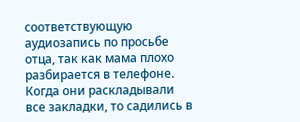соответствующую аудиозапись по просьбе отца, так как мама плохо разбирается в телефоне. Когда они раскладывали все закладки, то садились в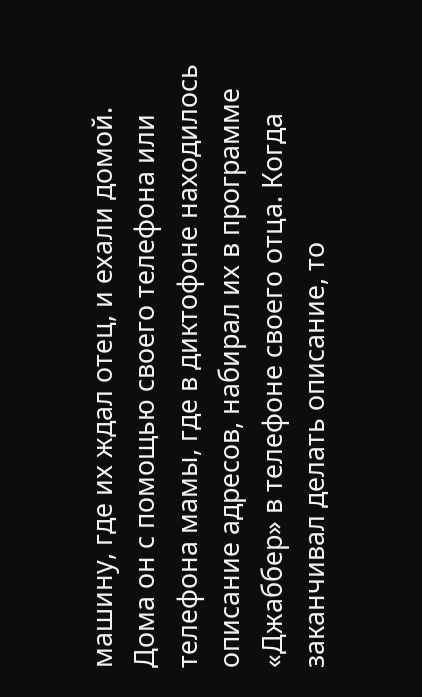машину, где их ждал отец, и ехали домой. Дома он с помощью своего телефона или телефона мамы, где в диктофоне находилось описание адресов, набирал их в программе «Джаббер» в телефоне своего отца. Когда заканчивал делать описание, то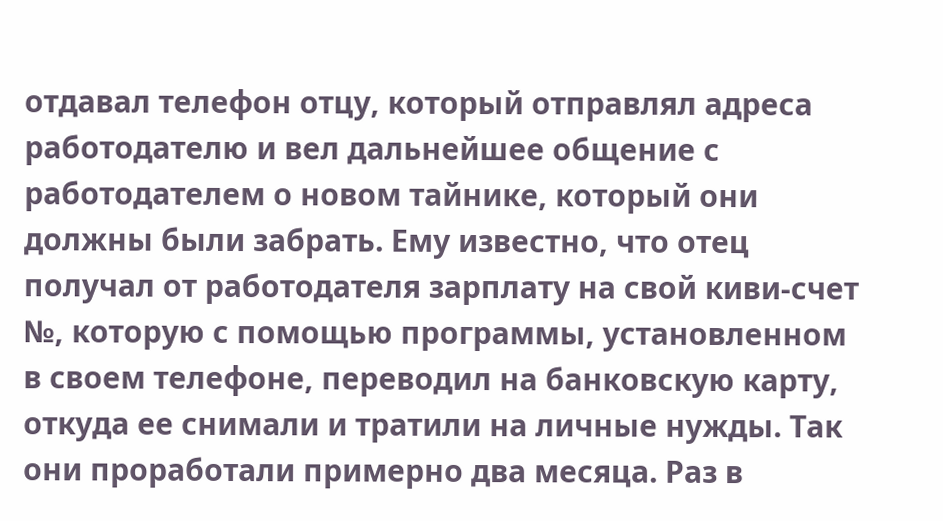отдавал телефон отцу, который отправлял адреса работодателю и вел дальнейшее общение с работодателем о новом тайнике, который они должны были забрать. Ему известно, что отец получал от работодателя зарплату на свой киви-счет №, которую с помощью программы, установленном в своем телефоне, переводил на банковскую карту, откуда ее снимали и тратили на личные нужды. Так они проработали примерно два месяца. Раз в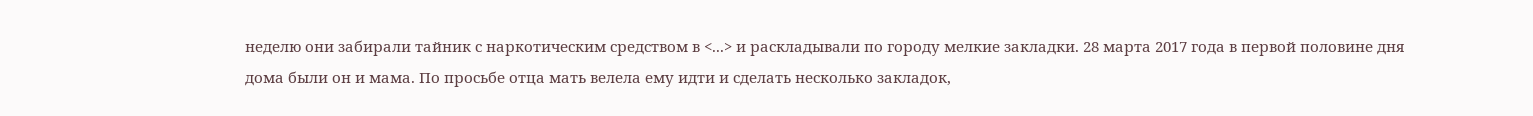неделю они забирали тайник с наркотическим средством в <...> и раскладывали по городу мелкие закладки. 28 марта 2017 года в первой половине дня дома были он и мама. По просьбе отца мать велела ему идти и сделать несколько закладок,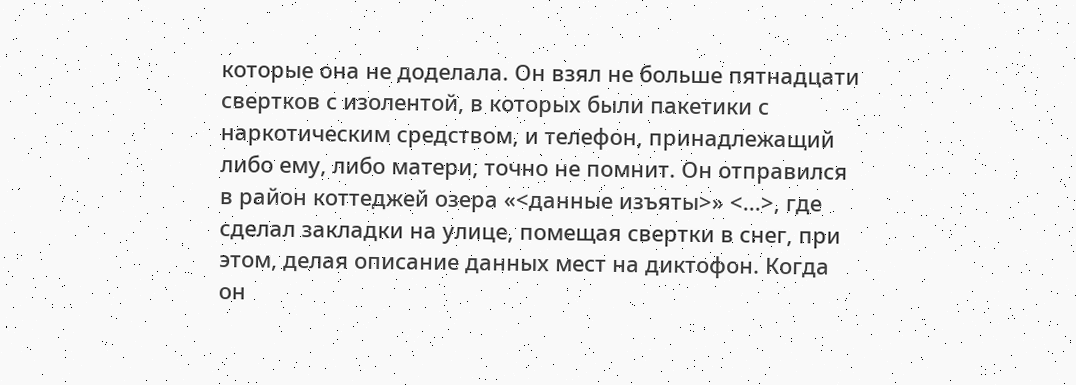которые она не доделала. Он взял не больше пятнадцати свертков с изолентой, в которых были пакетики с наркотическим средством, и телефон, принадлежащий либо ему, либо матери, точно не помнит. Он отправился в район коттеджей озера «<данные изъяты>» <...>, где сделал закладки на улице, помещая свертки в снег, при этом, делая описание данных мест на диктофон. Когда он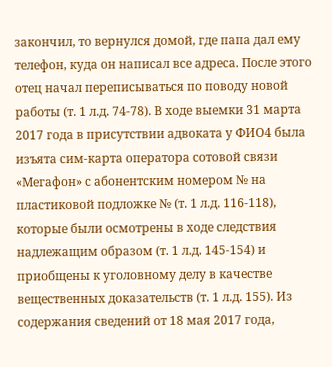закончил, то вернулся домой, где папа дал ему телефон, куда он написал все адреса. После этого отец начал переписываться по поводу новой работы (т. 1 л.д. 74-78). В ходе выемки 31 марта 2017 года в присутствии адвоката у ФИО4 была изъята сим-карта оператора сотовой связи «Мегафон» с абонентским номером № на пластиковой подложке № (т. 1 л.д. 116-118), которые были осмотрены в ходе следствия надлежащим образом (т. 1 л.д. 145-154) и приобщены к уголовному делу в качестве вещественных доказательств (т. 1 л.д. 155). Из содержания сведений от 18 мая 2017 года,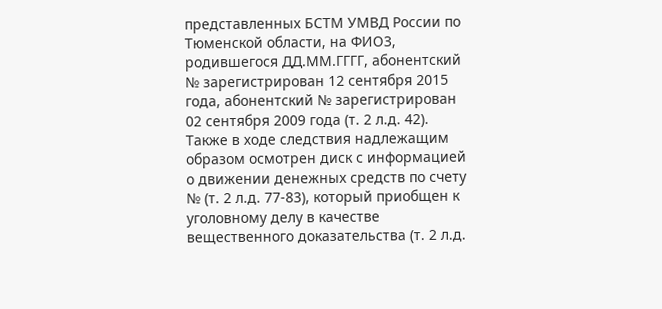представленных БСТМ УМВД России по Тюменской области, на ФИО3, родившегося ДД.ММ.ГГГГ, абонентский № зарегистрирован 12 сентября 2015 года, абонентский № зарегистрирован 02 сентября 2009 года (т. 2 л.д. 42). Также в ходе следствия надлежащим образом осмотрен диск с информацией о движении денежных средств по счету № (т. 2 л.д. 77-83), который приобщен к уголовному делу в качестве вещественного доказательства (т. 2 л.д.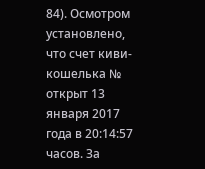84). Осмотром установлено, что счет киви-кошелька № открыт 13 января 2017 года в 20:14:57 часов. За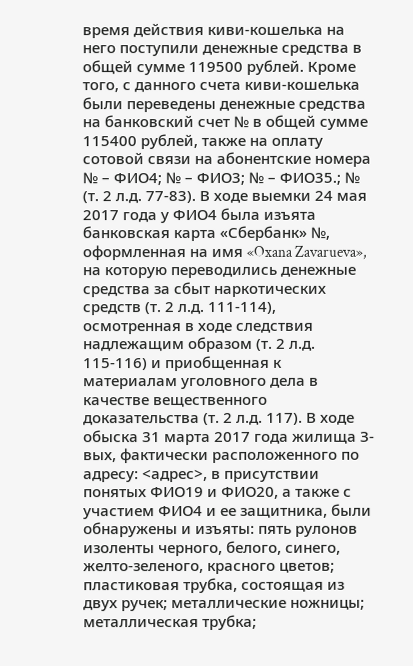время действия киви-кошелька на него поступили денежные средства в общей сумме 119500 рублей. Кроме того, с данного счета киви-кошелька были переведены денежные средства на банковский счет № в общей сумме 115400 рублей, также на оплату сотовой связи на абонентские номера № – ФИО4; № – ФИО3; № – ФИО35.; № (т. 2 л.д. 77-83). В ходе выемки 24 мая 2017 года у ФИО4 была изъята банковская карта «Сбербанк» №, оформленная на имя «Oxana Zavarueva», на которую переводились денежные средства за сбыт наркотических средств (т. 2 л.д. 111-114), осмотренная в ходе следствия надлежащим образом (т. 2 л.д. 115-116) и приобщенная к материалам уголовного дела в качестве вещественного доказательства (т. 2 л.д. 117). В ходе обыска 31 марта 2017 года жилища З-вых, фактически расположенного по адресу: <адрес>, в присутствии понятых ФИО19 и ФИО20, а также с участием ФИО4 и ее защитника, были обнаружены и изъяты: пять рулонов изоленты черного, белого, синего, желто-зеленого, красного цветов; пластиковая трубка, состоящая из двух ручек; металлические ножницы; металлическая трубка;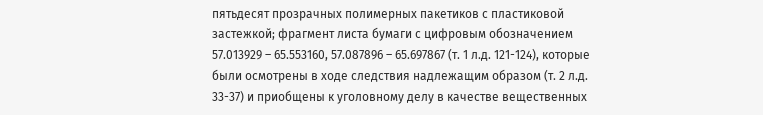пятьдесят прозрачных полимерных пакетиков с пластиковой застежкой; фрагмент листа бумаги с цифровым обозначением 57.013929 – 65.553160, 57.087896 – 65.697867 (т. 1 л.д. 121-124), которые были осмотрены в ходе следствия надлежащим образом (т. 2 л.д. 33-37) и приобщены к уголовному делу в качестве вещественных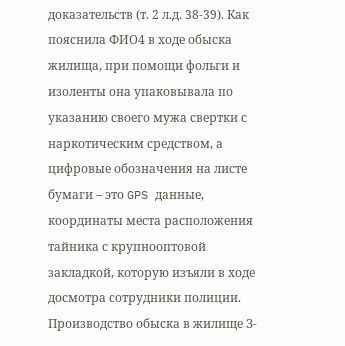доказательств (т. 2 л.д. 38-39). Как пояснила ФИО4 в ходе обыска жилища, при помощи фольги и изоленты она упаковывала по указанию своего мужа свертки с наркотическим средством, а цифровые обозначения на листе бумаги – это GPS данные, координаты места расположения тайника с крупнооптовой закладкой, которую изъяли в ходе досмотра сотрудники полиции. Производство обыска в жилище З-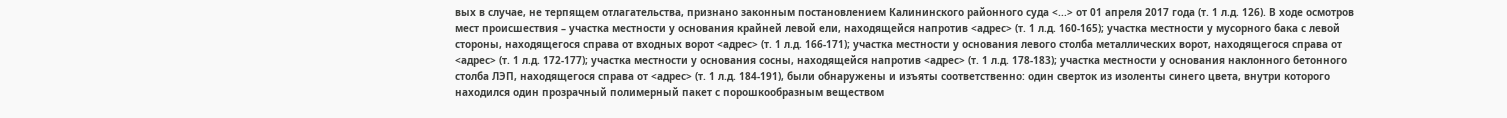вых в случае, не терпящем отлагательства, признано законным постановлением Калининского районного суда <...> от 01 апреля 2017 года (т. 1 л.д. 126). В ходе осмотров мест происшествия – участка местности у основания крайней левой ели, находящейся напротив <адрес> (т. 1 л.д. 160-165); участка местности у мусорного бака с левой стороны, находящегося справа от входных ворот <адрес> (т. 1 л.д. 166-171); участка местности у основания левого столба металлических ворот, находящегося справа от <адрес> (т. 1 л.д. 172-177); участка местности у основания сосны, находящейся напротив <адрес> (т. 1 л.д. 178-183); участка местности у основания наклонного бетонного столба ЛЭП, находящегося справа от <адрес> (т. 1 л.д. 184-191), были обнаружены и изъяты соответственно: один сверток из изоленты синего цвета, внутри которого находился один прозрачный полимерный пакет с порошкообразным веществом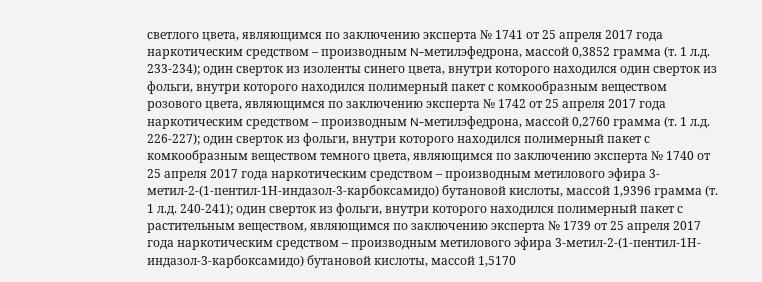светлого цвета, являющимся по заключению эксперта № 1741 от 25 апреля 2017 года наркотическим средством – производным N-метилэфедрона, массой 0,3852 грамма (т. 1 л.д. 233-234); один сверток из изоленты синего цвета, внутри которого находился один сверток из фольги, внутри которого находился полимерный пакет с комкообразным веществом розового цвета, являющимся по заключению эксперта № 1742 от 25 апреля 2017 года наркотическим средством – производным N-метилэфедрона, массой 0,2760 грамма (т. 1 л.д. 226-227); один сверток из фольги, внутри которого находился полимерный пакет с комкообразным веществом темного цвета, являющимся по заключению эксперта № 1740 от 25 апреля 2017 года наркотическим средством – производным метилового эфира 3-метил-2-(1-пентил-1Н-индазол-3-карбоксамидо) бутановой кислоты, массой 1,9396 грамма (т. 1 л.д. 240-241); один сверток из фольги, внутри которого находился полимерный пакет с растительным веществом, являющимся по заключению эксперта № 1739 от 25 апреля 2017 года наркотическим средством – производным метилового эфира 3-метил-2-(1-пентил-1Н-индазол-3-карбоксамидо) бутановой кислоты, массой 1,5170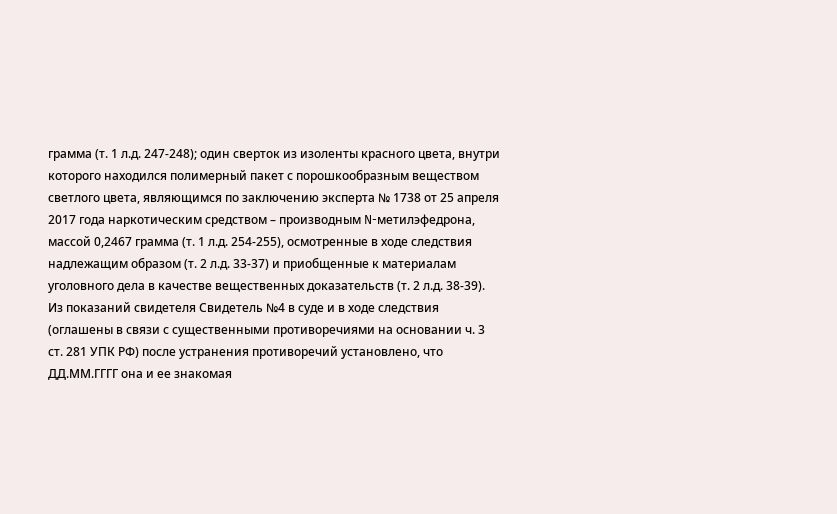грамма (т. 1 л.д. 247-248); один сверток из изоленты красного цвета, внутри которого находился полимерный пакет с порошкообразным веществом светлого цвета, являющимся по заключению эксперта № 1738 от 25 апреля 2017 года наркотическим средством – производным N-метилэфедрона, массой 0,2467 грамма (т. 1 л.д. 254-255), осмотренные в ходе следствия надлежащим образом (т. 2 л.д. 33-37) и приобщенные к материалам уголовного дела в качестве вещественных доказательств (т. 2 л.д. 38-39). Из показаний свидетеля Свидетель №4 в суде и в ходе следствия (оглашены в связи с существенными противоречиями на основании ч. 3 ст. 281 УПК РФ) после устранения противоречий установлено, что ДД.ММ.ГГГГ она и ее знакомая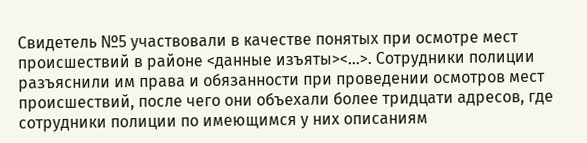Свидетель №5 участвовали в качестве понятых при осмотре мест происшествий в районе <данные изъяты><...>. Сотрудники полиции разъяснили им права и обязанности при проведении осмотров мест происшествий, после чего они объехали более тридцати адресов, где сотрудники полиции по имеющимся у них описаниям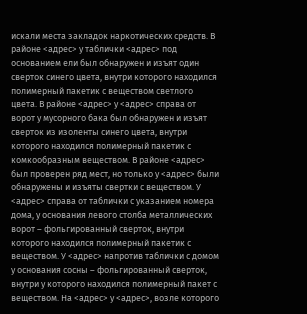искали места закладок наркотических средств. В районе <адрес> у таблички <адрес> под основанием ели был обнаружен и изъят один сверток синего цвета, внутри которого находился полимерный пакетик с веществом светлого цвета. В районе <адрес> у <адрес> справа от ворот у мусорного бака был обнаружен и изъят сверток из изоленты синего цвета, внутри которого находился полимерный пакетик с комкообразным веществом. В районе <адрес> был проверен ряд мест, но только у <адрес> были обнаружены и изъяты свертки с веществом. У <адрес> справа от таблички с указанием номера дома, у основания левого столба металлических ворот – фольгированный сверток, внутри которого находился полимерный пакетик с веществом. У <адрес> напротив таблички с домом у основания сосны – фольгированный сверток, внутри у которого находился полимерный пакет с веществом. На <адрес> у <адрес>, возле которого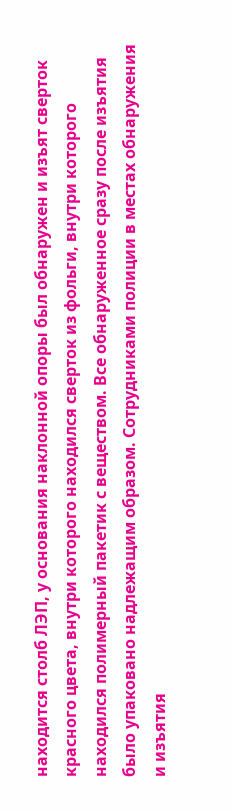находится столб ЛЭП, у основания наклонной опоры был обнаружен и изъят сверток красного цвета, внутри которого находился сверток из фольги, внутри которого находился полимерный пакетик с веществом. Все обнаруженное сразу после изъятия было упаковано надлежащим образом. Сотрудниками полиции в местах обнаружения и изъятия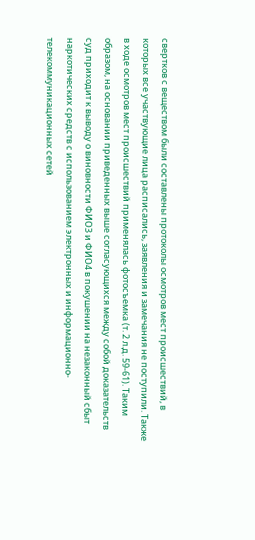свертков с веществом были составлены протоколы осмотров мест происшествий, в которых все участвующие лица расписались, заявления и замечания не поступили. Также в ходе осмотров мест происшествий применялась фотосъемка (т. 2 л.д. 59-61). Таким образом, на основании приведенных выше согласующихся между собой доказательств суд приходит к выводу о виновности ФИО3 и ФИО4 в покушении на незаконный сбыт наркотических средств с использованием электронных и информационно-телекоммуникационных сетей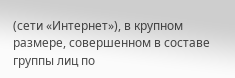(сети «Интернет»), в крупном размере, совершенном в составе группы лиц по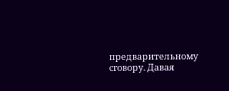предварительному сговору. Давая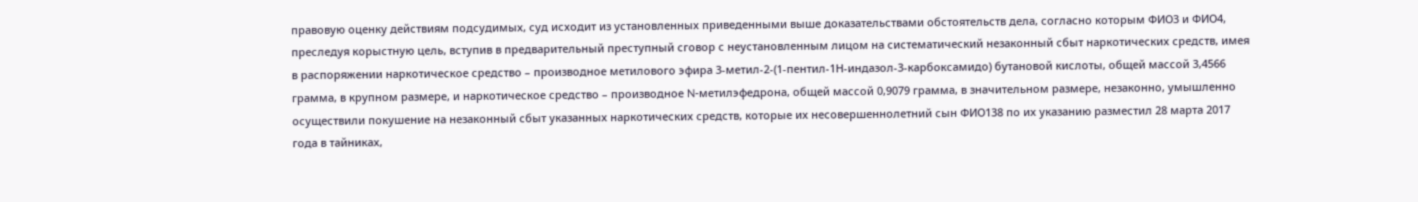правовую оценку действиям подсудимых, суд исходит из установленных приведенными выше доказательствами обстоятельств дела, согласно которым ФИО3 и ФИО4, преследуя корыстную цель, вступив в предварительный преступный сговор с неустановленным лицом на систематический незаконный сбыт наркотических средств, имея в распоряжении наркотическое средство – производное метилового эфира 3-метил-2-(1-пентил-1Н-индазол-3-карбоксамидо) бутановой кислоты, общей массой 3,4566 грамма, в крупном размере, и наркотическое средство – производное N-метилэфедрона, общей массой 0,9079 грамма, в значительном размере, незаконно, умышленно осуществили покушение на незаконный сбыт указанных наркотических средств, которые их несовершеннолетний сын ФИО138 по их указанию разместил 28 марта 2017 года в тайниках,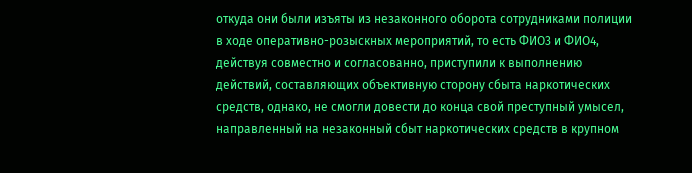откуда они были изъяты из незаконного оборота сотрудниками полиции в ходе оперативно-розыскных мероприятий, то есть ФИО3 и ФИО4, действуя совместно и согласованно, приступили к выполнению действий, составляющих объективную сторону сбыта наркотических средств, однако, не смогли довести до конца свой преступный умысел, направленный на незаконный сбыт наркотических средств в крупном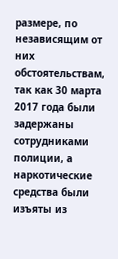размере, по независящим от них обстоятельствам, так как 30 марта 2017 года были задержаны сотрудниками полиции, а наркотические средства были изъяты из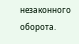незаконного оборота.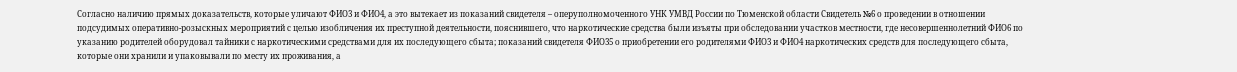Согласно наличию прямых доказательств, которые уличают ФИО3 и ФИО4, а это вытекает из показаний свидетеля – оперуполномоченного УНК УМВД России по Тюменской области Свидетель №6 о проведении в отношении подсудимых оперативно-розыскных мероприятий с целью изобличения их преступной деятельности, пояснившего, что наркотические средства были изъяты при обследовании участков местности, где несовершеннолетний ФИО6 по указанию родителей оборудовал тайники с наркотическими средствами для их последующего сбыта; показаний свидетеля ФИО35 о приобретении его родителями ФИО3 и ФИО4 наркотических средств для последующего сбыта, которые они хранили и упаковывали по месту их проживания, а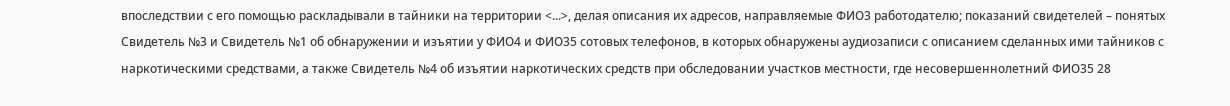впоследствии с его помощью раскладывали в тайники на территории <...>, делая описания их адресов, направляемые ФИО3 работодателю; показаний свидетелей – понятых Свидетель №3 и Свидетель №1 об обнаружении и изъятии у ФИО4 и ФИО35 сотовых телефонов, в которых обнаружены аудиозаписи с описанием сделанных ими тайников с наркотическими средствами, а также Свидетель №4 об изъятии наркотических средств при обследовании участков местности, где несовершеннолетний ФИО35 28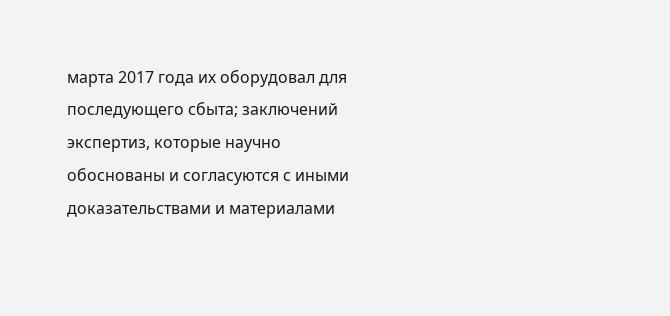марта 2017 года их оборудовал для последующего сбыта; заключений экспертиз, которые научно обоснованы и согласуются с иными доказательствами и материалами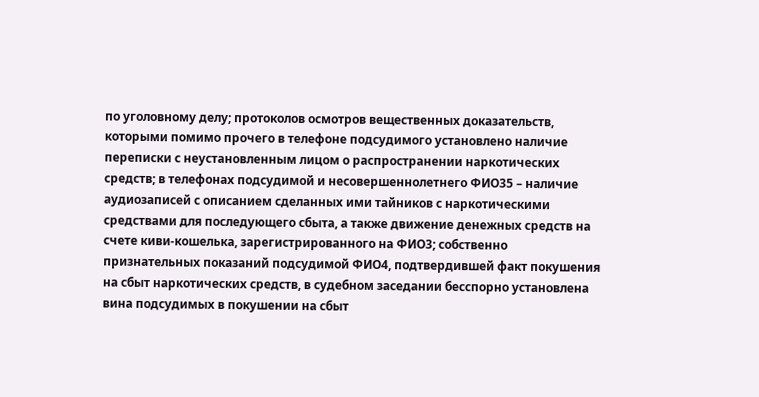по уголовному делу; протоколов осмотров вещественных доказательств, которыми помимо прочего в телефоне подсудимого установлено наличие переписки с неустановленным лицом о распространении наркотических средств; в телефонах подсудимой и несовершеннолетнего ФИО35 – наличие аудиозаписей с описанием сделанных ими тайников с наркотическими средствами для последующего сбыта, а также движение денежных средств на счете киви-кошелька, зарегистрированного на ФИО3; собственно признательных показаний подсудимой ФИО4, подтвердившей факт покушения на сбыт наркотических средств, в судебном заседании бесспорно установлена вина подсудимых в покушении на сбыт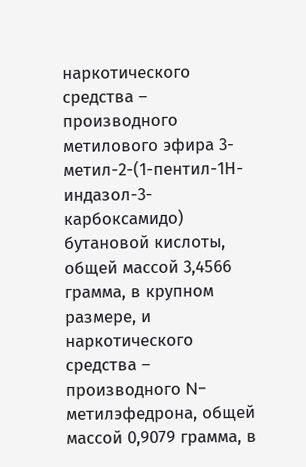наркотического средства – производного метилового эфира 3-метил-2-(1-пентил-1Н-индазол-3-карбоксамидо) бутановой кислоты, общей массой 3,4566 грамма, в крупном размере, и наркотического средства – производного N-метилэфедрона, общей массой 0,9079 грамма, в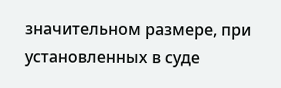значительном размере, при установленных в суде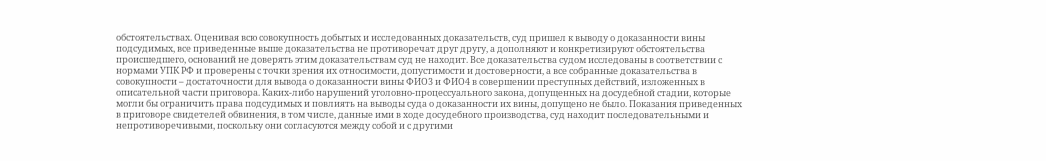обстоятельствах. Оценивая всю совокупность добытых и исследованных доказательств, суд пришел к выводу о доказанности вины подсудимых, все приведенные выше доказательства не противоречат друг другу, а дополняют и конкретизируют обстоятельства происшедшего, оснований не доверять этим доказательствам суд не находит. Все доказательства судом исследованы в соответствии с нормами УПК РФ и проверены с точки зрения их относимости, допустимости и достоверности, а все собранные доказательства в совокупности – достаточности для вывода о доказанности вины ФИО3 и ФИО4 в совершении преступных действий, изложенных в описательной части приговора. Каких-либо нарушений уголовно-процессуального закона, допущенных на досудебной стадии, которые могли бы ограничить права подсудимых и повлиять на выводы суда о доказанности их вины, допущено не было. Показания приведенных в приговоре свидетелей обвинения, в том числе, данные ими в ходе досудебного производства, суд находит последовательными и непротиворечивыми, поскольку они согласуются между собой и с другими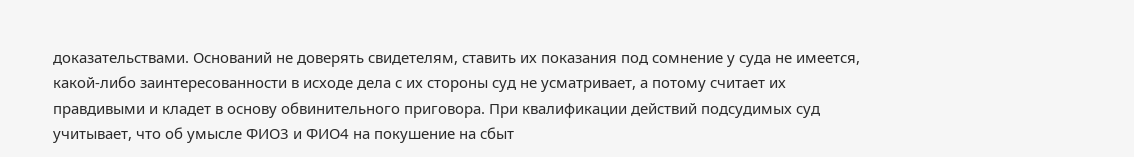доказательствами. Оснований не доверять свидетелям, ставить их показания под сомнение у суда не имеется, какой-либо заинтересованности в исходе дела с их стороны суд не усматривает, а потому считает их правдивыми и кладет в основу обвинительного приговора. При квалификации действий подсудимых суд учитывает, что об умысле ФИО3 и ФИО4 на покушение на сбыт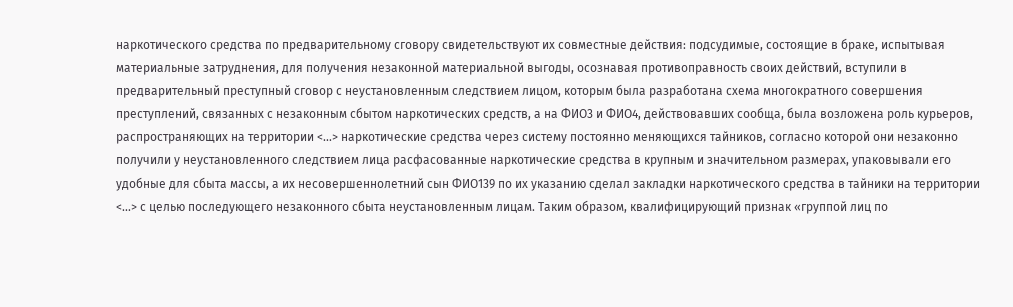наркотического средства по предварительному сговору свидетельствуют их совместные действия: подсудимые, состоящие в браке, испытывая материальные затруднения, для получения незаконной материальной выгоды, осознавая противоправность своих действий, вступили в предварительный преступный сговор с неустановленным следствием лицом, которым была разработана схема многократного совершения преступлений, связанных с незаконным сбытом наркотических средств, а на ФИО3 и ФИО4, действовавших сообща, была возложена роль курьеров, распространяющих на территории <...> наркотические средства через систему постоянно меняющихся тайников, согласно которой они незаконно получили у неустановленного следствием лица расфасованные наркотические средства в крупным и значительном размерах, упаковывали его удобные для сбыта массы, а их несовершеннолетний сын ФИО139 по их указанию сделал закладки наркотического средства в тайники на территории <...> с целью последующего незаконного сбыта неустановленным лицам. Таким образом, квалифицирующий признак «группой лиц по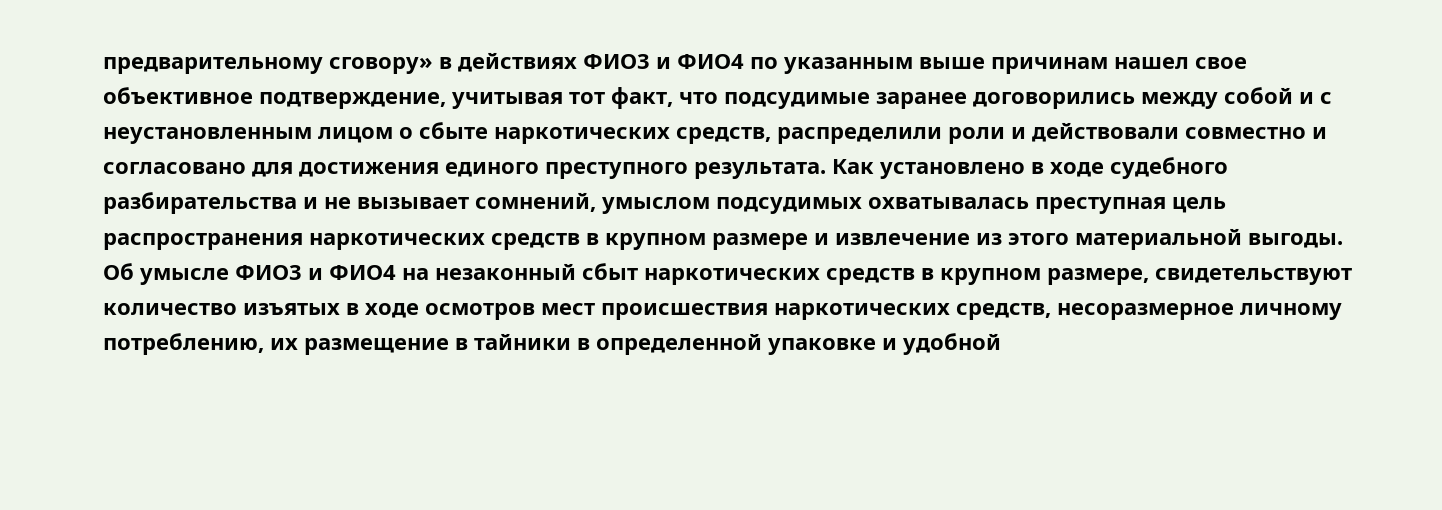предварительному сговору» в действиях ФИО3 и ФИО4 по указанным выше причинам нашел свое объективное подтверждение, учитывая тот факт, что подсудимые заранее договорились между собой и с неустановленным лицом о сбыте наркотических средств, распределили роли и действовали совместно и согласовано для достижения единого преступного результата. Как установлено в ходе судебного разбирательства и не вызывает сомнений, умыслом подсудимых охватывалась преступная цель распространения наркотических средств в крупном размере и извлечение из этого материальной выгоды. Об умысле ФИО3 и ФИО4 на незаконный сбыт наркотических средств в крупном размере, свидетельствуют количество изъятых в ходе осмотров мест происшествия наркотических средств, несоразмерное личному потреблению, их размещение в тайники в определенной упаковке и удобной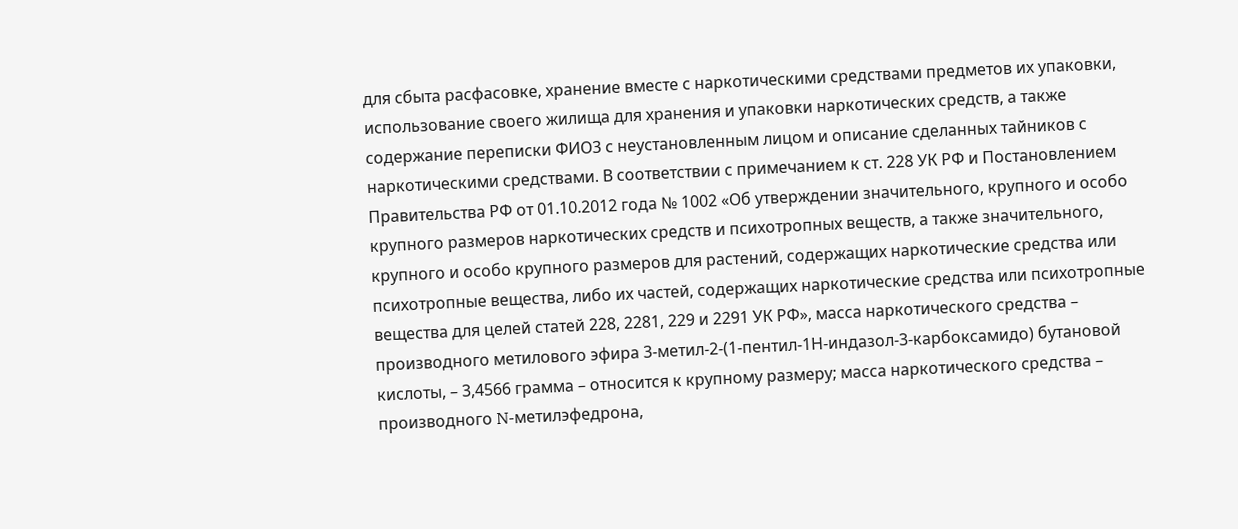для сбыта расфасовке, хранение вместе с наркотическими средствами предметов их упаковки, использование своего жилища для хранения и упаковки наркотических средств, а также содержание переписки ФИО3 с неустановленным лицом и описание сделанных тайников с наркотическими средствами. В соответствии с примечанием к ст. 228 УК РФ и Постановлением Правительства РФ от 01.10.2012 года № 1002 «Об утверждении значительного, крупного и особо крупного размеров наркотических средств и психотропных веществ, а также значительного, крупного и особо крупного размеров для растений, содержащих наркотические средства или психотропные вещества, либо их частей, содержащих наркотические средства или психотропные вещества для целей статей 228, 2281, 229 и 2291 УК РФ», масса наркотического средства – производного метилового эфира 3-метил-2-(1-пентил-1Н-индазол-3-карбоксамидо) бутановой кислоты, – 3,4566 грамма – относится к крупному размеру; масса наркотического средства – производного N-метилэфедрона,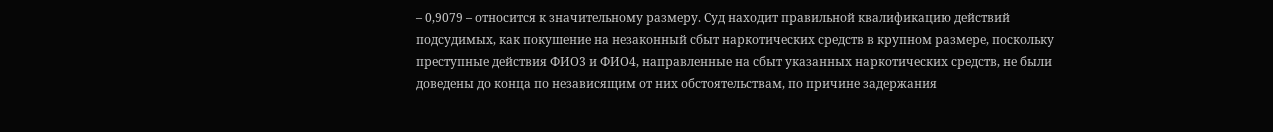– 0,9079 – относится к значительному размеру. Суд находит правильной квалификацию действий подсудимых, как покушение на незаконный сбыт наркотических средств в крупном размере, поскольку преступные действия ФИО3 и ФИО4, направленные на сбыт указанных наркотических средств, не были доведены до конца по независящим от них обстоятельствам, по причине задержания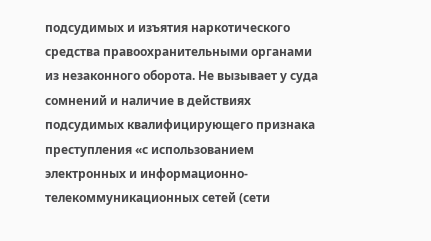подсудимых и изъятия наркотического средства правоохранительными органами из незаконного оборота. Не вызывает у суда сомнений и наличие в действиях подсудимых квалифицирующего признака преступления «с использованием электронных и информационно-телекоммуникационных сетей (сети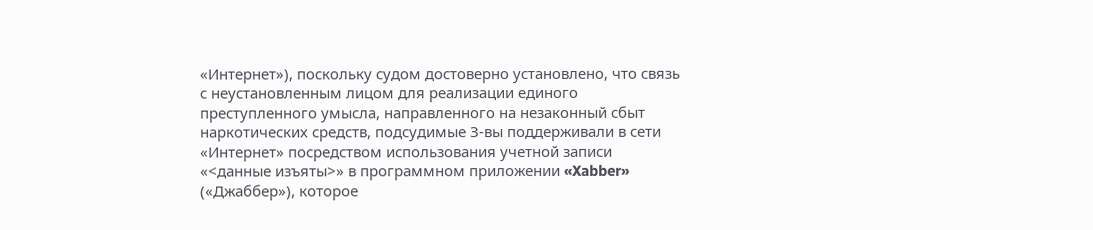«Интернет»), поскольку судом достоверно установлено, что связь с неустановленным лицом для реализации единого преступленного умысла, направленного на незаконный сбыт наркотических средств, подсудимые З-вы поддерживали в сети «Интернет» посредством использования учетной записи «<данные изъяты>» в программном приложении «Xabber» («Джаббер»), которое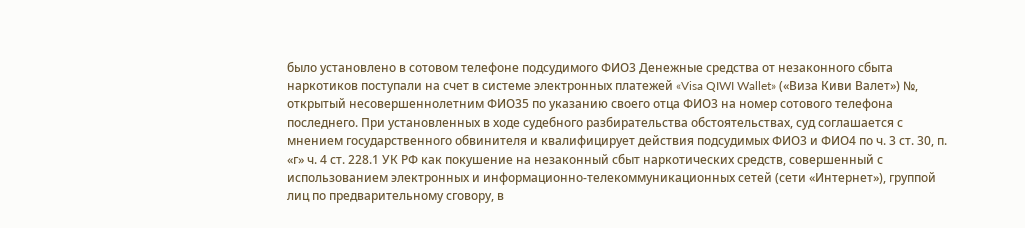было установлено в сотовом телефоне подсудимого ФИО3 Денежные средства от незаконного сбыта наркотиков поступали на счет в системе электронных платежей «Visa QIWI Wallet» («Виза Киви Валет») №, открытый несовершеннолетним ФИО35 по указанию своего отца ФИО3 на номер сотового телефона последнего. При установленных в ходе судебного разбирательства обстоятельствах, суд соглашается с мнением государственного обвинителя и квалифицирует действия подсудимых ФИО3 и ФИО4 по ч. 3 ст. 30, п. «г» ч. 4 ст. 228.1 УК РФ как покушение на незаконный сбыт наркотических средств, совершенный с использованием электронных и информационно-телекоммуникационных сетей (сети «Интернет»), группой лиц по предварительному сговору, в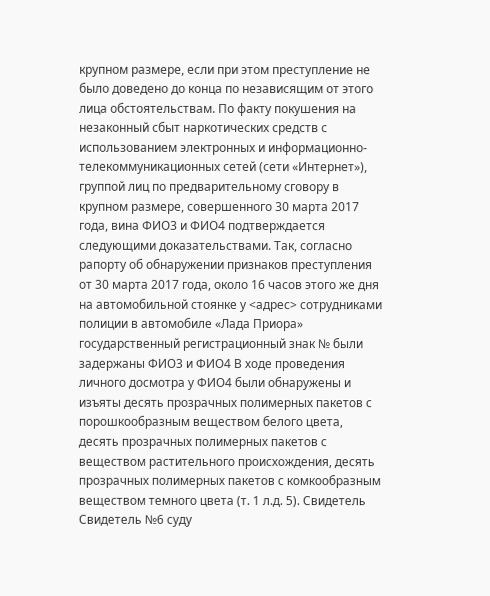крупном размере, если при этом преступление не было доведено до конца по независящим от этого лица обстоятельствам. По факту покушения на незаконный сбыт наркотических средств с использованием электронных и информационно-телекоммуникационных сетей (сети «Интернет»), группой лиц по предварительному сговору в крупном размере, совершенного 30 марта 2017 года, вина ФИО3 и ФИО4 подтверждается следующими доказательствами. Так, согласно рапорту об обнаружении признаков преступления от 30 марта 2017 года, около 16 часов этого же дня на автомобильной стоянке у <адрес> сотрудниками полиции в автомобиле «Лада Приора» государственный регистрационный знак № были задержаны ФИО3 и ФИО4 В ходе проведения личного досмотра у ФИО4 были обнаружены и изъяты десять прозрачных полимерных пакетов с порошкообразным веществом белого цвета, десять прозрачных полимерных пакетов с веществом растительного происхождения, десять прозрачных полимерных пакетов с комкообразным веществом темного цвета (т. 1 л.д. 5). Свидетель Свидетель №6 суду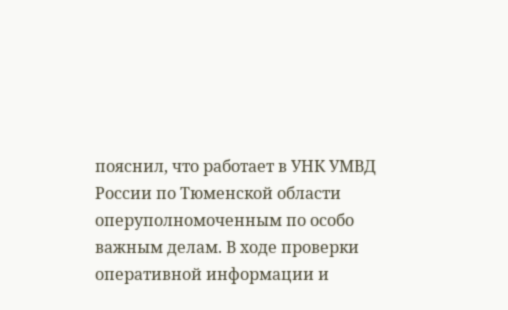пояснил, что работает в УНК УМВД России по Тюменской области оперуполномоченным по особо важным делам. В ходе проверки оперативной информации и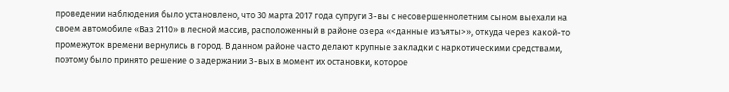проведении наблюдения было установлено, что 30 марта 2017 года супруги З-вы с несовершеннолетним сыном выехали на своем автомобиле «Ваз 2110» в лесной массив, расположенный в районе озера «<данные изъяты>», откуда через какой-то промежуток времени вернулись в город. В данном районе часто делают крупные закладки с наркотическими средствами, поэтому было принято решение о задержании З-вых в момент их остановки, которое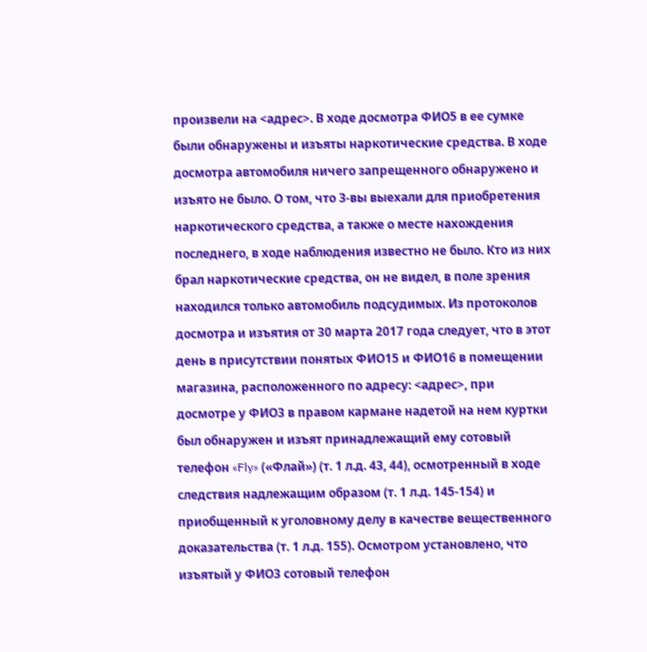произвели на <адрес>. В ходе досмотра ФИО5 в ее сумке были обнаружены и изъяты наркотические средства. В ходе досмотра автомобиля ничего запрещенного обнаружено и изъято не было. О том, что З-вы выехали для приобретения наркотического средства, а также о месте нахождения последнего, в ходе наблюдения известно не было. Кто из них брал наркотические средства, он не видел, в поле зрения находился только автомобиль подсудимых. Из протоколов досмотра и изъятия от 30 марта 2017 года следует, что в этот день в присутствии понятых ФИО15 и ФИО16 в помещении магазина, расположенного по адресу: <адрес>, при досмотре у ФИО3 в правом кармане надетой на нем куртки был обнаружен и изъят принадлежащий ему сотовый телефон «Fly» («Флай») (т. 1 л.д. 43, 44), осмотренный в ходе следствия надлежащим образом (т. 1 л.д. 145-154) и приобщенный к уголовному делу в качестве вещественного доказательства (т. 1 л.д. 155). Осмотром установлено, что изъятый у ФИО3 сотовый телефон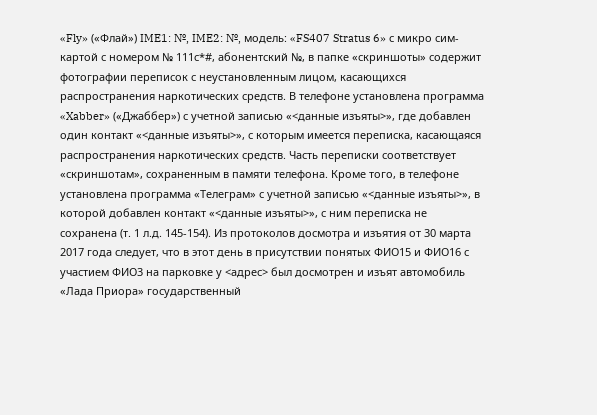«Fly» («Флай») IME1: №, IME2: №, модель: «FS407 Stratus 6» с микро сим-картой с номером № 111с*#, абонентский №, в папке «скриншоты» содержит фотографии переписок с неустановленным лицом, касающихся распространения наркотических средств. В телефоне установлена программа «Xabber» («Джаббер») с учетной записью «<данные изъяты>», где добавлен один контакт «<данные изъяты>», с которым имеется переписка, касающаяся распространения наркотических средств. Часть переписки соответствует «скриншотам», сохраненным в памяти телефона. Кроме того, в телефоне установлена программа «Телеграм» с учетной записью «<данные изъяты>», в которой добавлен контакт «<данные изъяты>», с ним переписка не сохранена (т. 1 л.д. 145-154). Из протоколов досмотра и изъятия от 30 марта 2017 года следует, что в этот день в присутствии понятых ФИО15 и ФИО16 с участием ФИО3 на парковке у <адрес> был досмотрен и изъят автомобиль «Лада Приора» государственный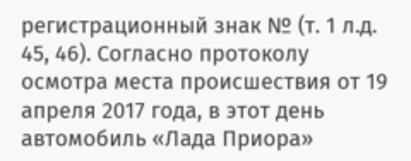регистрационный знак № (т. 1 л.д. 45, 46). Согласно протоколу осмотра места происшествия от 19 апреля 2017 года, в этот день автомобиль «Лада Приора»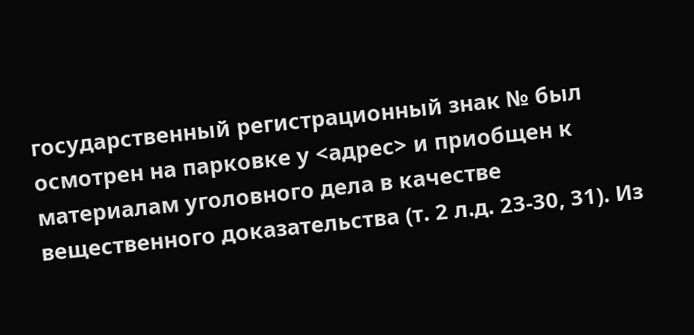государственный регистрационный знак № был осмотрен на парковке у <адрес> и приобщен к материалам уголовного дела в качестве вещественного доказательства (т. 2 л.д. 23-30, 31). Из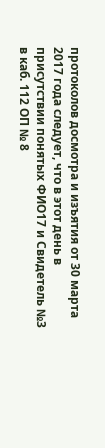протоколов досмотра и изъятия от 30 марта 2017 года следует, что в этот день в присутствии понятых ФИО17 и Свидетель №3 в каб. 112 ОП № 8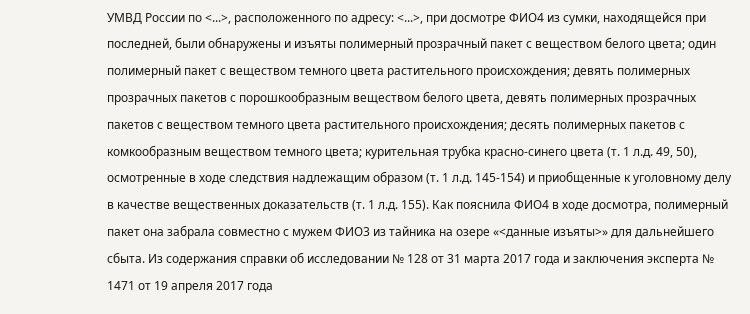УМВД России по <...>, расположенного по адресу: <...>, при досмотре ФИО4 из сумки, находящейся при последней, были обнаружены и изъяты полимерный прозрачный пакет с веществом белого цвета; один полимерный пакет с веществом темного цвета растительного происхождения; девять полимерных прозрачных пакетов с порошкообразным веществом белого цвета, девять полимерных прозрачных пакетов с веществом темного цвета растительного происхождения; десять полимерных пакетов с комкообразным веществом темного цвета; курительная трубка красно-синего цвета (т. 1 л.д. 49, 50), осмотренные в ходе следствия надлежащим образом (т. 1 л.д. 145-154) и приобщенные к уголовному делу в качестве вещественных доказательств (т. 1 л.д. 155). Как пояснила ФИО4 в ходе досмотра, полимерный пакет она забрала совместно с мужем ФИО3 из тайника на озере «<данные изъяты>» для дальнейшего сбыта. Из содержания справки об исследовании № 128 от 31 марта 2017 года и заключения эксперта № 1471 от 19 апреля 2017 года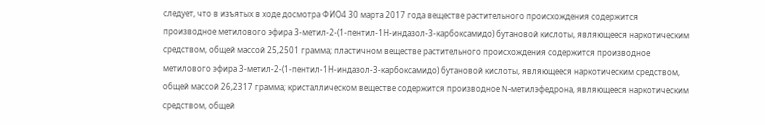следует, что в изъятых в ходе досмотра ФИО4 30 марта 2017 года веществе растительного происхождения содержится производное метилового эфира 3-метил-2-(1-пентил-1Н-индазол-3-карбоксамидо) бутановой кислоты, являющееся наркотическим средством, общей массой 25,2501 грамма; пластичном веществе растительного происхождения содержится производное метилового эфира 3-метил-2-(1-пентил-1Н-индазол-3-карбоксамидо) бутановой кислоты, являющееся наркотическим средством, общей массой 26,2317 грамма; кристаллическом веществе содержится производное N-метилэфедрона, являющееся наркотическим средством, общей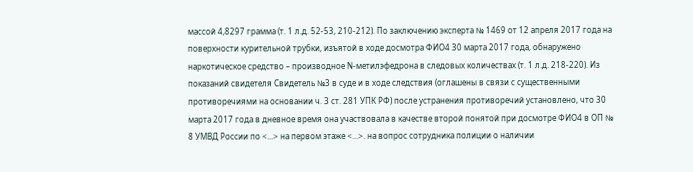массой 4,8297 грамма (т. 1 л.д. 52-53, 210-212). По заключению эксперта № 1469 от 12 апреля 2017 года на поверхности курительной трубки, изъятой в ходе досмотра ФИО4 30 марта 2017 года, обнаружено наркотическое средство – производное N-метилэфедрона в следовых количествах (т. 1 л.д. 218-220). Из показаний свидетеля Свидетель №3 в суде и в ходе следствия (оглашены в связи с существенными противоречиями на основании ч. 3 ст. 281 УПК РФ) после устранения противоречий установлено, что 30 марта 2017 года в дневное время она участвовала в качестве второй понятой при досмотре ФИО4 в ОП № 8 УМВД России по <...> на первом этаже <...>. на вопрос сотрудника полиции о наличии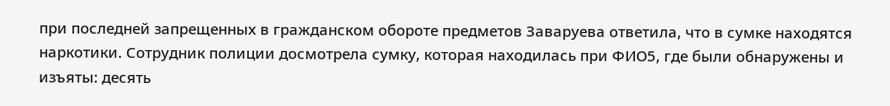при последней запрещенных в гражданском обороте предметов Заваруева ответила, что в сумке находятся наркотики. Сотрудник полиции досмотрела сумку, которая находилась при ФИО5, где были обнаружены и изъяты: десять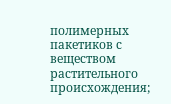полимерных пакетиков с веществом растительного происхождения;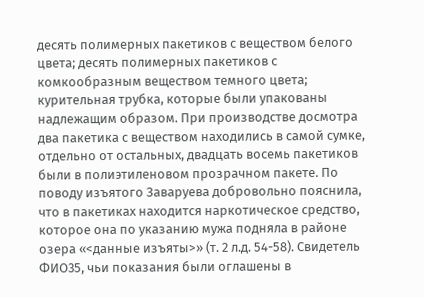десять полимерных пакетиков с веществом белого цвета; десять полимерных пакетиков с комкообразным веществом темного цвета; курительная трубка, которые были упакованы надлежащим образом. При производстве досмотра два пакетика с веществом находились в самой сумке, отдельно от остальных, двадцать восемь пакетиков были в полиэтиленовом прозрачном пакете. По поводу изъятого Заваруева добровольно пояснила, что в пакетиках находится наркотическое средство, которое она по указанию мужа подняла в районе озера «<данные изъяты>» (т. 2 л.д. 54-58). Свидетель ФИО35, чьи показания были оглашены в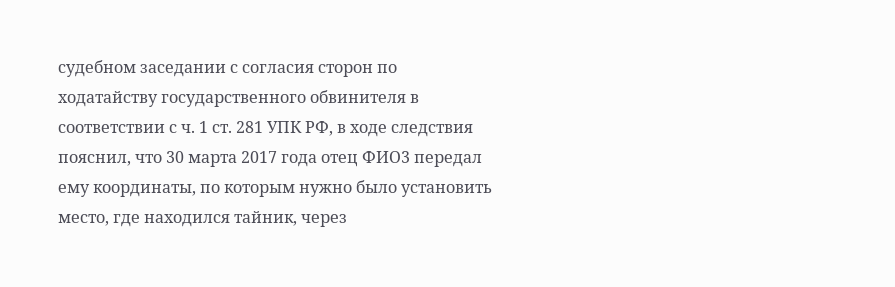судебном заседании с согласия сторон по ходатайству государственного обвинителя в соответствии с ч. 1 ст. 281 УПК РФ, в ходе следствия пояснил, что 30 марта 2017 года отец ФИО3 передал ему координаты, по которым нужно было установить место, где находился тайник, через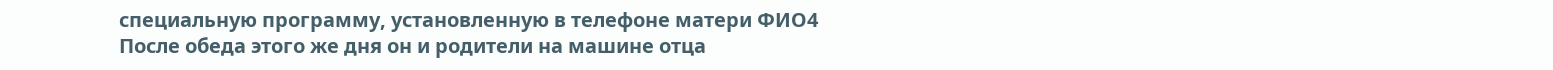специальную программу, установленную в телефоне матери ФИО4 После обеда этого же дня он и родители на машине отца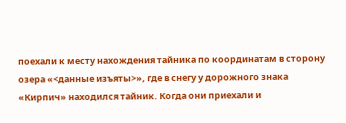поехали к месту нахождения тайника по координатам в сторону озера «<данные изъяты>», где в снегу у дорожного знака «Кирпич» находился тайник. Когда они приехали и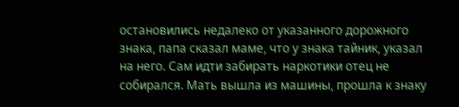остановились недалеко от указанного дорожного знака, папа сказал маме, что у знака тайник, указал на него. Сам идти забирать наркотики отец не собирался. Мать вышла из машины, прошла к знаку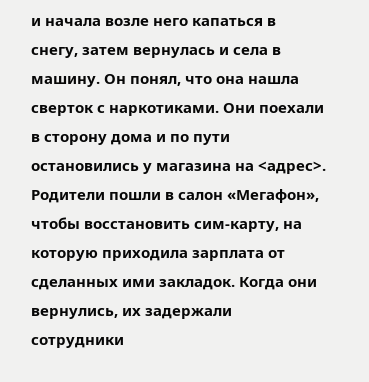и начала возле него капаться в снегу, затем вернулась и села в машину. Он понял, что она нашла сверток с наркотиками. Они поехали в сторону дома и по пути остановились у магазина на <адрес>. Родители пошли в салон «Мегафон», чтобы восстановить сим-карту, на которую приходила зарплата от сделанных ими закладок. Когда они вернулись, их задержали сотрудники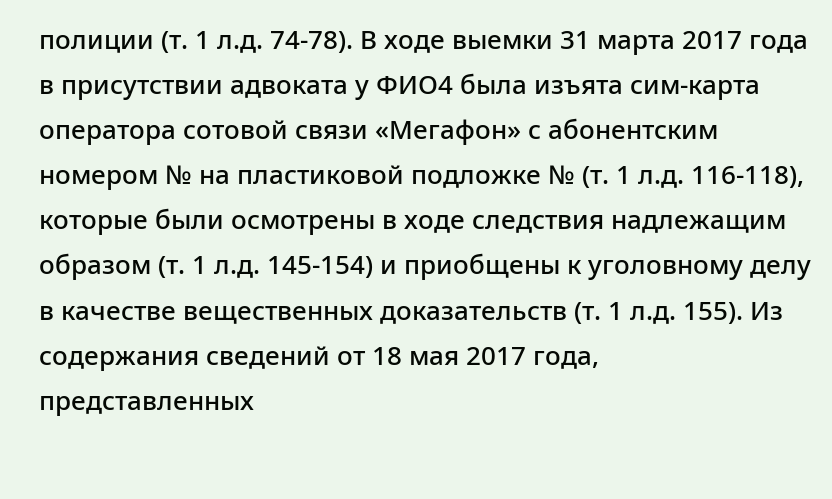полиции (т. 1 л.д. 74-78). В ходе выемки 31 марта 2017 года в присутствии адвоката у ФИО4 была изъята сим-карта оператора сотовой связи «Мегафон» с абонентским номером № на пластиковой подложке № (т. 1 л.д. 116-118), которые были осмотрены в ходе следствия надлежащим образом (т. 1 л.д. 145-154) и приобщены к уголовному делу в качестве вещественных доказательств (т. 1 л.д. 155). Из содержания сведений от 18 мая 2017 года, представленных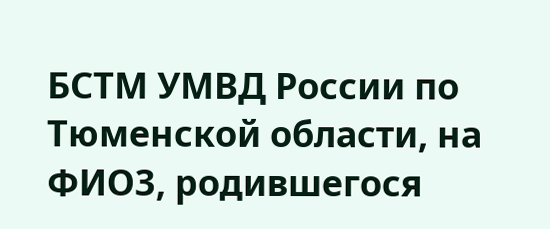БСТМ УМВД России по Тюменской области, на ФИО3, родившегося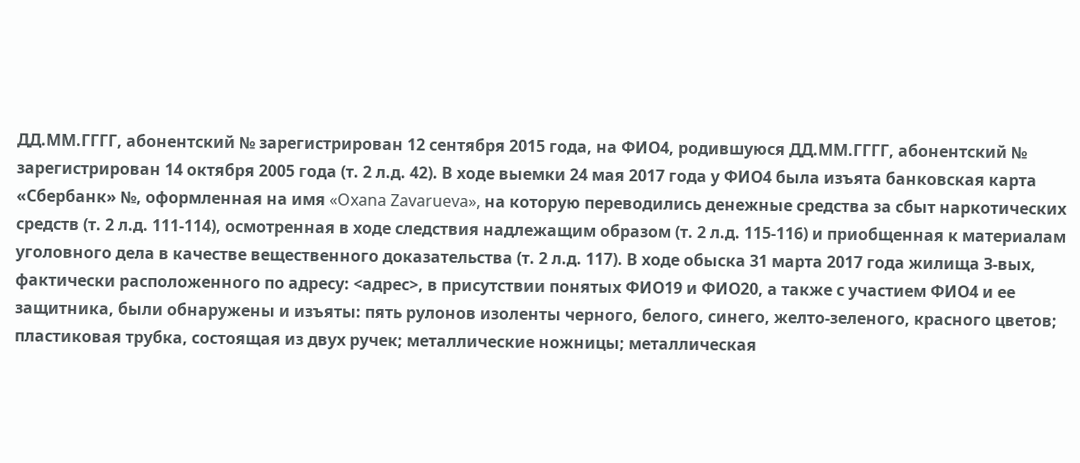ДД.ММ.ГГГГ, абонентский № зарегистрирован 12 сентября 2015 года, на ФИО4, родившуюся ДД.ММ.ГГГГ, абонентский № зарегистрирован 14 октября 2005 года (т. 2 л.д. 42). В ходе выемки 24 мая 2017 года у ФИО4 была изъята банковская карта «Сбербанк» №, оформленная на имя «Oxana Zavarueva», на которую переводились денежные средства за сбыт наркотических средств (т. 2 л.д. 111-114), осмотренная в ходе следствия надлежащим образом (т. 2 л.д. 115-116) и приобщенная к материалам уголовного дела в качестве вещественного доказательства (т. 2 л.д. 117). В ходе обыска 31 марта 2017 года жилища З-вых, фактически расположенного по адресу: <адрес>, в присутствии понятых ФИО19 и ФИО20, а также с участием ФИО4 и ее защитника, были обнаружены и изъяты: пять рулонов изоленты черного, белого, синего, желто-зеленого, красного цветов; пластиковая трубка, состоящая из двух ручек; металлические ножницы; металлическая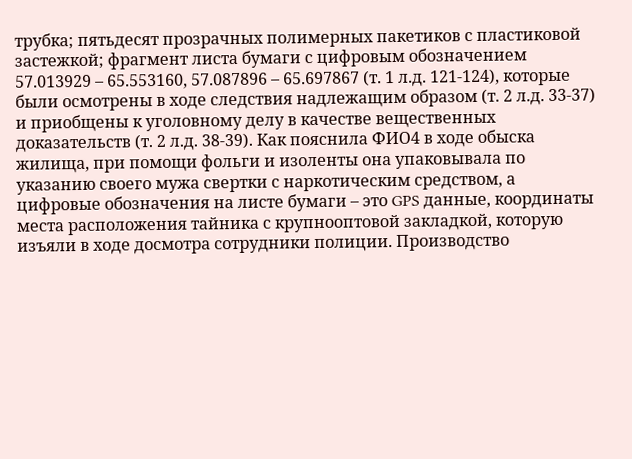трубка; пятьдесят прозрачных полимерных пакетиков с пластиковой застежкой; фрагмент листа бумаги с цифровым обозначением 57.013929 – 65.553160, 57.087896 – 65.697867 (т. 1 л.д. 121-124), которые были осмотрены в ходе следствия надлежащим образом (т. 2 л.д. 33-37) и приобщены к уголовному делу в качестве вещественных доказательств (т. 2 л.д. 38-39). Как пояснила ФИО4 в ходе обыска жилища, при помощи фольги и изоленты она упаковывала по указанию своего мужа свертки с наркотическим средством, а цифровые обозначения на листе бумаги – это GPS данные, координаты места расположения тайника с крупнооптовой закладкой, которую изъяли в ходе досмотра сотрудники полиции. Производство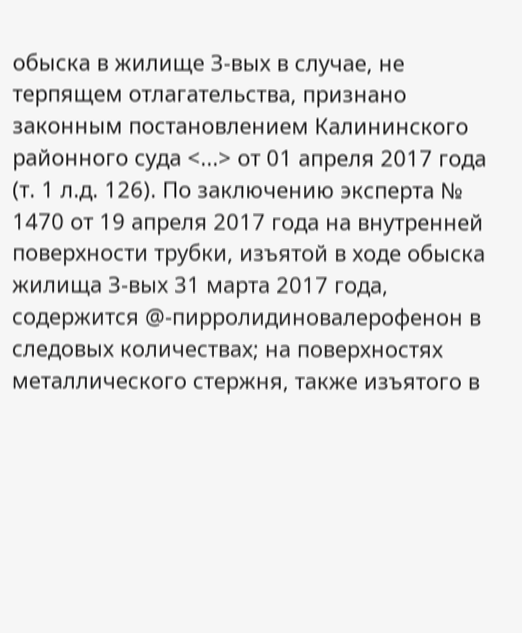обыска в жилище З-вых в случае, не терпящем отлагательства, признано законным постановлением Калининского районного суда <...> от 01 апреля 2017 года (т. 1 л.д. 126). По заключению эксперта № 1470 от 19 апреля 2017 года на внутренней поверхности трубки, изъятой в ходе обыска жилища З-вых 31 марта 2017 года, содержится @-пирролидиновалерофенон в следовых количествах; на поверхностях металлического стержня, также изъятого в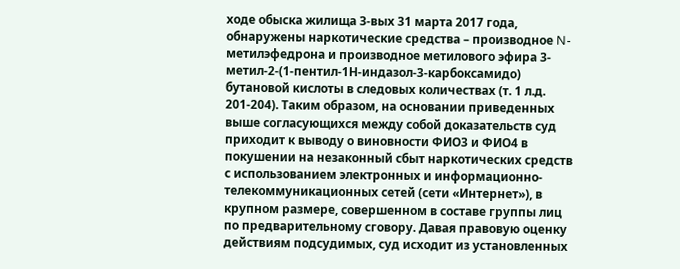ходе обыска жилища З-вых 31 марта 2017 года, обнаружены наркотические средства – производное N-метилэфедрона и производное метилового эфира 3-метил-2-(1-пентил-1Н-индазол-3-карбоксамидо) бутановой кислоты в следовых количествах (т. 1 л.д. 201-204). Таким образом, на основании приведенных выше согласующихся между собой доказательств суд приходит к выводу о виновности ФИО3 и ФИО4 в покушении на незаконный сбыт наркотических средств с использованием электронных и информационно-телекоммуникационных сетей (сети «Интернет»), в крупном размере, совершенном в составе группы лиц по предварительному сговору. Давая правовую оценку действиям подсудимых, суд исходит из установленных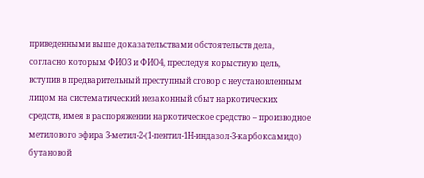приведенными выше доказательствами обстоятельств дела, согласно которым ФИО3 и ФИО4, преследуя корыстную цель, вступив в предварительный преступный сговор с неустановленным лицом на систематический незаконный сбыт наркотических средств, имея в распоряжении наркотическое средство – производное метилового эфира 3-метил-2-(1-пентил-1Н-индазол-3-карбоксамидо) бутановой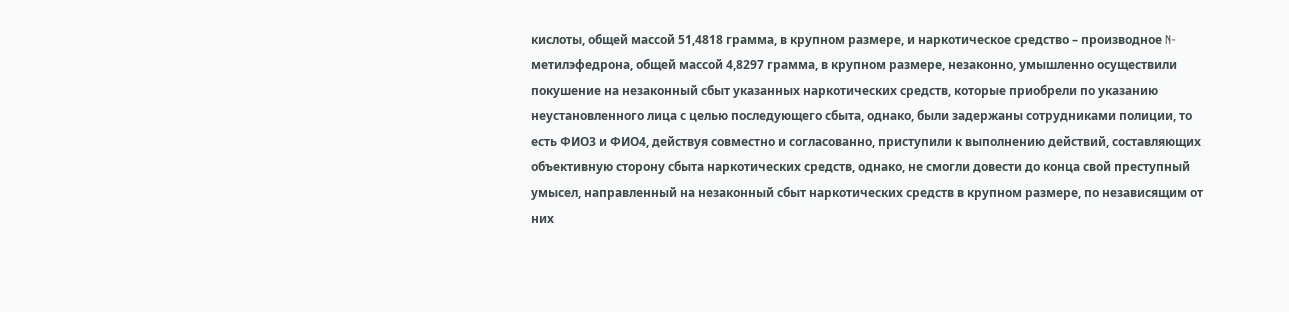кислоты, общей массой 51,4818 грамма, в крупном размере, и наркотическое средство – производное N-метилэфедрона, общей массой 4,8297 грамма, в крупном размере, незаконно, умышленно осуществили покушение на незаконный сбыт указанных наркотических средств, которые приобрели по указанию неустановленного лица с целью последующего сбыта, однако, были задержаны сотрудниками полиции, то есть ФИО3 и ФИО4, действуя совместно и согласованно, приступили к выполнению действий, составляющих объективную сторону сбыта наркотических средств, однако, не смогли довести до конца свой преступный умысел, направленный на незаконный сбыт наркотических средств в крупном размере, по независящим от них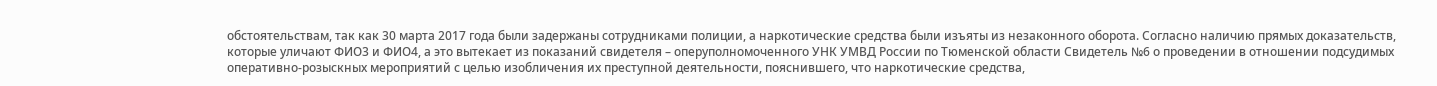обстоятельствам, так как 30 марта 2017 года были задержаны сотрудниками полиции, а наркотические средства были изъяты из незаконного оборота. Согласно наличию прямых доказательств, которые уличают ФИО3 и ФИО4, а это вытекает из показаний свидетеля – оперуполномоченного УНК УМВД России по Тюменской области Свидетель №6 о проведении в отношении подсудимых оперативно-розыскных мероприятий с целью изобличения их преступной деятельности, пояснившего, что наркотические средства,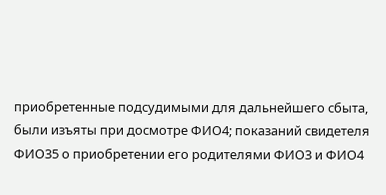приобретенные подсудимыми для дальнейшего сбыта, были изъяты при досмотре ФИО4; показаний свидетеля ФИО35 о приобретении его родителями ФИО3 и ФИО4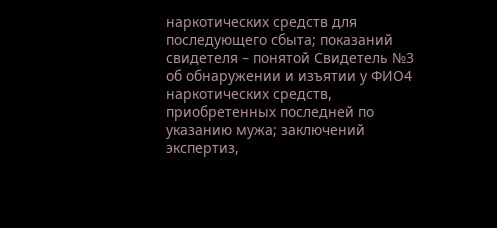наркотических средств для последующего сбыта; показаний свидетеля – понятой Свидетель №3 об обнаружении и изъятии у ФИО4 наркотических средств, приобретенных последней по указанию мужа; заключений экспертиз,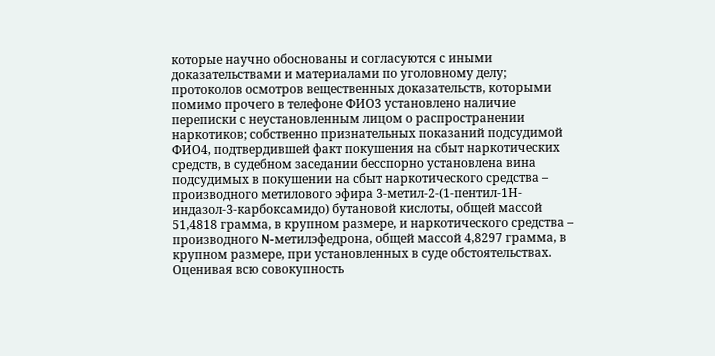которые научно обоснованы и согласуются с иными доказательствами и материалами по уголовному делу; протоколов осмотров вещественных доказательств, которыми помимо прочего в телефоне ФИО3 установлено наличие переписки с неустановленным лицом о распространении наркотиков; собственно признательных показаний подсудимой ФИО4, подтвердившей факт покушения на сбыт наркотических средств, в судебном заседании бесспорно установлена вина подсудимых в покушении на сбыт наркотического средства – производного метилового эфира 3-метил-2-(1-пентил-1Н-индазол-3-карбоксамидо) бутановой кислоты, общей массой 51,4818 грамма, в крупном размере, и наркотического средства – производного N-метилэфедрона, общей массой 4,8297 грамма, в крупном размере, при установленных в суде обстоятельствах. Оценивая всю совокупность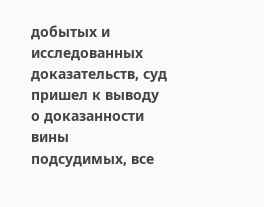добытых и исследованных доказательств, суд пришел к выводу о доказанности вины подсудимых, все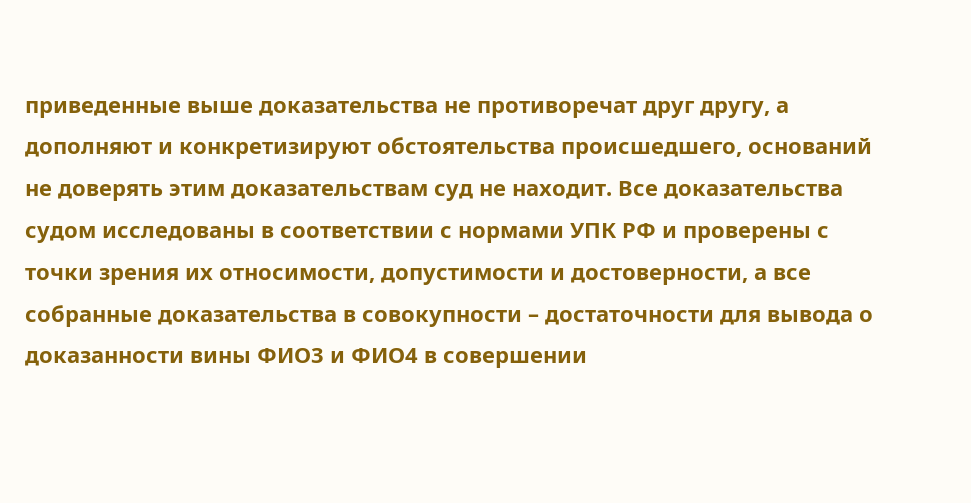приведенные выше доказательства не противоречат друг другу, а дополняют и конкретизируют обстоятельства происшедшего, оснований не доверять этим доказательствам суд не находит. Все доказательства судом исследованы в соответствии с нормами УПК РФ и проверены с точки зрения их относимости, допустимости и достоверности, а все собранные доказательства в совокупности – достаточности для вывода о доказанности вины ФИО3 и ФИО4 в совершении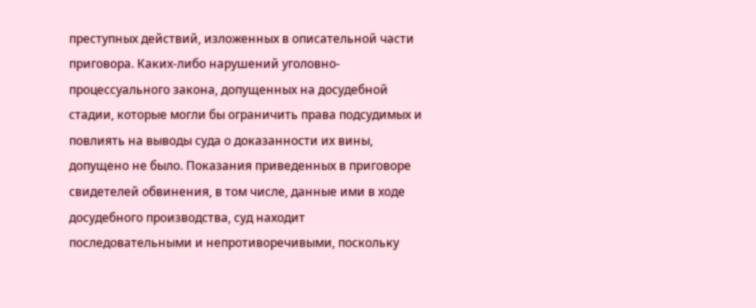преступных действий, изложенных в описательной части приговора. Каких-либо нарушений уголовно-процессуального закона, допущенных на досудебной стадии, которые могли бы ограничить права подсудимых и повлиять на выводы суда о доказанности их вины, допущено не было. Показания приведенных в приговоре свидетелей обвинения, в том числе, данные ими в ходе досудебного производства, суд находит последовательными и непротиворечивыми, поскольку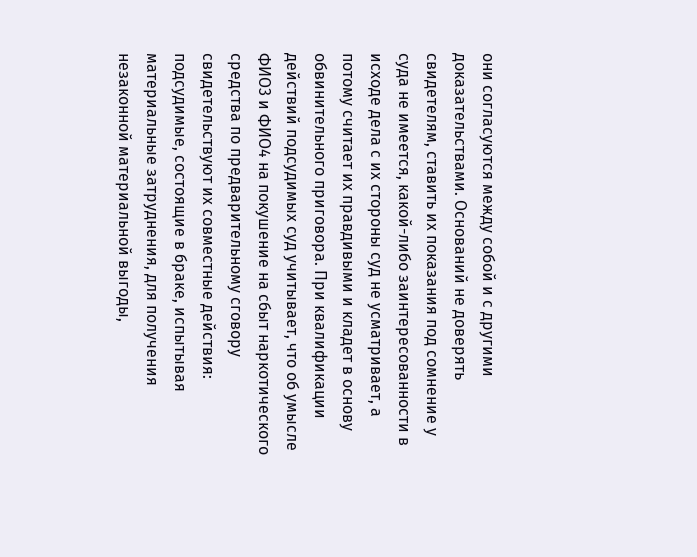они согласуются между собой и с другими доказательствами. Оснований не доверять свидетелям, ставить их показания под сомнение у суда не имеется, какой-либо заинтересованности в исходе дела с их стороны суд не усматривает, а потому считает их правдивыми и кладет в основу обвинительного приговора. При квалификации действий подсудимых суд учитывает, что об умысле ФИО3 и ФИО4 на покушение на сбыт наркотического средства по предварительному сговору свидетельствуют их совместные действия: подсудимые, состоящие в браке, испытывая материальные затруднения, для получения незаконной материальной выгоды,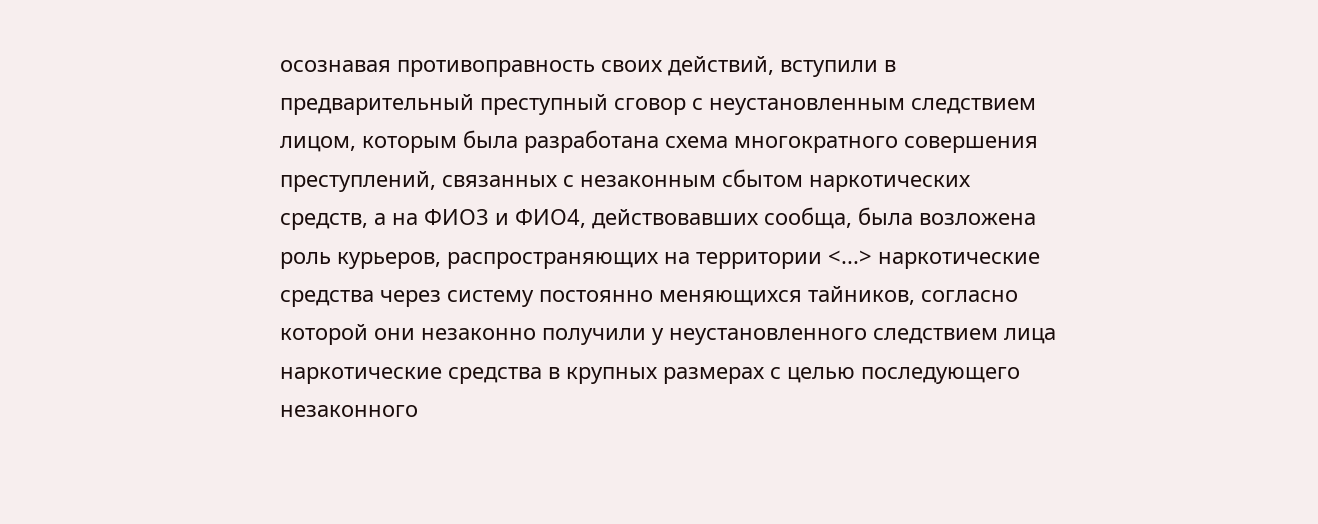осознавая противоправность своих действий, вступили в предварительный преступный сговор с неустановленным следствием лицом, которым была разработана схема многократного совершения преступлений, связанных с незаконным сбытом наркотических средств, а на ФИО3 и ФИО4, действовавших сообща, была возложена роль курьеров, распространяющих на территории <...> наркотические средства через систему постоянно меняющихся тайников, согласно которой они незаконно получили у неустановленного следствием лица наркотические средства в крупных размерах с целью последующего незаконного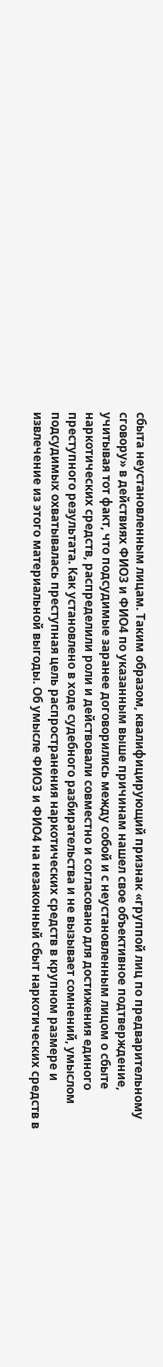сбыта неустановленным лицам. Таким образом, квалифицирующий признак «группой лиц по предварительному сговору» в действиях ФИО3 и ФИО4 по указанным выше причинам нашел свое объективное подтверждение, учитывая тот факт, что подсудимые заранее договорились между собой и с неустановленным лицом о сбыте наркотических средств, распределили роли и действовали совместно и согласовано для достижения единого преступного результата. Как установлено в ходе судебного разбирательства и не вызывает сомнений, умыслом подсудимых охватывалась преступная цель распространения наркотических средств в крупном размере и извлечение из этого материальной выгоды. Об умысле ФИО3 и ФИО4 на незаконный сбыт наркотических средств в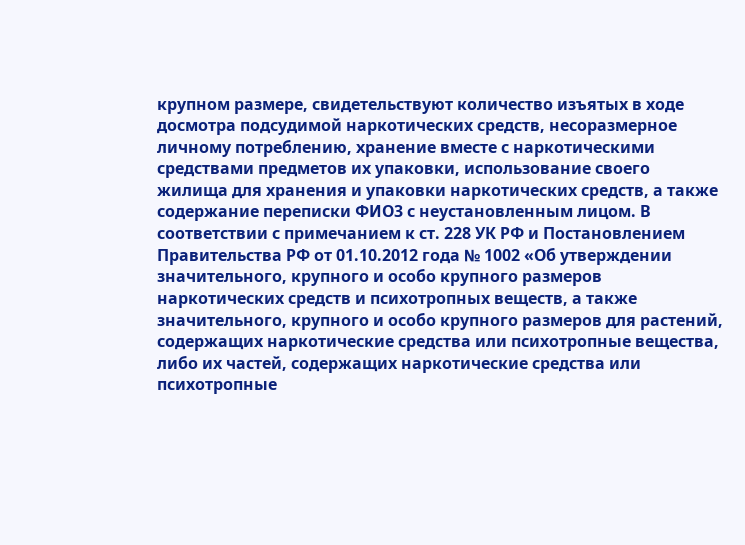крупном размере, свидетельствуют количество изъятых в ходе досмотра подсудимой наркотических средств, несоразмерное личному потреблению, хранение вместе с наркотическими средствами предметов их упаковки, использование своего жилища для хранения и упаковки наркотических средств, а также содержание переписки ФИО3 с неустановленным лицом. В соответствии с примечанием к ст. 228 УК РФ и Постановлением Правительства РФ от 01.10.2012 года № 1002 «Об утверждении значительного, крупного и особо крупного размеров наркотических средств и психотропных веществ, а также значительного, крупного и особо крупного размеров для растений, содержащих наркотические средства или психотропные вещества, либо их частей, содержащих наркотические средства или психотропные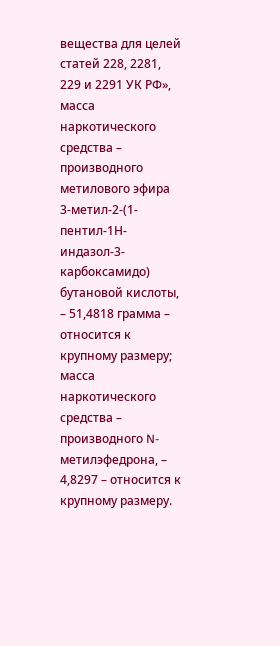вещества для целей статей 228, 2281, 229 и 2291 УК РФ», масса наркотического средства – производного метилового эфира 3-метил-2-(1-пентил-1Н-индазол-3-карбоксамидо) бутановой кислоты, – 51,4818 грамма – относится к крупному размеру; масса наркотического средства – производного N-метилэфедрона, – 4,8297 – относится к крупному размеру.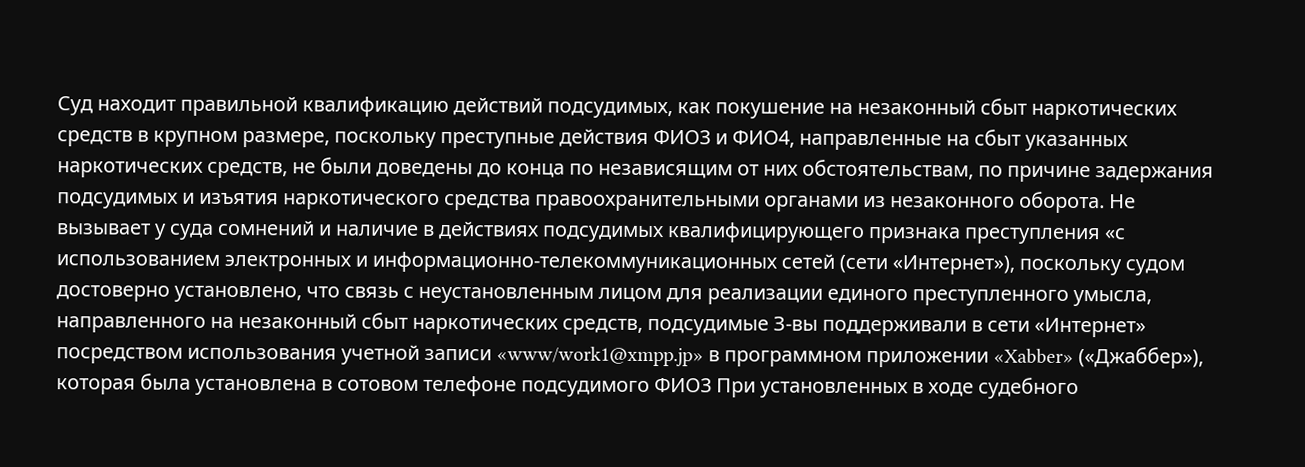Суд находит правильной квалификацию действий подсудимых, как покушение на незаконный сбыт наркотических средств в крупном размере, поскольку преступные действия ФИО3 и ФИО4, направленные на сбыт указанных наркотических средств, не были доведены до конца по независящим от них обстоятельствам, по причине задержания подсудимых и изъятия наркотического средства правоохранительными органами из незаконного оборота. Не вызывает у суда сомнений и наличие в действиях подсудимых квалифицирующего признака преступления «с использованием электронных и информационно-телекоммуникационных сетей (сети «Интернет»), поскольку судом достоверно установлено, что связь с неустановленным лицом для реализации единого преступленного умысла, направленного на незаконный сбыт наркотических средств, подсудимые З-вы поддерживали в сети «Интернет» посредством использования учетной записи «www/work1@xmpp.jp» в программном приложении «Xabber» («Джаббер»), которая была установлена в сотовом телефоне подсудимого ФИО3 При установленных в ходе судебного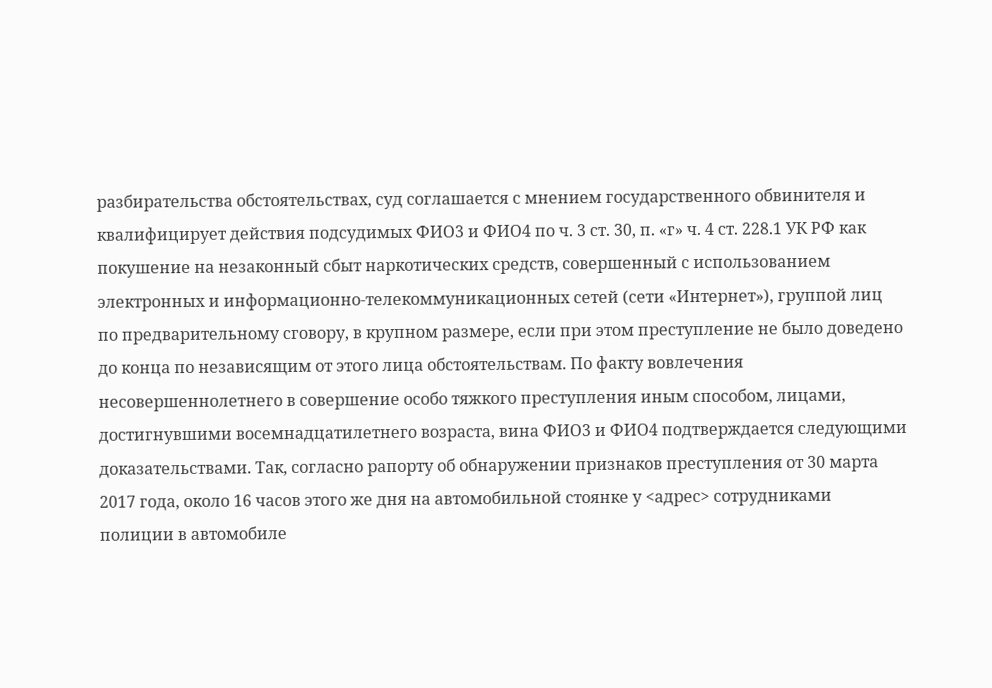разбирательства обстоятельствах, суд соглашается с мнением государственного обвинителя и квалифицирует действия подсудимых ФИО3 и ФИО4 по ч. 3 ст. 30, п. «г» ч. 4 ст. 228.1 УК РФ как покушение на незаконный сбыт наркотических средств, совершенный с использованием электронных и информационно-телекоммуникационных сетей (сети «Интернет»), группой лиц по предварительному сговору, в крупном размере, если при этом преступление не было доведено до конца по независящим от этого лица обстоятельствам. По факту вовлечения несовершеннолетнего в совершение особо тяжкого преступления иным способом, лицами, достигнувшими восемнадцатилетнего возраста, вина ФИО3 и ФИО4 подтверждается следующими доказательствами. Так, согласно рапорту об обнаружении признаков преступления от 30 марта 2017 года, около 16 часов этого же дня на автомобильной стоянке у <адрес> сотрудниками полиции в автомобиле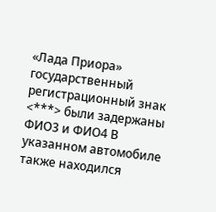«Лада Приора» государственный регистрационный знак <***> были задержаны ФИО3 и ФИО4 В указанном автомобиле также находился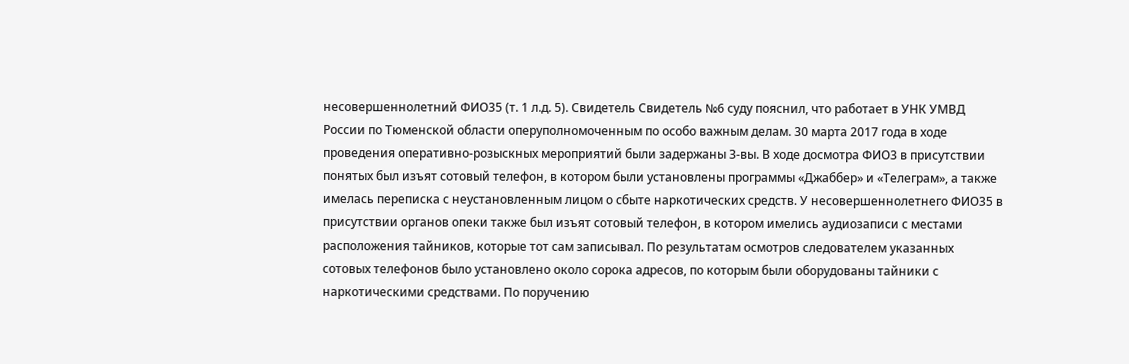несовершеннолетний ФИО35 (т. 1 л.д. 5). Свидетель Свидетель №6 суду пояснил, что работает в УНК УМВД России по Тюменской области оперуполномоченным по особо важным делам. 30 марта 2017 года в ходе проведения оперативно-розыскных мероприятий были задержаны З-вы. В ходе досмотра ФИО3 в присутствии понятых был изъят сотовый телефон, в котором были установлены программы «Джаббер» и «Телеграм», а также имелась переписка с неустановленным лицом о сбыте наркотических средств. У несовершеннолетнего ФИО35 в присутствии органов опеки также был изъят сотовый телефон, в котором имелись аудиозаписи с местами расположения тайников, которые тот сам записывал. По результатам осмотров следователем указанных сотовых телефонов было установлено около сорока адресов, по которым были оборудованы тайники с наркотическими средствами. По поручению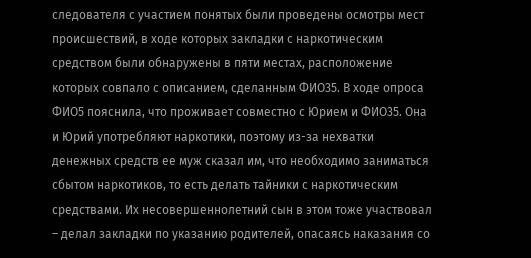следователя с участием понятых были проведены осмотры мест происшествий, в ходе которых закладки с наркотическим средством были обнаружены в пяти местах, расположение которых совпало с описанием, сделанным ФИО35. В ходе опроса ФИО5 пояснила, что проживает совместно с Юрием и ФИО35. Она и Юрий употребляют наркотики, поэтому из-за нехватки денежных средств ее муж сказал им, что необходимо заниматься сбытом наркотиков, то есть делать тайники с наркотическим средствами. Их несовершеннолетний сын в этом тоже участвовал – делал закладки по указанию родителей, опасаясь наказания со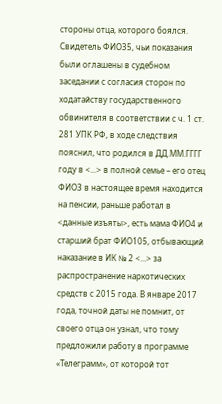стороны отца, которого боялся. Свидетель ФИО35, чьи показания были оглашены в судебном заседании с согласия сторон по ходатайству государственного обвинителя в соответствии с ч. 1 ст. 281 УПК РФ, в ходе следствия пояснил, что родился в ДД.ММ.ГГГГ году в <...> в полной семье – его отец ФИО3 в настоящее время находится на пенсии, раньше работал в <данные изъяты>, есть мама ФИО4 и старший брат ФИО105, отбывающий наказание в ИК № 2 <...> за распространение наркотических средств с 2015 года. В январе 2017 года, точной даты не помнит, от своего отца он узнал, что тому предложили работу в программе «Телеграмм», от которой тот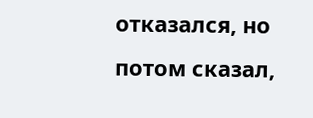отказался, но потом сказал,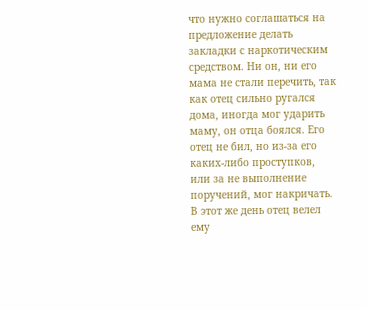что нужно соглашаться на предложение делать закладки с наркотическим средством. Ни он, ни его мама не стали перечить, так как отец сильно ругался дома, иногда мог ударить маму, он отца боялся. Его отец не бил, но из-за его каких-либо проступков, или за не выполнение поручений, мог накричать. В этот же день отец велел ему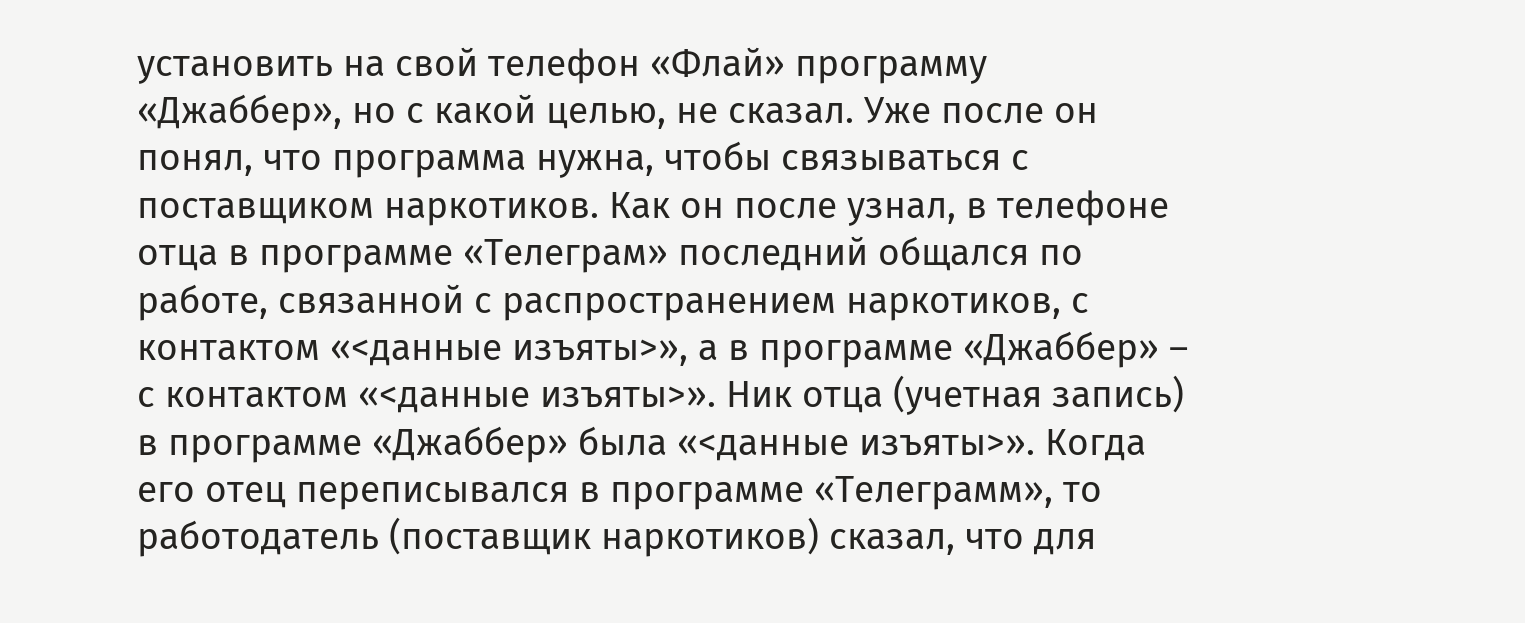установить на свой телефон «Флай» программу «Джаббер», но с какой целью, не сказал. Уже после он понял, что программа нужна, чтобы связываться с поставщиком наркотиков. Как он после узнал, в телефоне отца в программе «Телеграм» последний общался по работе, связанной с распространением наркотиков, с контактом «<данные изъяты>», а в программе «Джаббер» – с контактом «<данные изъяты>». Ник отца (учетная запись) в программе «Джаббер» была «<данные изъяты>». Когда его отец переписывался в программе «Телеграмм», то работодатель (поставщик наркотиков) сказал, что для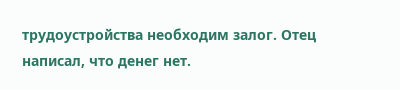трудоустройства необходим залог. Отец написал, что денег нет.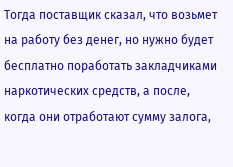Тогда поставщик сказал, что возьмет на работу без денег, но нужно будет бесплатно поработать закладчиками наркотических средств, а после, когда они отработают сумму залога,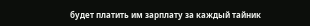будет платить им зарплату за каждый тайник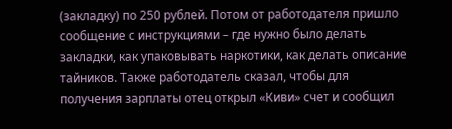(закладку) по 250 рублей. Потом от работодателя пришло сообщение с инструкциями – где нужно было делать закладки, как упаковывать наркотики, как делать описание тайников. Также работодатель сказал, чтобы для получения зарплаты отец открыл «Киви» счет и сообщил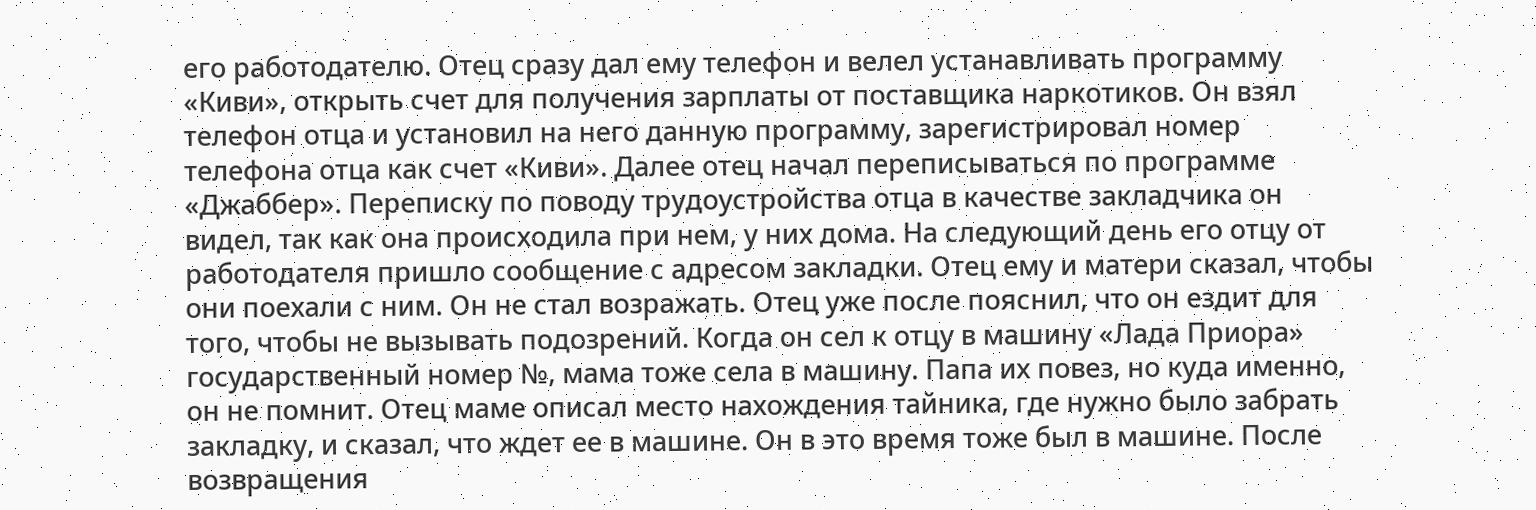его работодателю. Отец сразу дал ему телефон и велел устанавливать программу «Киви», открыть счет для получения зарплаты от поставщика наркотиков. Он взял телефон отца и установил на него данную программу, зарегистрировал номер телефона отца как счет «Киви». Далее отец начал переписываться по программе «Джаббер». Переписку по поводу трудоустройства отца в качестве закладчика он видел, так как она происходила при нем, у них дома. На следующий день его отцу от работодателя пришло сообщение с адресом закладки. Отец ему и матери сказал, чтобы они поехали с ним. Он не стал возражать. Отец уже после пояснил, что он ездит для того, чтобы не вызывать подозрений. Когда он сел к отцу в машину «Лада Приора» государственный номер №, мама тоже села в машину. Папа их повез, но куда именно, он не помнит. Отец маме описал место нахождения тайника, где нужно было забрать закладку, и сказал, что ждет ее в машине. Он в это время тоже был в машине. После возвращения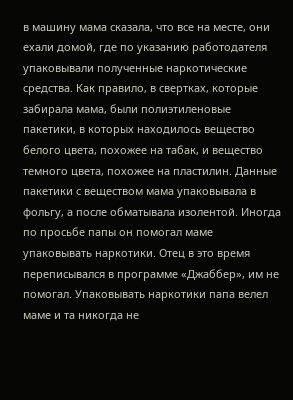в машину мама сказала, что все на месте, они ехали домой, где по указанию работодателя упаковывали полученные наркотические средства. Как правило, в свертках, которые забирала мама, были полиэтиленовые пакетики, в которых находилось вещество белого цвета, похожее на табак, и вещество темного цвета, похожее на пластилин. Данные пакетики с веществом мама упаковывала в фольгу, а после обматывала изолентой. Иногда по просьбе папы он помогал маме упаковывать наркотики. Отец в это время переписывался в программе «Джаббер», им не помогал. Упаковывать наркотики папа велел маме и та никогда не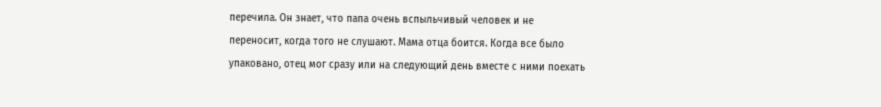перечила. Он знает, что папа очень вспыльчивый человек и не переносит, когда того не слушают. Мама отца боится. Когда все было упаковано, отец мог сразу или на следующий день вместе с ними поехать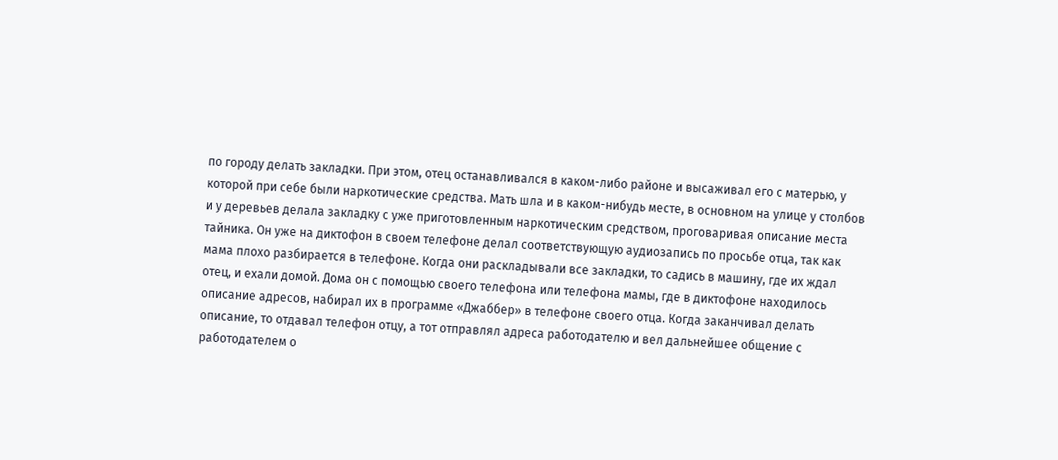по городу делать закладки. При этом, отец останавливался в каком-либо районе и высаживал его с матерью, у которой при себе были наркотические средства. Мать шла и в каком-нибудь месте, в основном на улице у столбов и у деревьев делала закладку с уже приготовленным наркотическим средством, проговаривая описание места тайника. Он уже на диктофон в своем телефоне делал соответствующую аудиозапись по просьбе отца, так как мама плохо разбирается в телефоне. Когда они раскладывали все закладки, то садись в машину, где их ждал отец, и ехали домой. Дома он с помощью своего телефона или телефона мамы, где в диктофоне находилось описание адресов, набирал их в программе «Джаббер» в телефоне своего отца. Когда заканчивал делать описание, то отдавал телефон отцу, а тот отправлял адреса работодателю и вел дальнейшее общение с работодателем о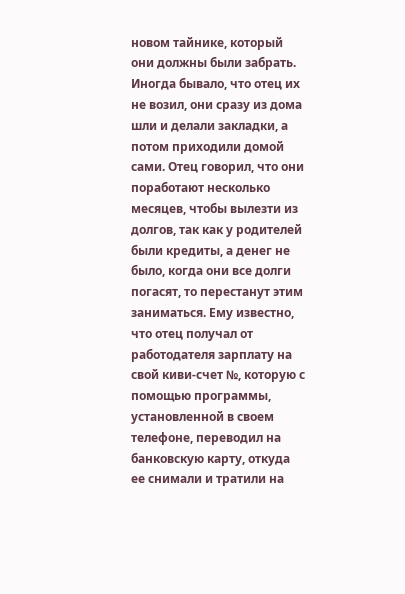новом тайнике, который они должны были забрать. Иногда бывало, что отец их не возил, они сразу из дома шли и делали закладки, а потом приходили домой сами. Отец говорил, что они поработают несколько месяцев, чтобы вылезти из долгов, так как у родителей были кредиты, а денег не было, когда они все долги погасят, то перестанут этим заниматься. Ему известно, что отец получал от работодателя зарплату на свой киви-счет №, которую с помощью программы, установленной в своем телефоне, переводил на банковскую карту, откуда ее снимали и тратили на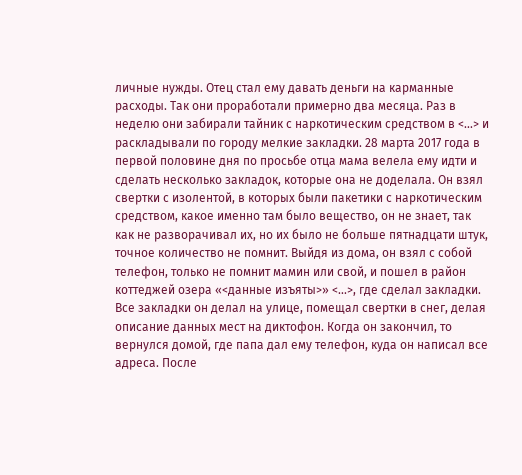личные нужды. Отец стал ему давать деньги на карманные расходы. Так они проработали примерно два месяца. Раз в неделю они забирали тайник с наркотическим средством в <...> и раскладывали по городу мелкие закладки. 28 марта 2017 года в первой половине дня по просьбе отца мама велела ему идти и сделать несколько закладок, которые она не доделала. Он взял свертки с изолентой, в которых были пакетики с наркотическим средством, какое именно там было вещество, он не знает, так как не разворачивал их, но их было не больше пятнадцати штук, точное количество не помнит. Выйдя из дома, он взял с собой телефон, только не помнит мамин или свой, и пошел в район коттеджей озера «<данные изъяты>» <...>, где сделал закладки. Все закладки он делал на улице, помещал свертки в снег, делая описание данных мест на диктофон. Когда он закончил, то вернулся домой, где папа дал ему телефон, куда он написал все адреса. После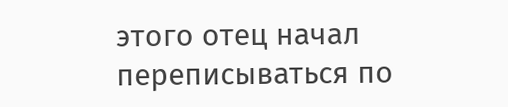этого отец начал переписываться по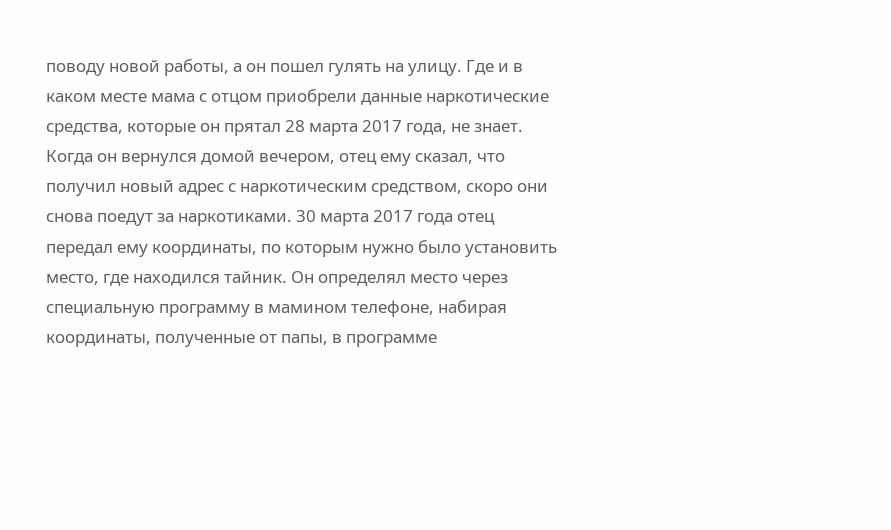поводу новой работы, а он пошел гулять на улицу. Где и в каком месте мама с отцом приобрели данные наркотические средства, которые он прятал 28 марта 2017 года, не знает. Когда он вернулся домой вечером, отец ему сказал, что получил новый адрес с наркотическим средством, скоро они снова поедут за наркотиками. 30 марта 2017 года отец передал ему координаты, по которым нужно было установить место, где находился тайник. Он определял место через специальную программу в мамином телефоне, набирая координаты, полученные от папы, в программе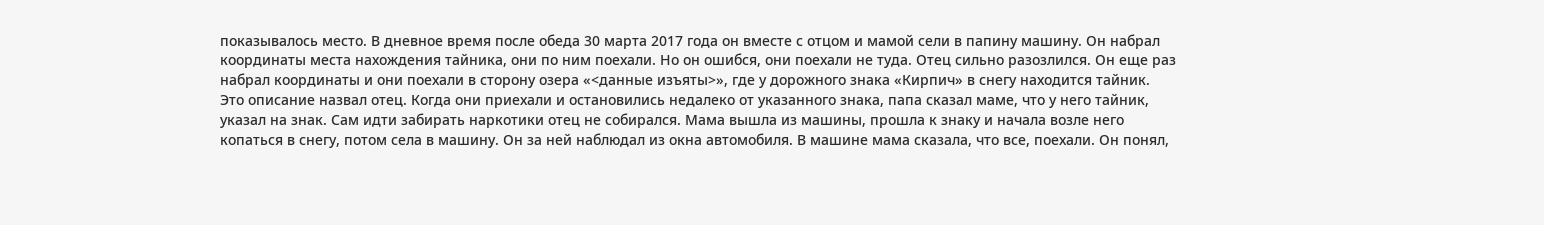показывалось место. В дневное время после обеда 30 марта 2017 года он вместе с отцом и мамой сели в папину машину. Он набрал координаты места нахождения тайника, они по ним поехали. Но он ошибся, они поехали не туда. Отец сильно разозлился. Он еще раз набрал координаты и они поехали в сторону озера «<данные изъяты>», где у дорожного знака «Кирпич» в снегу находится тайник. Это описание назвал отец. Когда они приехали и остановились недалеко от указанного знака, папа сказал маме, что у него тайник, указал на знак. Сам идти забирать наркотики отец не собирался. Мама вышла из машины, прошла к знаку и начала возле него копаться в снегу, потом села в машину. Он за ней наблюдал из окна автомобиля. В машине мама сказала, что все, поехали. Он понял,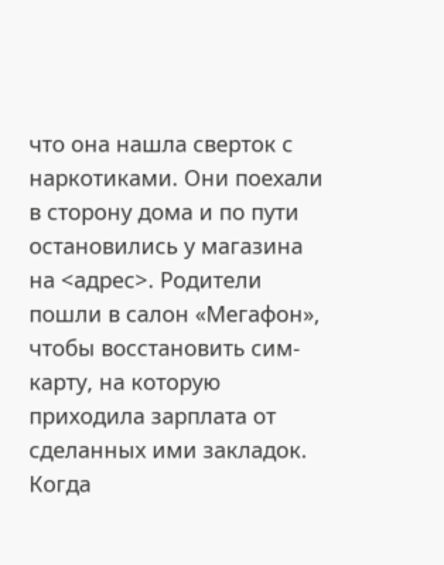что она нашла сверток с наркотиками. Они поехали в сторону дома и по пути остановились у магазина на <адрес>. Родители пошли в салон «Мегафон», чтобы восстановить сим-карту, на которую приходила зарплата от сделанных ими закладок. Когда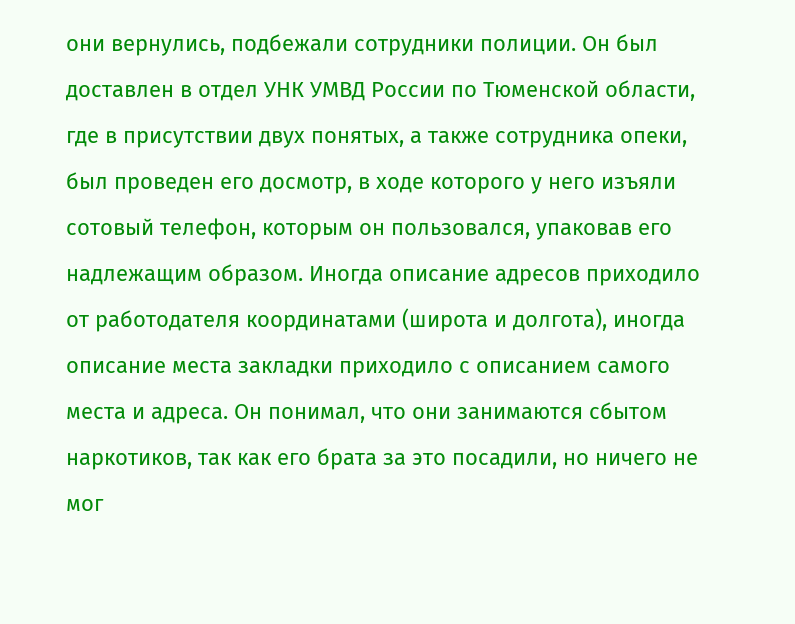они вернулись, подбежали сотрудники полиции. Он был доставлен в отдел УНК УМВД России по Тюменской области, где в присутствии двух понятых, а также сотрудника опеки, был проведен его досмотр, в ходе которого у него изъяли сотовый телефон, которым он пользовался, упаковав его надлежащим образом. Иногда описание адресов приходило от работодателя координатами (широта и долгота), иногда описание места закладки приходило с описанием самого места и адреса. Он понимал, что они занимаются сбытом наркотиков, так как его брата за это посадили, но ничего не мог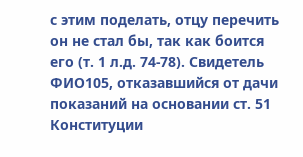с этим поделать, отцу перечить он не стал бы, так как боится его (т. 1 л.д. 74-78). Свидетель ФИО105, отказавшийся от дачи показаний на основании ст. 51 Конституции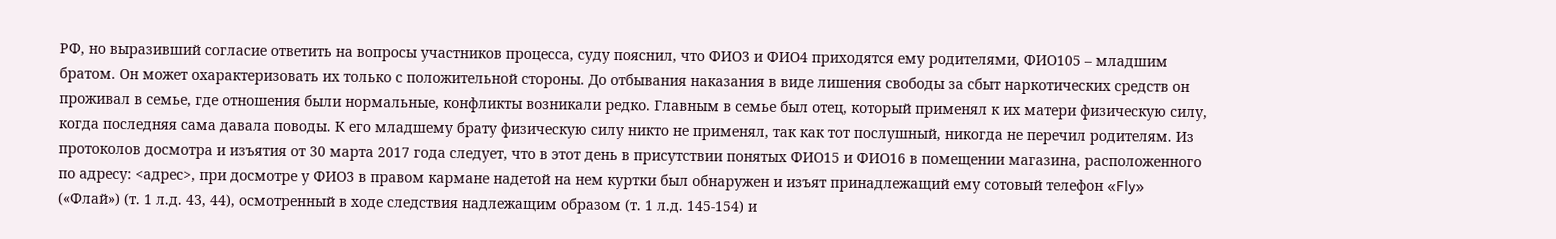РФ, но выразивший согласие ответить на вопросы участников процесса, суду пояснил, что ФИО3 и ФИО4 приходятся ему родителями, ФИО105 – младшим братом. Он может охарактеризовать их только с положительной стороны. До отбывания наказания в виде лишения свободы за сбыт наркотических средств он проживал в семье, где отношения были нормальные, конфликты возникали редко. Главным в семье был отец, который применял к их матери физическую силу, когда последняя сама давала поводы. К его младшему брату физическую силу никто не применял, так как тот послушный, никогда не перечил родителям. Из протоколов досмотра и изъятия от 30 марта 2017 года следует, что в этот день в присутствии понятых ФИО15 и ФИО16 в помещении магазина, расположенного по адресу: <адрес>, при досмотре у ФИО3 в правом кармане надетой на нем куртки был обнаружен и изъят принадлежащий ему сотовый телефон «Fly» («Флай») (т. 1 л.д. 43, 44), осмотренный в ходе следствия надлежащим образом (т. 1 л.д. 145-154) и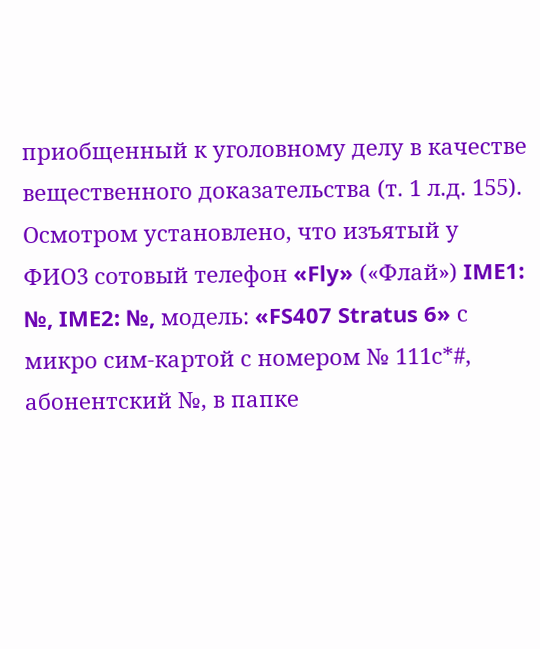приобщенный к уголовному делу в качестве вещественного доказательства (т. 1 л.д. 155). Осмотром установлено, что изъятый у ФИО3 сотовый телефон «Fly» («Флай») IME1: №, IME2: №, модель: «FS407 Stratus 6» с микро сим-картой с номером № 111с*#, абонентский №, в папке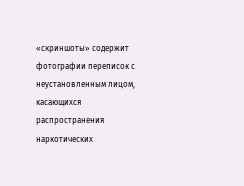«скриншоты» содержит фотографии переписок с неустановленным лицом, касающихся распространения наркотических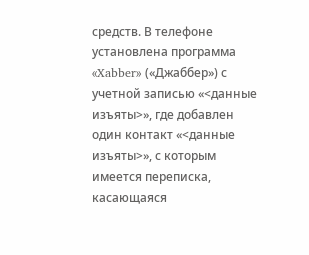средств. В телефоне установлена программа «Xabber» («Джаббер») с учетной записью «<данные изъяты>», где добавлен один контакт «<данные изъяты>», с которым имеется переписка, касающаяся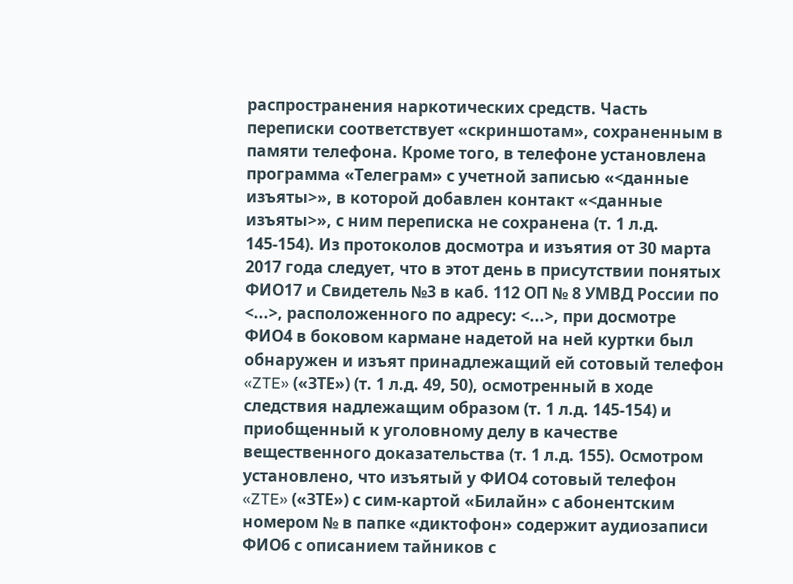распространения наркотических средств. Часть переписки соответствует «скриншотам», сохраненным в памяти телефона. Кроме того, в телефоне установлена программа «Телеграм» с учетной записью «<данные изъяты>», в которой добавлен контакт «<данные изъяты>», с ним переписка не сохранена (т. 1 л.д. 145-154). Из протоколов досмотра и изъятия от 30 марта 2017 года следует, что в этот день в присутствии понятых ФИО17 и Свидетель №3 в каб. 112 ОП № 8 УМВД России по <...>, расположенного по адресу: <...>, при досмотре ФИО4 в боковом кармане надетой на ней куртки был обнаружен и изъят принадлежащий ей сотовый телефон «ZTE» («ЗТЕ») (т. 1 л.д. 49, 50), осмотренный в ходе следствия надлежащим образом (т. 1 л.д. 145-154) и приобщенный к уголовному делу в качестве вещественного доказательства (т. 1 л.д. 155). Осмотром установлено, что изъятый у ФИО4 сотовый телефон «ZTE» («ЗТЕ») с сим-картой «Билайн» с абонентским номером № в папке «диктофон» содержит аудиозаписи ФИО6 с описанием тайников с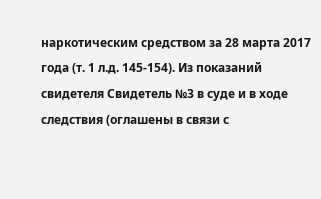наркотическим средством за 28 марта 2017 года (т. 1 л.д. 145-154). Из показаний свидетеля Свидетель №3 в суде и в ходе следствия (оглашены в связи с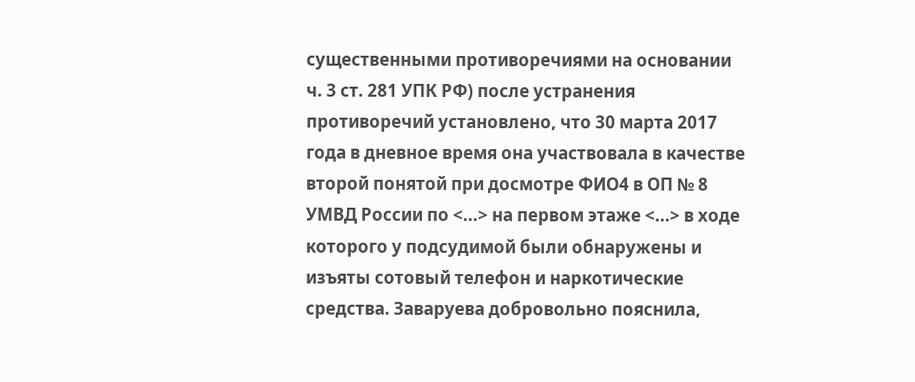существенными противоречиями на основании ч. 3 ст. 281 УПК РФ) после устранения противоречий установлено, что 30 марта 2017 года в дневное время она участвовала в качестве второй понятой при досмотре ФИО4 в ОП № 8 УМВД России по <...> на первом этаже <...> в ходе которого у подсудимой были обнаружены и изъяты сотовый телефон и наркотические средства. Заваруева добровольно пояснила,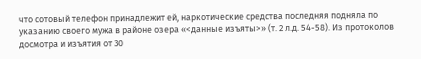что сотовый телефон принадлежит ей, наркотические средства последняя подняла по указанию своего мужа в районе озера «<данные изъяты>» (т. 2 л.д. 54-58). Из протоколов досмотра и изъятия от 30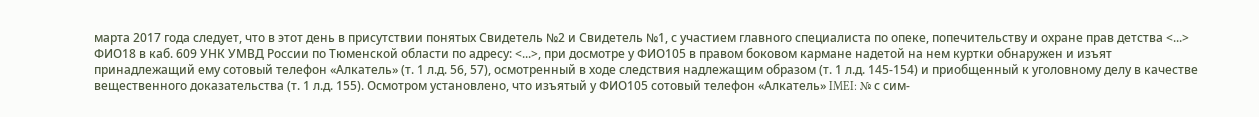марта 2017 года следует, что в этот день в присутствии понятых Свидетель №2 и Свидетель №1, с участием главного специалиста по опеке, попечительству и охране прав детства <...> ФИО18 в каб. 609 УНК УМВД России по Тюменской области по адресу: <...>, при досмотре у ФИО105 в правом боковом кармане надетой на нем куртки обнаружен и изъят принадлежащий ему сотовый телефон «Алкатель» (т. 1 л.д. 56, 57), осмотренный в ходе следствия надлежащим образом (т. 1 л.д. 145-154) и приобщенный к уголовному делу в качестве вещественного доказательства (т. 1 л.д. 155). Осмотром установлено, что изъятый у ФИО105 сотовый телефон «Алкатель» IMEI: № с сим-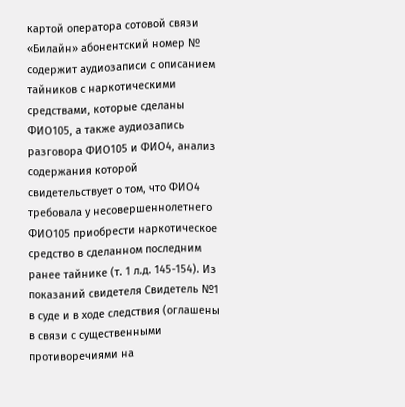картой оператора сотовой связи «Билайн» абонентский номер № содержит аудиозаписи с описанием тайников с наркотическими средствами, которые сделаны ФИО105, а также аудиозапись разговора ФИО105 и ФИО4, анализ содержания которой свидетельствует о том, что ФИО4 требовала у несовершеннолетнего ФИО105 приобрести наркотическое средство в сделанном последним ранее тайнике (т. 1 л.д. 145-154). Из показаний свидетеля Свидетель №1 в суде и в ходе следствия (оглашены в связи с существенными противоречиями на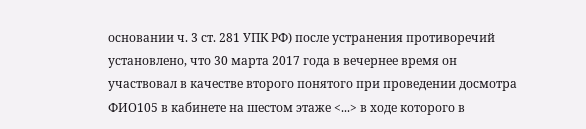основании ч. 3 ст. 281 УПК РФ) после устранения противоречий установлено, что 30 марта 2017 года в вечернее время он участвовал в качестве второго понятого при проведении досмотра ФИО105 в кабинете на шестом этаже <...> в ходе которого в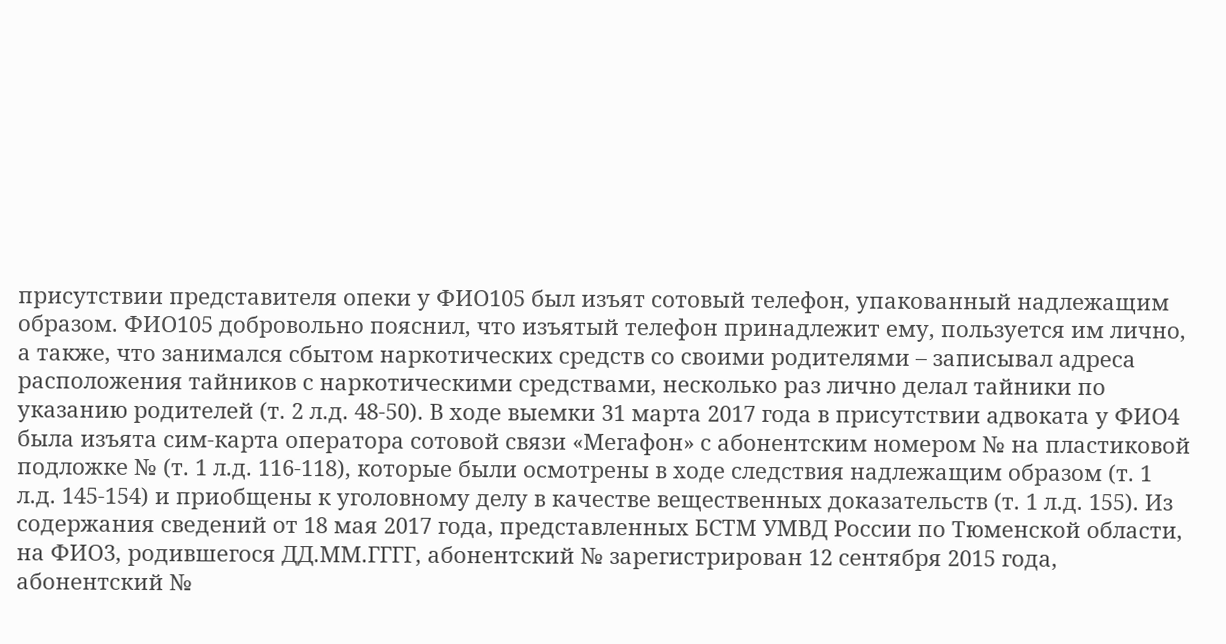присутствии представителя опеки у ФИО105 был изъят сотовый телефон, упакованный надлежащим образом. ФИО105 добровольно пояснил, что изъятый телефон принадлежит ему, пользуется им лично, а также, что занимался сбытом наркотических средств со своими родителями – записывал адреса расположения тайников с наркотическими средствами, несколько раз лично делал тайники по указанию родителей (т. 2 л.д. 48-50). В ходе выемки 31 марта 2017 года в присутствии адвоката у ФИО4 была изъята сим-карта оператора сотовой связи «Мегафон» с абонентским номером № на пластиковой подложке № (т. 1 л.д. 116-118), которые были осмотрены в ходе следствия надлежащим образом (т. 1 л.д. 145-154) и приобщены к уголовному делу в качестве вещественных доказательств (т. 1 л.д. 155). Из содержания сведений от 18 мая 2017 года, представленных БСТМ УМВД России по Тюменской области, на ФИО3, родившегося ДД.ММ.ГГГГ, абонентский № зарегистрирован 12 сентября 2015 года, абонентский №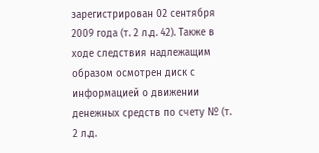зарегистрирован 02 сентября 2009 года (т. 2 л.д. 42). Также в ходе следствия надлежащим образом осмотрен диск с информацией о движении денежных средств по счету № (т. 2 л.д.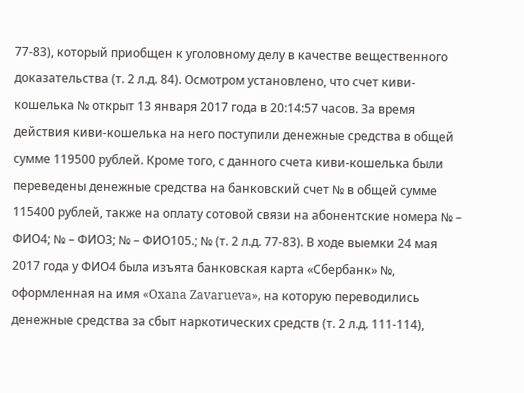77-83), который приобщен к уголовному делу в качестве вещественного доказательства (т. 2 л.д. 84). Осмотром установлено, что счет киви-кошелька № открыт 13 января 2017 года в 20:14:57 часов. За время действия киви-кошелька на него поступили денежные средства в общей сумме 119500 рублей. Кроме того, с данного счета киви-кошелька были переведены денежные средства на банковский счет № в общей сумме 115400 рублей, также на оплату сотовой связи на абонентские номера № – ФИО4; № – ФИО3; № – ФИО105.; № (т. 2 л.д. 77-83). В ходе выемки 24 мая 2017 года у ФИО4 была изъята банковская карта «Сбербанк» №, оформленная на имя «Oxana Zavarueva», на которую переводились денежные средства за сбыт наркотических средств (т. 2 л.д. 111-114),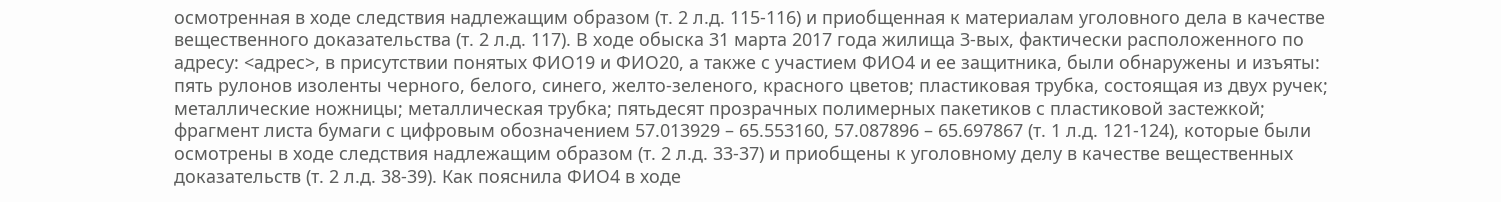осмотренная в ходе следствия надлежащим образом (т. 2 л.д. 115-116) и приобщенная к материалам уголовного дела в качестве вещественного доказательства (т. 2 л.д. 117). В ходе обыска 31 марта 2017 года жилища З-вых, фактически расположенного по адресу: <адрес>, в присутствии понятых ФИО19 и ФИО20, а также с участием ФИО4 и ее защитника, были обнаружены и изъяты: пять рулонов изоленты черного, белого, синего, желто-зеленого, красного цветов; пластиковая трубка, состоящая из двух ручек; металлические ножницы; металлическая трубка; пятьдесят прозрачных полимерных пакетиков с пластиковой застежкой; фрагмент листа бумаги с цифровым обозначением 57.013929 – 65.553160, 57.087896 – 65.697867 (т. 1 л.д. 121-124), которые были осмотрены в ходе следствия надлежащим образом (т. 2 л.д. 33-37) и приобщены к уголовному делу в качестве вещественных доказательств (т. 2 л.д. 38-39). Как пояснила ФИО4 в ходе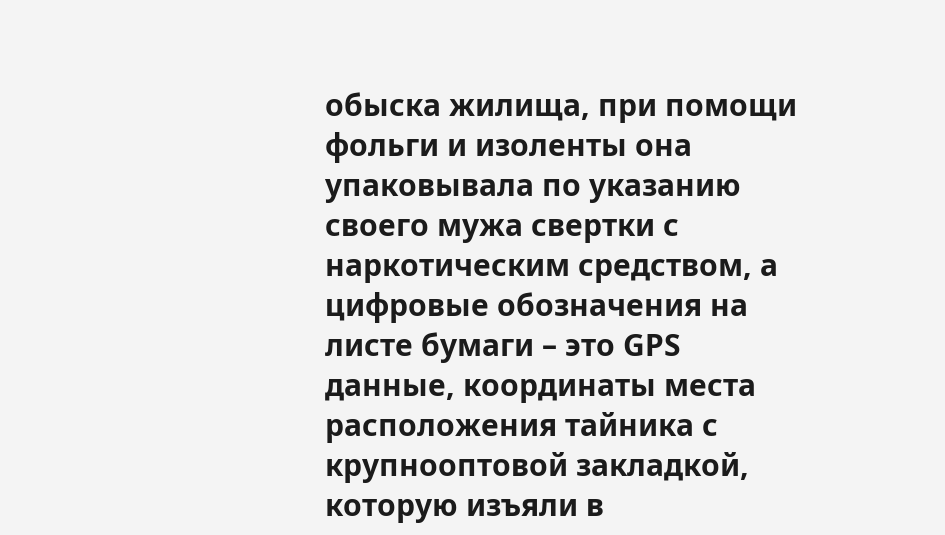обыска жилища, при помощи фольги и изоленты она упаковывала по указанию своего мужа свертки с наркотическим средством, а цифровые обозначения на листе бумаги – это GPS данные, координаты места расположения тайника с крупнооптовой закладкой, которую изъяли в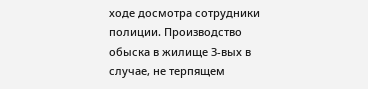ходе досмотра сотрудники полиции. Производство обыска в жилище З-вых в случае, не терпящем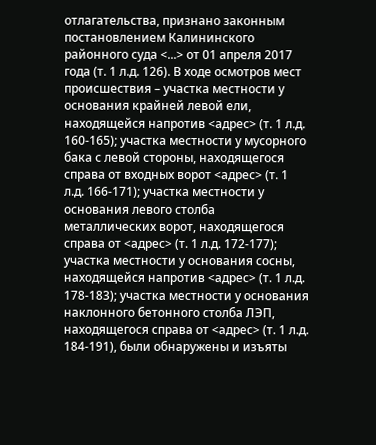отлагательства, признано законным постановлением Калининского районного суда <...> от 01 апреля 2017 года (т. 1 л.д. 126). В ходе осмотров мест происшествия – участка местности у основания крайней левой ели, находящейся напротив <адрес> (т. 1 л.д. 160-165); участка местности у мусорного бака с левой стороны, находящегося справа от входных ворот <адрес> (т. 1 л.д. 166-171); участка местности у основания левого столба металлических ворот, находящегося справа от <адрес> (т. 1 л.д. 172-177); участка местности у основания сосны, находящейся напротив <адрес> (т. 1 л.д. 178-183); участка местности у основания наклонного бетонного столба ЛЭП, находящегося справа от <адрес> (т. 1 л.д. 184-191), были обнаружены и изъяты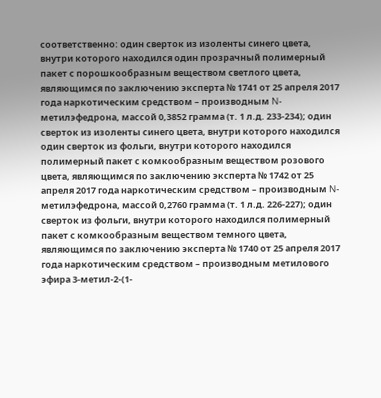соответственно: один сверток из изоленты синего цвета, внутри которого находился один прозрачный полимерный пакет с порошкообразным веществом светлого цвета, являющимся по заключению эксперта № 1741 от 25 апреля 2017 года наркотическим средством – производным N-метилэфедрона, массой 0,3852 грамма (т. 1 л.д. 233-234); один сверток из изоленты синего цвета, внутри которого находился один сверток из фольги, внутри которого находился полимерный пакет с комкообразным веществом розового цвета, являющимся по заключению эксперта № 1742 от 25 апреля 2017 года наркотическим средством – производным N-метилэфедрона, массой 0,2760 грамма (т. 1 л.д. 226-227); один сверток из фольги, внутри которого находился полимерный пакет с комкообразным веществом темного цвета, являющимся по заключению эксперта № 1740 от 25 апреля 2017 года наркотическим средством – производным метилового эфира 3-метил-2-(1-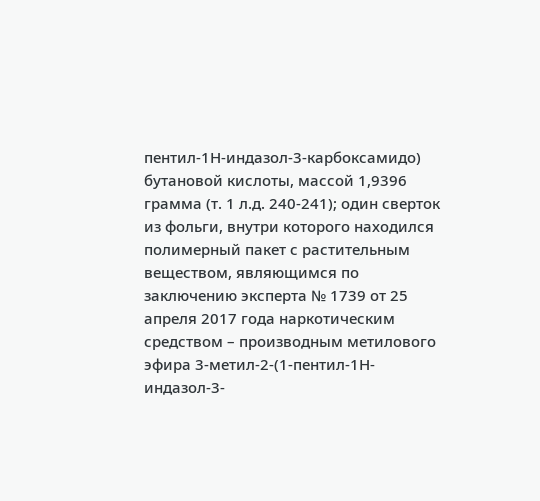пентил-1Н-индазол-3-карбоксамидо) бутановой кислоты, массой 1,9396 грамма (т. 1 л.д. 240-241); один сверток из фольги, внутри которого находился полимерный пакет с растительным веществом, являющимся по заключению эксперта № 1739 от 25 апреля 2017 года наркотическим средством – производным метилового эфира 3-метил-2-(1-пентил-1Н-индазол-3-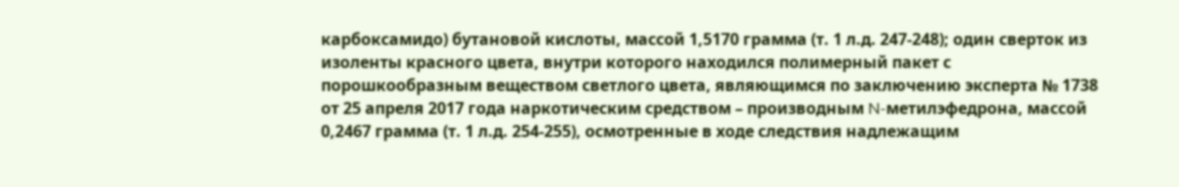карбоксамидо) бутановой кислоты, массой 1,5170 грамма (т. 1 л.д. 247-248); один сверток из изоленты красного цвета, внутри которого находился полимерный пакет с порошкообразным веществом светлого цвета, являющимся по заключению эксперта № 1738 от 25 апреля 2017 года наркотическим средством – производным N-метилэфедрона, массой 0,2467 грамма (т. 1 л.д. 254-255), осмотренные в ходе следствия надлежащим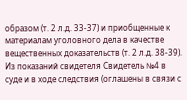образом (т. 2 л.д. 33-37) и приобщенные к материалам уголовного дела в качестве вещественных доказательств (т. 2 л.д. 38-39). Из показаний свидетеля Свидетель №4 в суде и в ходе следствия (оглашены в связи с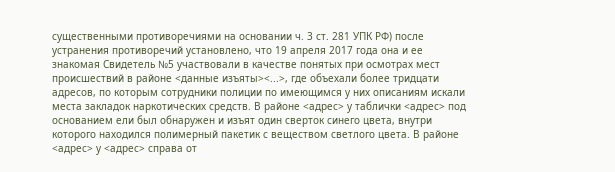существенными противоречиями на основании ч. 3 ст. 281 УПК РФ) после устранения противоречий установлено, что 19 апреля 2017 года она и ее знакомая Свидетель №5 участвовали в качестве понятых при осмотрах мест происшествий в районе <данные изъяты><...>, где объехали более тридцати адресов, по которым сотрудники полиции по имеющимся у них описаниям искали места закладок наркотических средств. В районе <адрес> у таблички <адрес> под основанием ели был обнаружен и изъят один сверток синего цвета, внутри которого находился полимерный пакетик с веществом светлого цвета. В районе <адрес> у <адрес> справа от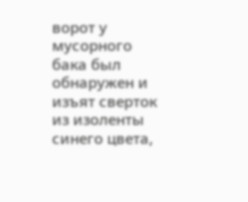ворот у мусорного бака был обнаружен и изъят сверток из изоленты синего цвета,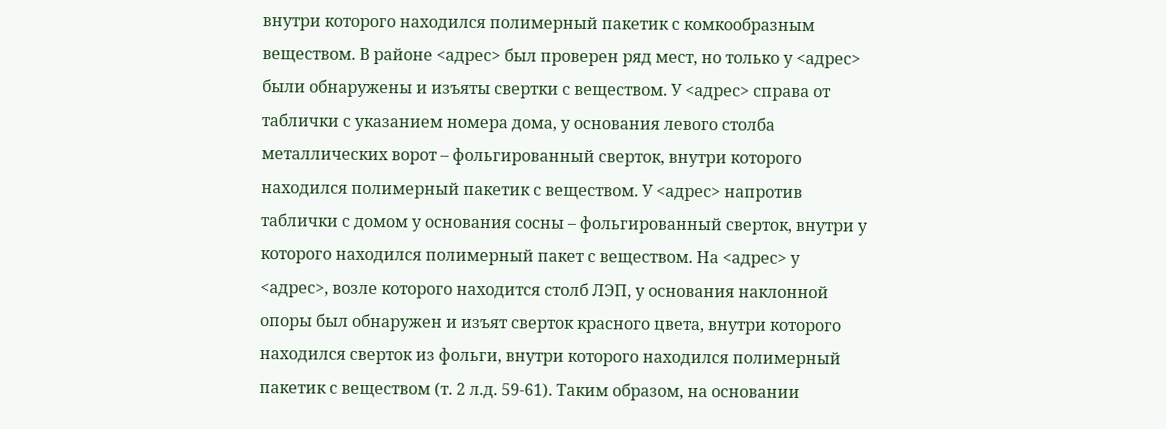внутри которого находился полимерный пакетик с комкообразным веществом. В районе <адрес> был проверен ряд мест, но только у <адрес> были обнаружены и изъяты свертки с веществом. У <адрес> справа от таблички с указанием номера дома, у основания левого столба металлических ворот – фольгированный сверток, внутри которого находился полимерный пакетик с веществом. У <адрес> напротив таблички с домом у основания сосны – фольгированный сверток, внутри у которого находился полимерный пакет с веществом. На <адрес> у <адрес>, возле которого находится столб ЛЭП, у основания наклонной опоры был обнаружен и изъят сверток красного цвета, внутри которого находился сверток из фольги, внутри которого находился полимерный пакетик с веществом (т. 2 л.д. 59-61). Таким образом, на основании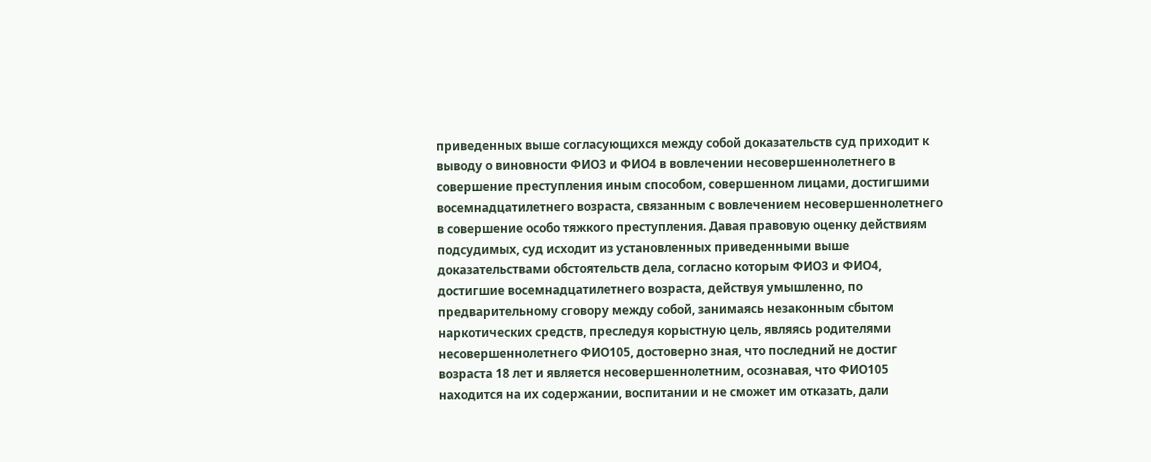приведенных выше согласующихся между собой доказательств суд приходит к выводу о виновности ФИО3 и ФИО4 в вовлечении несовершеннолетнего в совершение преступления иным способом, совершенном лицами, достигшими восемнадцатилетнего возраста, связанным с вовлечением несовершеннолетнего в совершение особо тяжкого преступления. Давая правовую оценку действиям подсудимых, суд исходит из установленных приведенными выше доказательствами обстоятельств дела, согласно которым ФИО3 и ФИО4, достигшие восемнадцатилетнего возраста, действуя умышленно, по предварительному сговору между собой, занимаясь незаконным сбытом наркотических средств, преследуя корыстную цель, являясь родителями несовершеннолетнего ФИО105, достоверно зная, что последний не достиг возраста 18 лет и является несовершеннолетним, осознавая, что ФИО105 находится на их содержании, воспитании и не сможет им отказать, дали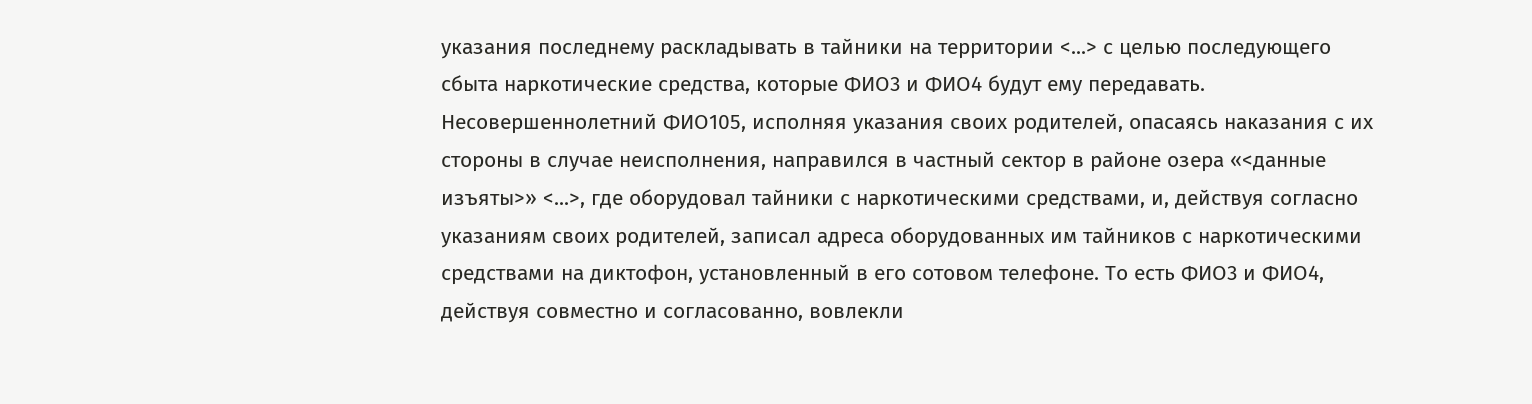указания последнему раскладывать в тайники на территории <...> с целью последующего сбыта наркотические средства, которые ФИО3 и ФИО4 будут ему передавать. Несовершеннолетний ФИО105, исполняя указания своих родителей, опасаясь наказания с их стороны в случае неисполнения, направился в частный сектор в районе озера «<данные изъяты>» <...>, где оборудовал тайники с наркотическими средствами, и, действуя согласно указаниям своих родителей, записал адреса оборудованных им тайников с наркотическими средствами на диктофон, установленный в его сотовом телефоне. То есть ФИО3 и ФИО4, действуя совместно и согласованно, вовлекли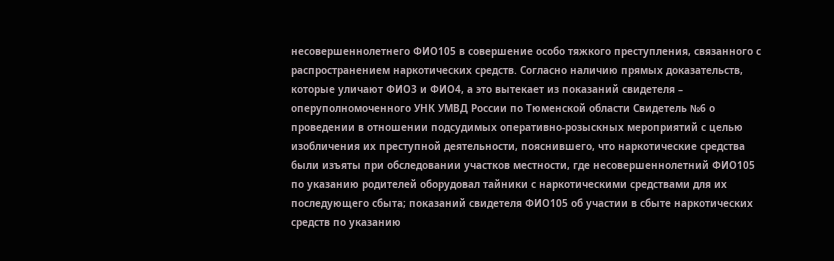несовершеннолетнего ФИО105 в совершение особо тяжкого преступления, связанного с распространением наркотических средств. Согласно наличию прямых доказательств, которые уличают ФИО3 и ФИО4, а это вытекает из показаний свидетеля – оперуполномоченного УНК УМВД России по Тюменской области Свидетель №6 о проведении в отношении подсудимых оперативно-розыскных мероприятий с целью изобличения их преступной деятельности, пояснившего, что наркотические средства были изъяты при обследовании участков местности, где несовершеннолетний ФИО105 по указанию родителей оборудовал тайники с наркотическими средствами для их последующего сбыта; показаний свидетеля ФИО105 об участии в сбыте наркотических средств по указанию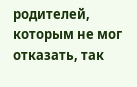родителей, которым не мог отказать, так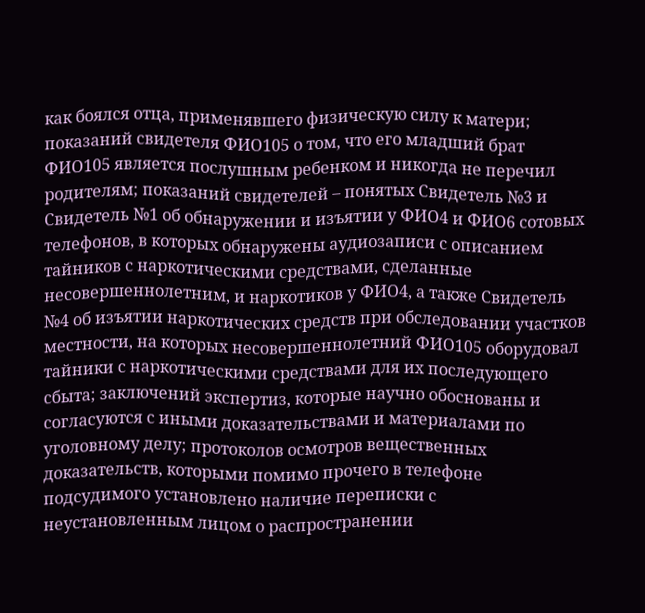как боялся отца, применявшего физическую силу к матери; показаний свидетеля ФИО105 о том, что его младший брат ФИО105 является послушным ребенком и никогда не перечил родителям; показаний свидетелей – понятых Свидетель №3 и Свидетель №1 об обнаружении и изъятии у ФИО4 и ФИО6 сотовых телефонов, в которых обнаружены аудиозаписи с описанием тайников с наркотическими средствами, сделанные несовершеннолетним, и наркотиков у ФИО4, а также Свидетель №4 об изъятии наркотических средств при обследовании участков местности, на которых несовершеннолетний ФИО105 оборудовал тайники с наркотическими средствами для их последующего сбыта; заключений экспертиз, которые научно обоснованы и согласуются с иными доказательствами и материалами по уголовному делу; протоколов осмотров вещественных доказательств, которыми помимо прочего в телефоне подсудимого установлено наличие переписки с неустановленным лицом о распространении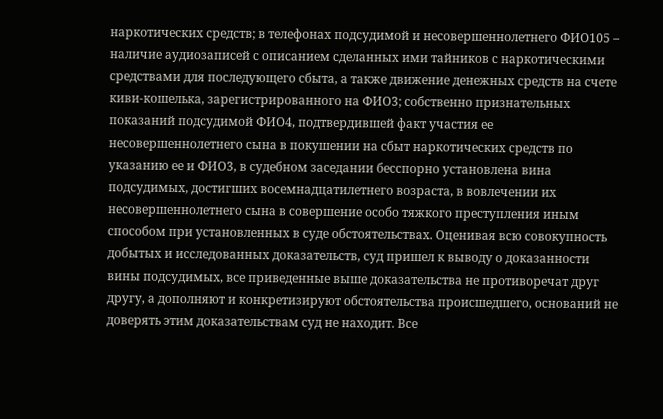наркотических средств; в телефонах подсудимой и несовершеннолетнего ФИО105 – наличие аудиозаписей с описанием сделанных ими тайников с наркотическими средствами для последующего сбыта, а также движение денежных средств на счете киви-кошелька, зарегистрированного на ФИО3; собственно признательных показаний подсудимой ФИО4, подтвердившей факт участия ее несовершеннолетнего сына в покушении на сбыт наркотических средств по указанию ее и ФИО3, в судебном заседании бесспорно установлена вина подсудимых, достигших восемнадцатилетнего возраста, в вовлечении их несовершеннолетнего сына в совершение особо тяжкого преступления иным способом при установленных в суде обстоятельствах. Оценивая всю совокупность добытых и исследованных доказательств, суд пришел к выводу о доказанности вины подсудимых, все приведенные выше доказательства не противоречат друг другу, а дополняют и конкретизируют обстоятельства происшедшего, оснований не доверять этим доказательствам суд не находит. Все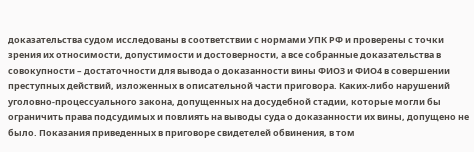доказательства судом исследованы в соответствии с нормами УПК РФ и проверены с точки зрения их относимости, допустимости и достоверности, а все собранные доказательства в совокупности – достаточности для вывода о доказанности вины ФИО3 и ФИО4 в совершении преступных действий, изложенных в описательной части приговора. Каких-либо нарушений уголовно-процессуального закона, допущенных на досудебной стадии, которые могли бы ограничить права подсудимых и повлиять на выводы суда о доказанности их вины, допущено не было. Показания приведенных в приговоре свидетелей обвинения, в том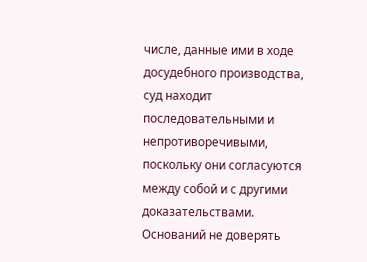числе, данные ими в ходе досудебного производства, суд находит последовательными и непротиворечивыми, поскольку они согласуются между собой и с другими доказательствами. Оснований не доверять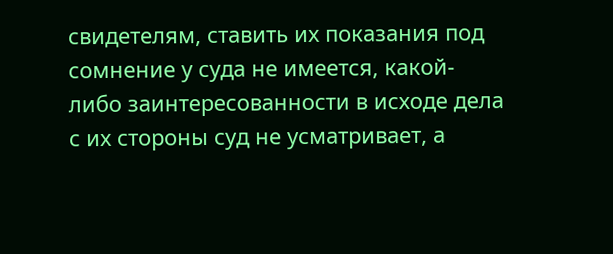свидетелям, ставить их показания под сомнение у суда не имеется, какой-либо заинтересованности в исходе дела с их стороны суд не усматривает, а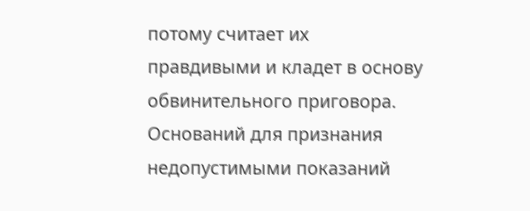потому считает их правдивыми и кладет в основу обвинительного приговора. Оснований для признания недопустимыми показаний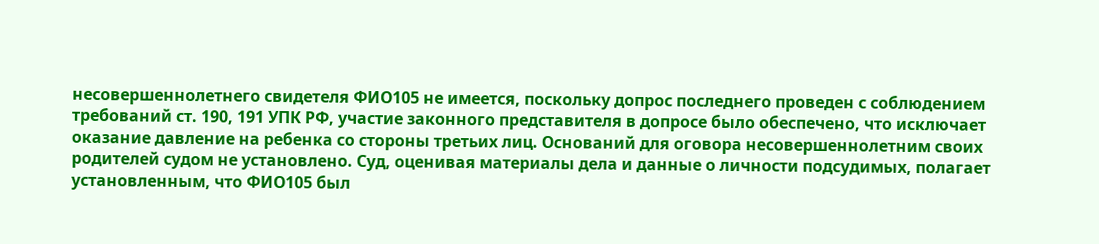несовершеннолетнего свидетеля ФИО105 не имеется, поскольку допрос последнего проведен с соблюдением требований ст. 190, 191 УПК РФ, участие законного представителя в допросе было обеспечено, что исключает оказание давление на ребенка со стороны третьих лиц. Оснований для оговора несовершеннолетним своих родителей судом не установлено. Суд, оценивая материалы дела и данные о личности подсудимых, полагает установленным, что ФИО105 был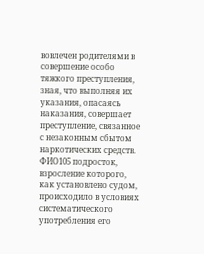вовлечен родителями в совершение особо тяжкого преступления, зная, что выполняя их указания, опасаясь наказания, совершает преступление, связанное с незаконным сбытом наркотических средств. ФИО105 подросток, взросление которого, как установлено судом, происходило в условиях систематического употребления его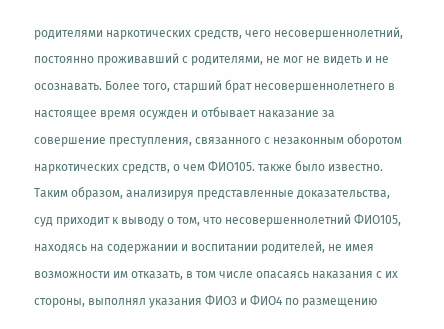родителями наркотических средств, чего несовершеннолетний, постоянно проживавший с родителями, не мог не видеть и не осознавать. Более того, старший брат несовершеннолетнего в настоящее время осужден и отбывает наказание за совершение преступления, связанного с незаконным оборотом наркотических средств, о чем ФИО105. также было известно. Таким образом, анализируя представленные доказательства, суд приходит к выводу о том, что несовершеннолетний ФИО105, находясь на содержании и воспитании родителей, не имея возможности им отказать, в том числе опасаясь наказания с их стороны, выполнял указания ФИО3 и ФИО4 по размещению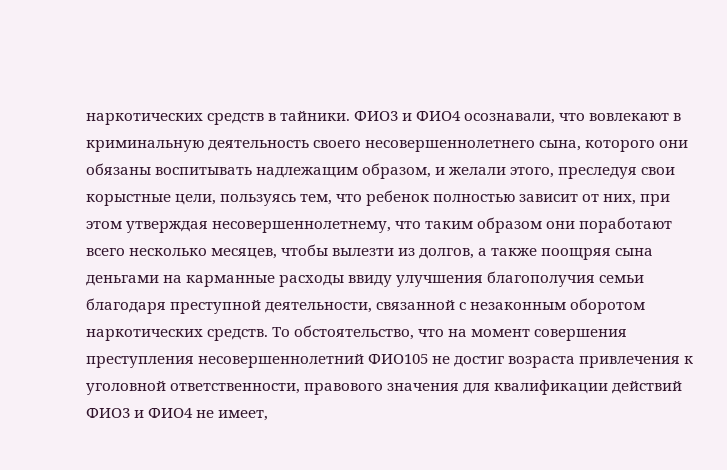наркотических средств в тайники. ФИО3 и ФИО4 осознавали, что вовлекают в криминальную деятельность своего несовершеннолетнего сына, которого они обязаны воспитывать надлежащим образом, и желали этого, преследуя свои корыстные цели, пользуясь тем, что ребенок полностью зависит от них, при этом утверждая несовершеннолетнему, что таким образом они поработают всего несколько месяцев, чтобы вылезти из долгов, а также поощряя сына деньгами на карманные расходы ввиду улучшения благополучия семьи благодаря преступной деятельности, связанной с незаконным оборотом наркотических средств. То обстоятельство, что на момент совершения преступления несовершеннолетний ФИО105 не достиг возраста привлечения к уголовной ответственности, правового значения для квалификации действий ФИО3 и ФИО4 не имеет,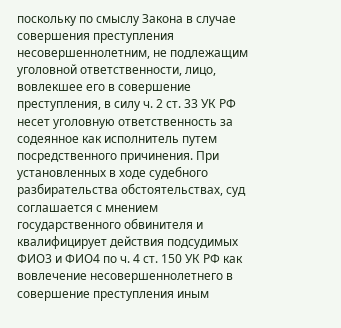поскольку по смыслу Закона в случае совершения преступления несовершеннолетним, не подлежащим уголовной ответственности, лицо, вовлекшее его в совершение преступления, в силу ч. 2 ст. 33 УК РФ несет уголовную ответственность за содеянное как исполнитель путем посредственного причинения. При установленных в ходе судебного разбирательства обстоятельствах, суд соглашается с мнением государственного обвинителя и квалифицирует действия подсудимых ФИО3 и ФИО4 по ч. 4 ст. 150 УК РФ как вовлечение несовершеннолетнего в совершение преступления иным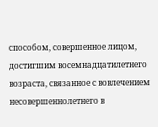способом, совершенное лицом, достигшим восемнадцатилетнего возраста, связанное с вовлечением несовершеннолетнего в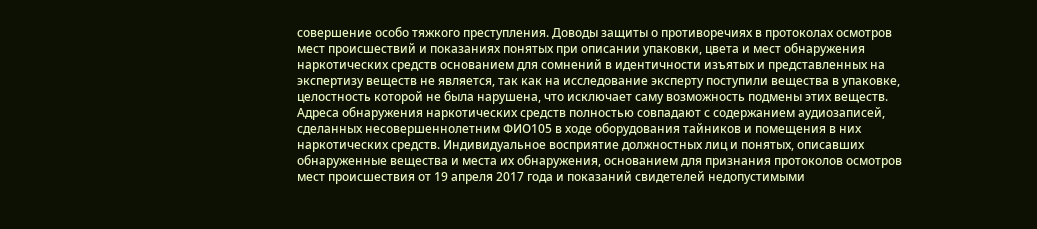совершение особо тяжкого преступления. Доводы защиты о противоречиях в протоколах осмотров мест происшествий и показаниях понятых при описании упаковки, цвета и мест обнаружения наркотических средств основанием для сомнений в идентичности изъятых и представленных на экспертизу веществ не является, так как на исследование эксперту поступили вещества в упаковке, целостность которой не была нарушена, что исключает саму возможность подмены этих веществ. Адреса обнаружения наркотических средств полностью совпадают с содержанием аудиозаписей, сделанных несовершеннолетним ФИО105 в ходе оборудования тайников и помещения в них наркотических средств. Индивидуальное восприятие должностных лиц и понятых, описавших обнаруженные вещества и места их обнаружения, основанием для признания протоколов осмотров мест происшествия от 19 апреля 2017 года и показаний свидетелей недопустимыми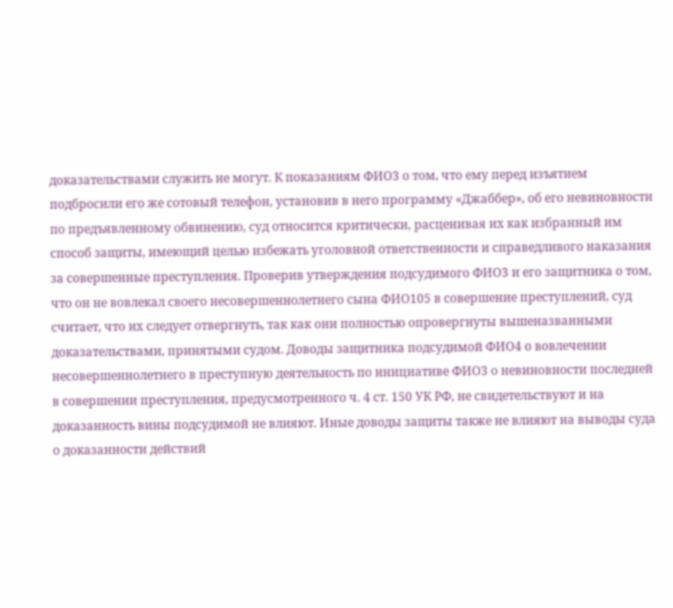доказательствами служить не могут. К показаниям ФИО3 о том, что ему перед изъятием подбросили его же сотовый телефон, установив в него программу «Джаббер», об его невиновности по предъявленному обвинению, суд относится критически, расценивая их как избранный им способ защиты, имеющий целью избежать уголовной ответственности и справедливого наказания за совершенные преступления. Проверив утверждения подсудимого ФИО3 и его защитника о том, что он не вовлекал своего несовершеннолетнего сына ФИО105 в совершение преступлений, суд считает, что их следует отвергнуть, так как они полностью опровергнуты вышеназванными доказательствами, принятыми судом. Доводы защитника подсудимой ФИО4 о вовлечении несовершеннолетнего в преступную деятельность по инициативе ФИО3 о невиновности последней в совершении преступления, предусмотренного ч. 4 ст. 150 УК РФ, не свидетельствуют и на доказанность вины подсудимой не влияют. Иные доводы защиты также не влияют на выводы суда о доказанности действий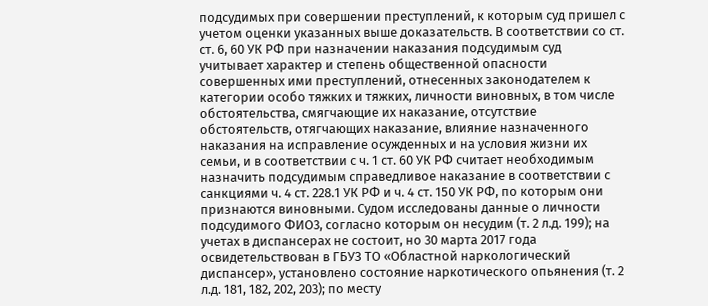подсудимых при совершении преступлений, к которым суд пришел с учетом оценки указанных выше доказательств. В соответствии со ст. ст. 6, 60 УК РФ при назначении наказания подсудимым суд учитывает характер и степень общественной опасности совершенных ими преступлений, отнесенных законодателем к категории особо тяжких и тяжких, личности виновных, в том числе обстоятельства, смягчающие их наказание, отсутствие обстоятельств, отягчающих наказание, влияние назначенного наказания на исправление осужденных и на условия жизни их семьи, и в соответствии с ч. 1 ст. 60 УК РФ считает необходимым назначить подсудимым справедливое наказание в соответствии с санкциями ч. 4 ст. 228.1 УК РФ и ч. 4 ст. 150 УК РФ, по которым они признаются виновными. Судом исследованы данные о личности подсудимого ФИО3, согласно которым он несудим (т. 2 л.д. 199); на учетах в диспансерах не состоит, но 30 марта 2017 года освидетельствован в ГБУЗ ТО «Областной наркологический диспансер», установлено состояние наркотического опьянения (т. 2 л.д. 181, 182, 202, 203); по месту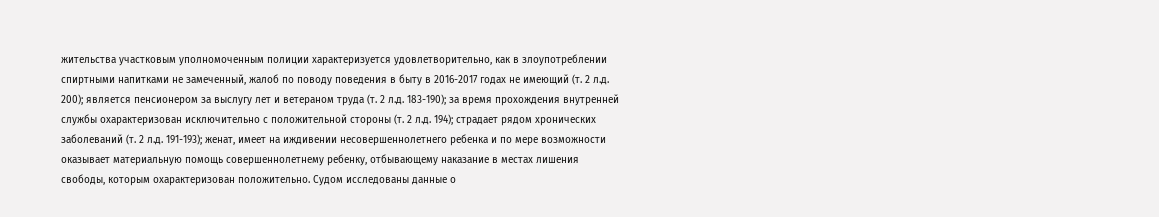жительства участковым уполномоченным полиции характеризуется удовлетворительно, как в злоупотреблении спиртными напитками не замеченный, жалоб по поводу поведения в быту в 2016-2017 годах не имеющий (т. 2 л.д. 200); является пенсионером за выслугу лет и ветераном труда (т. 2 л.д. 183-190); за время прохождения внутренней службы охарактеризован исключительно с положительной стороны (т. 2 л.д. 194); страдает рядом хронических заболеваний (т. 2 л.д. 191-193); женат, имеет на иждивении несовершеннолетнего ребенка и по мере возможности оказывает материальную помощь совершеннолетнему ребенку, отбывающему наказание в местах лишения свободы, которым охарактеризован положительно. Судом исследованы данные о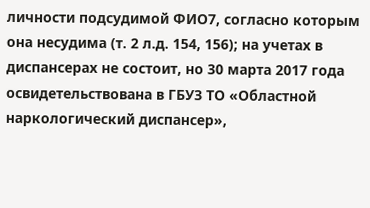личности подсудимой ФИО7, согласно которым она несудима (т. 2 л.д. 154, 156); на учетах в диспансерах не состоит, но 30 марта 2017 года освидетельствована в ГБУЗ ТО «Областной наркологический диспансер»,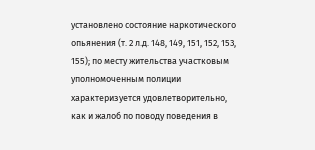установлено состояние наркотического опьянения (т. 2 л.д. 148, 149, 151, 152, 153, 155); по месту жительства участковым уполномоченным полиции характеризуется удовлетворительно, как и жалоб по поводу поведения в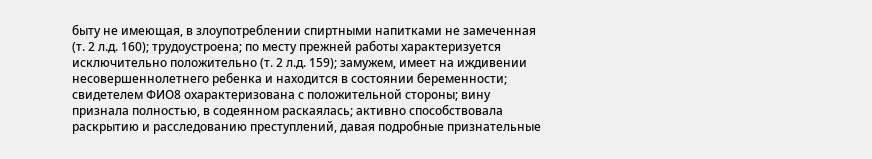быту не имеющая, в злоупотреблении спиртными напитками не замеченная (т. 2 л.д. 160); трудоустроена; по месту прежней работы характеризуется исключительно положительно (т. 2 л.д. 159); замужем, имеет на иждивении несовершеннолетнего ребенка и находится в состоянии беременности; свидетелем ФИО8 охарактеризована с положительной стороны; вину признала полностью, в содеянном раскаялась; активно способствовала раскрытию и расследованию преступлений, давая подробные признательные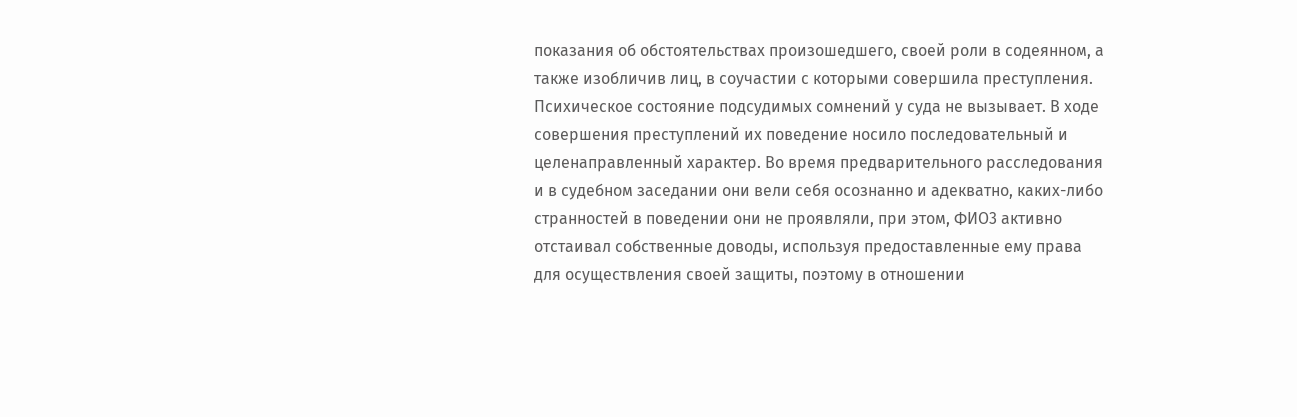показания об обстоятельствах произошедшего, своей роли в содеянном, а также изобличив лиц, в соучастии с которыми совершила преступления. Психическое состояние подсудимых сомнений у суда не вызывает. В ходе совершения преступлений их поведение носило последовательный и целенаправленный характер. Во время предварительного расследования и в судебном заседании они вели себя осознанно и адекватно, каких-либо странностей в поведении они не проявляли, при этом, ФИО3 активно отстаивал собственные доводы, используя предоставленные ему права для осуществления своей защиты, поэтому в отношении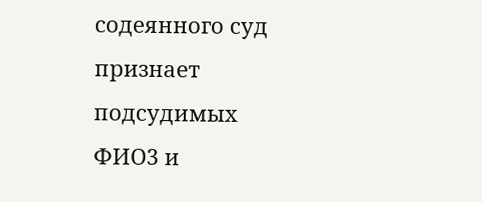содеянного суд признает подсудимых ФИО3 и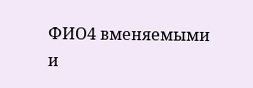ФИО4 вменяемыми и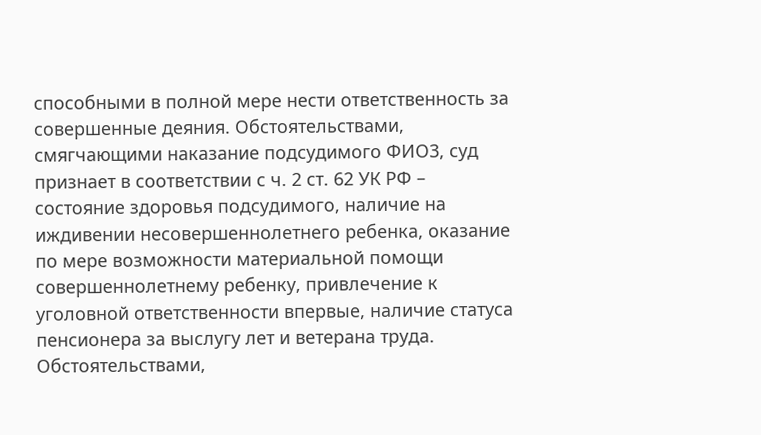способными в полной мере нести ответственность за совершенные деяния. Обстоятельствами, смягчающими наказание подсудимого ФИО3, суд признает в соответствии с ч. 2 ст. 62 УК РФ – состояние здоровья подсудимого, наличие на иждивении несовершеннолетнего ребенка, оказание по мере возможности материальной помощи совершеннолетнему ребенку, привлечение к уголовной ответственности впервые, наличие статуса пенсионера за выслугу лет и ветерана труда. Обстоятельствами,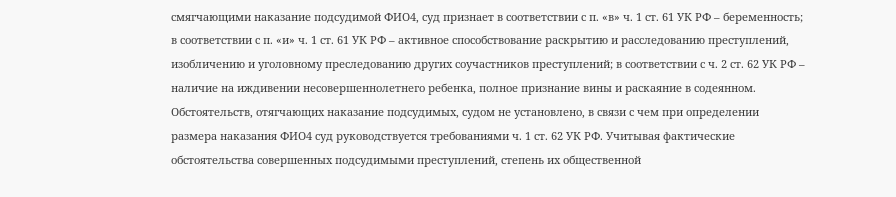смягчающими наказание подсудимой ФИО4, суд признает в соответствии с п. «в» ч. 1 ст. 61 УК РФ – беременность; в соответствии с п. «и» ч. 1 ст. 61 УК РФ – активное способствование раскрытию и расследованию преступлений, изобличению и уголовному преследованию других соучастников преступлений; в соответствии с ч. 2 ст. 62 УК РФ – наличие на иждивении несовершеннолетнего ребенка, полное признание вины и раскаяние в содеянном. Обстоятельств, отягчающих наказание подсудимых, судом не установлено, в связи с чем при определении размера наказания ФИО4 суд руководствуется требованиями ч. 1 ст. 62 УК РФ. Учитывая фактические обстоятельства совершенных подсудимыми преступлений, степень их общественной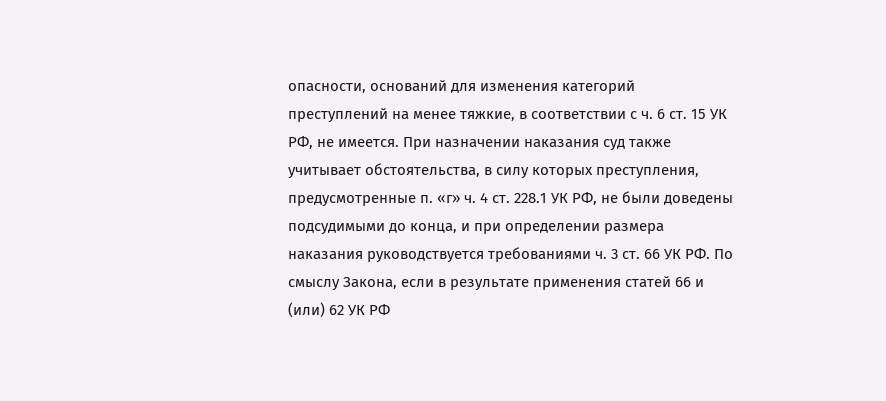опасности, оснований для изменения категорий преступлений на менее тяжкие, в соответствии с ч. 6 ст. 15 УК РФ, не имеется. При назначении наказания суд также учитывает обстоятельства, в силу которых преступления, предусмотренные п. «г» ч. 4 ст. 228.1 УК РФ, не были доведены подсудимыми до конца, и при определении размера наказания руководствуется требованиями ч. 3 ст. 66 УК РФ. По смыслу Закона, если в результате применения статей 66 и (или) 62 УК РФ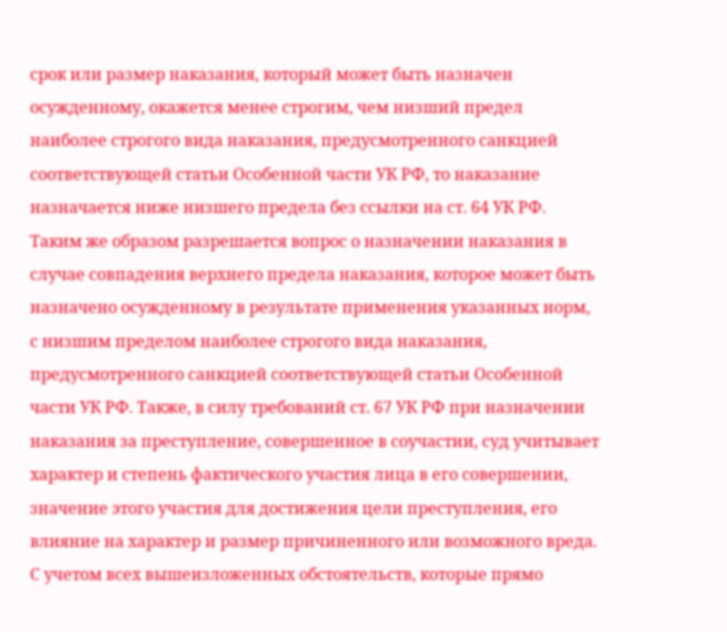срок или размер наказания, который может быть назначен осужденному, окажется менее строгим, чем низший предел наиболее строгого вида наказания, предусмотренного санкцией соответствующей статьи Особенной части УК РФ, то наказание назначается ниже низшего предела без ссылки на ст. 64 УК РФ. Таким же образом разрешается вопрос о назначении наказания в случае совпадения верхнего предела наказания, которое может быть назначено осужденному в результате применения указанных норм, с низшим пределом наиболее строгого вида наказания, предусмотренного санкцией соответствующей статьи Особенной части УК РФ. Также, в силу требований ст. 67 УК РФ при назначении наказания за преступление, совершенное в соучастии, суд учитывает характер и степень фактического участия лица в его совершении, значение этого участия для достижения цели преступления, его влияние на характер и размер причиненного или возможного вреда. С учетом всех вышеизложенных обстоятельств, которые прямо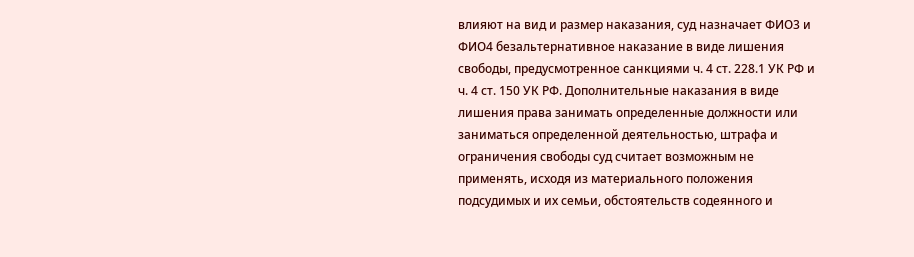влияют на вид и размер наказания, суд назначает ФИО3 и ФИО4 безальтернативное наказание в виде лишения свободы, предусмотренное санкциями ч. 4 ст. 228.1 УК РФ и ч. 4 ст. 150 УК РФ. Дополнительные наказания в виде лишения права занимать определенные должности или заниматься определенной деятельностью, штрафа и ограничения свободы суд считает возможным не применять, исходя из материального положения подсудимых и их семьи, обстоятельств содеянного и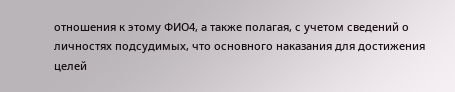отношения к этому ФИО4, а также полагая, с учетом сведений о личностях подсудимых, что основного наказания для достижения целей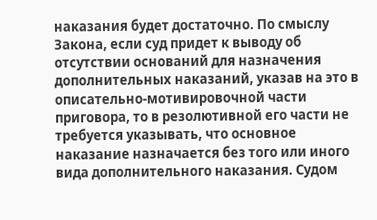наказания будет достаточно. По смыслу Закона, если суд придет к выводу об отсутствии оснований для назначения дополнительных наказаний, указав на это в описательно-мотивировочной части приговора, то в резолютивной его части не требуется указывать, что основное наказание назначается без того или иного вида дополнительного наказания. Судом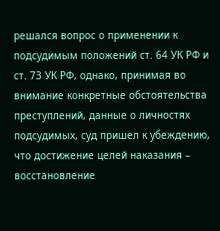решался вопрос о применении к подсудимым положений ст. 64 УК РФ и ст. 73 УК РФ, однако, принимая во внимание конкретные обстоятельства преступлений, данные о личностях подсудимых, суд пришел к убеждению, что достижение целей наказания – восстановление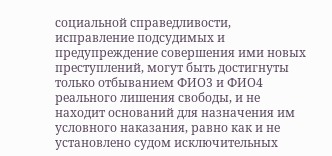социальной справедливости, исправление подсудимых и предупреждение совершения ими новых преступлений, могут быть достигнуты только отбыванием ФИО3 и ФИО4 реального лишения свободы, и не находит оснований для назначения им условного наказания, равно как и не установлено судом исключительных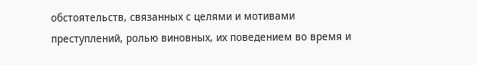обстоятельств, связанных с целями и мотивами преступлений, ролью виновных, их поведением во время и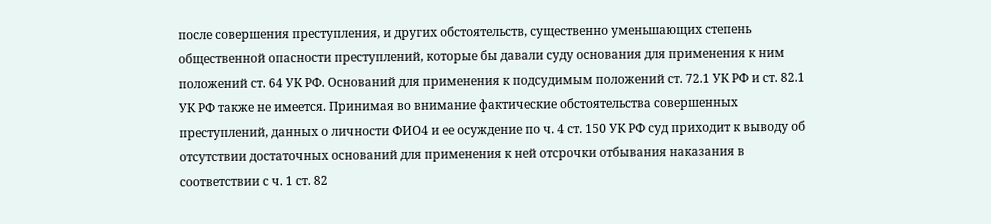после совершения преступления, и других обстоятельств, существенно уменьшающих степень общественной опасности преступлений, которые бы давали суду основания для применения к ним положений ст. 64 УК РФ. Оснований для применения к подсудимым положений ст. 72.1 УК РФ и ст. 82.1 УК РФ также не имеется. Принимая во внимание фактические обстоятельства совершенных преступлений, данных о личности ФИО4 и ее осуждение по ч. 4 ст. 150 УК РФ суд приходит к выводу об отсутствии достаточных оснований для применения к ней отсрочки отбывания наказания в соответствии с ч. 1 ст. 82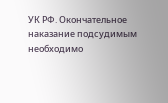УК РФ. Окончательное наказание подсудимым необходимо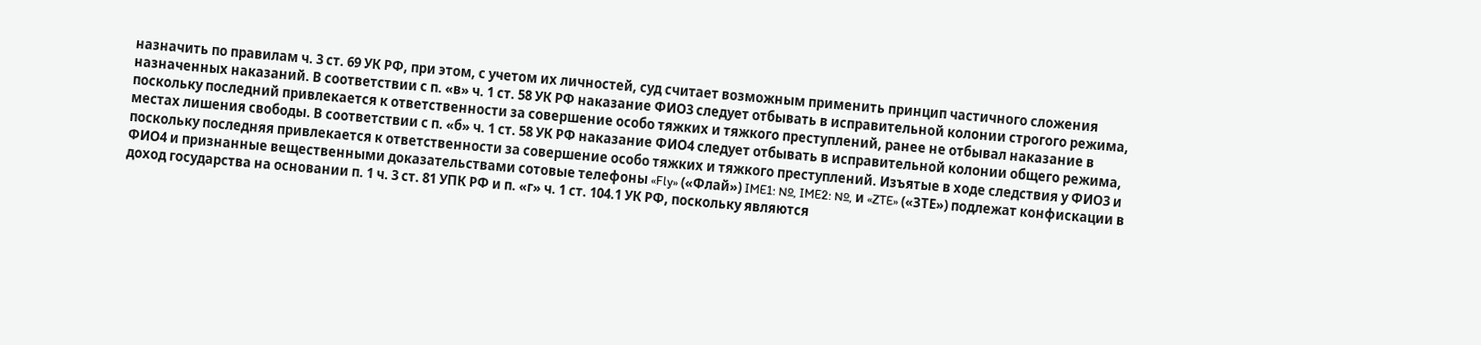назначить по правилам ч. 3 ст. 69 УК РФ, при этом, с учетом их личностей, суд считает возможным применить принцип частичного сложения назначенных наказаний. В соответствии с п. «в» ч. 1 ст. 58 УК РФ наказание ФИО3 следует отбывать в исправительной колонии строгого режима, поскольку последний привлекается к ответственности за совершение особо тяжких и тяжкого преступлений, ранее не отбывал наказание в местах лишения свободы. В соответствии с п. «б» ч. 1 ст. 58 УК РФ наказание ФИО4 следует отбывать в исправительной колонии общего режима, поскольку последняя привлекается к ответственности за совершение особо тяжких и тяжкого преступлений. Изъятые в ходе следствия у ФИО3 и ФИО4 и признанные вещественными доказательствами сотовые телефоны «Fly» («Флай») IME1: №, IME2: №, и «ZTE» («ЗТЕ») подлежат конфискации в доход государства на основании п. 1 ч. 3 ст. 81 УПК РФ и п. «г» ч. 1 ст. 104.1 УК РФ, поскольку являются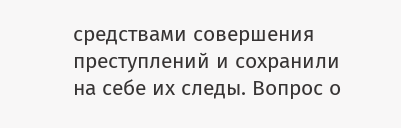средствами совершения преступлений и сохранили на себе их следы. Вопрос о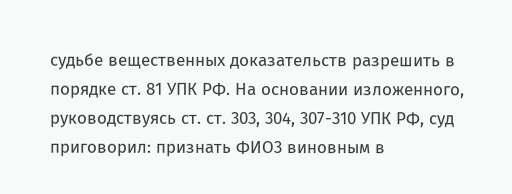судьбе вещественных доказательств разрешить в порядке ст. 81 УПК РФ. На основании изложенного, руководствуясь ст. ст. 303, 304, 307-310 УПК РФ, суд приговорил: признать ФИО3 виновным в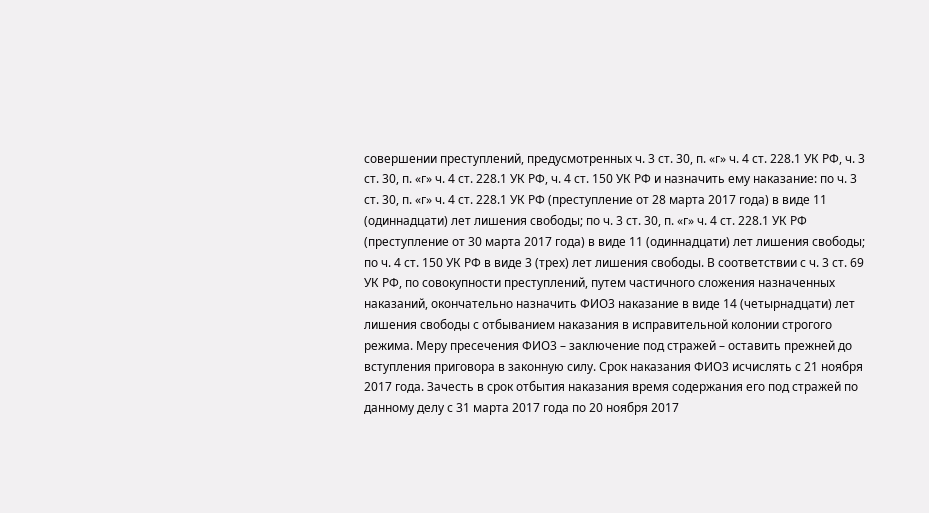совершении преступлений, предусмотренных ч. 3 ст. 30, п. «г» ч. 4 ст. 228.1 УК РФ, ч. 3 ст. 30, п. «г» ч. 4 ст. 228.1 УК РФ, ч. 4 ст. 150 УК РФ и назначить ему наказание: по ч. 3 ст. 30, п. «г» ч. 4 ст. 228.1 УК РФ (преступление от 28 марта 2017 года) в виде 11 (одиннадцати) лет лишения свободы; по ч. 3 ст. 30, п. «г» ч. 4 ст. 228.1 УК РФ (преступление от 30 марта 2017 года) в виде 11 (одиннадцати) лет лишения свободы; по ч. 4 ст. 150 УК РФ в виде 3 (трех) лет лишения свободы. В соответствии с ч. 3 ст. 69 УК РФ, по совокупности преступлений, путем частичного сложения назначенных наказаний, окончательно назначить ФИО3 наказание в виде 14 (четырнадцати) лет лишения свободы с отбыванием наказания в исправительной колонии строгого режима. Меру пресечения ФИО3 – заключение под стражей – оставить прежней до вступления приговора в законную силу. Срок наказания ФИО3 исчислять с 21 ноября 2017 года. Зачесть в срок отбытия наказания время содержания его под стражей по данному делу с 31 марта 2017 года по 20 ноября 2017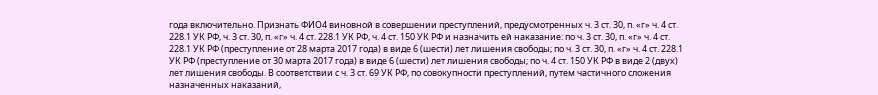года включительно. Признать ФИО4 виновной в совершении преступлений, предусмотренных ч. 3 ст. 30, п. «г» ч. 4 ст. 228.1 УК РФ, ч. 3 ст. 30, п. «г» ч. 4 ст. 228.1 УК РФ, ч. 4 ст. 150 УК РФ и назначить ей наказание: по ч. 3 ст. 30, п. «г» ч. 4 ст. 228.1 УК РФ (преступление от 28 марта 2017 года) в виде 6 (шести) лет лишения свободы; по ч. 3 ст. 30, п. «г» ч. 4 ст. 228.1 УК РФ (преступление от 30 марта 2017 года) в виде 6 (шести) лет лишения свободы; по ч. 4 ст. 150 УК РФ в виде 2 (двух) лет лишения свободы. В соответствии с ч. 3 ст. 69 УК РФ, по совокупности преступлений, путем частичного сложения назначенных наказаний,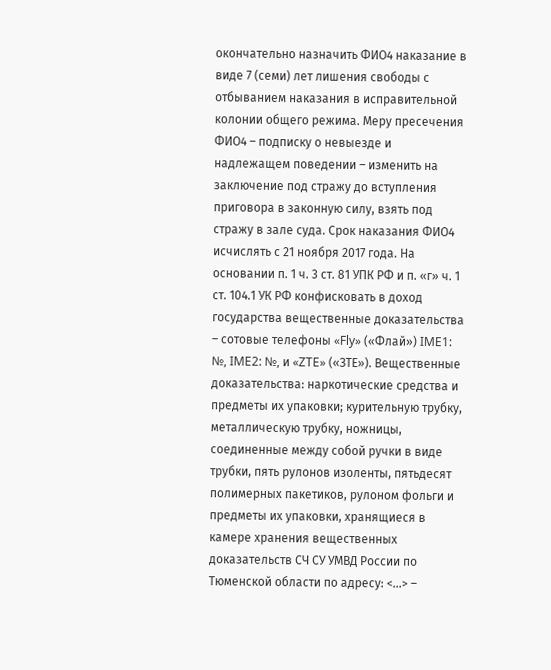окончательно назначить ФИО4 наказание в виде 7 (семи) лет лишения свободы с отбыванием наказания в исправительной колонии общего режима. Меру пресечения ФИО4 – подписку о невыезде и надлежащем поведении – изменить на заключение под стражу до вступления приговора в законную силу, взять под стражу в зале суда. Срок наказания ФИО4 исчислять с 21 ноября 2017 года. На основании п. 1 ч. 3 ст. 81 УПК РФ и п. «г» ч. 1 ст. 104.1 УК РФ конфисковать в доход государства вещественные доказательства – сотовые телефоны «Fly» («Флай») IME1: №, IME2: №, и «ZTE» («ЗТЕ»). Вещественные доказательства: наркотические средства и предметы их упаковки; курительную трубку, металлическую трубку, ножницы, соединенные между собой ручки в виде трубки, пять рулонов изоленты, пятьдесят полимерных пакетиков, рулоном фольги и предметы их упаковки, хранящиеся в камере хранения вещественных доказательств СЧ СУ УМВД России по Тюменской области по адресу: <...> –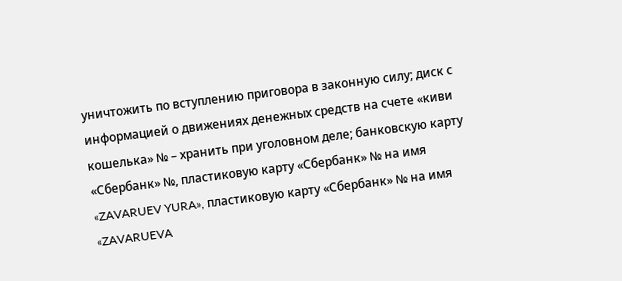уничтожить по вступлению приговора в законную силу; диск с информацией о движениях денежных средств на счете «киви кошелька» № – хранить при уголовном деле; банковскую карту «Сбербанк» №, пластиковую карту «Сбербанк» № на имя «ZAVARUEV YURA», пластиковую карту «Сбербанк» № на имя «ZAVARUEVA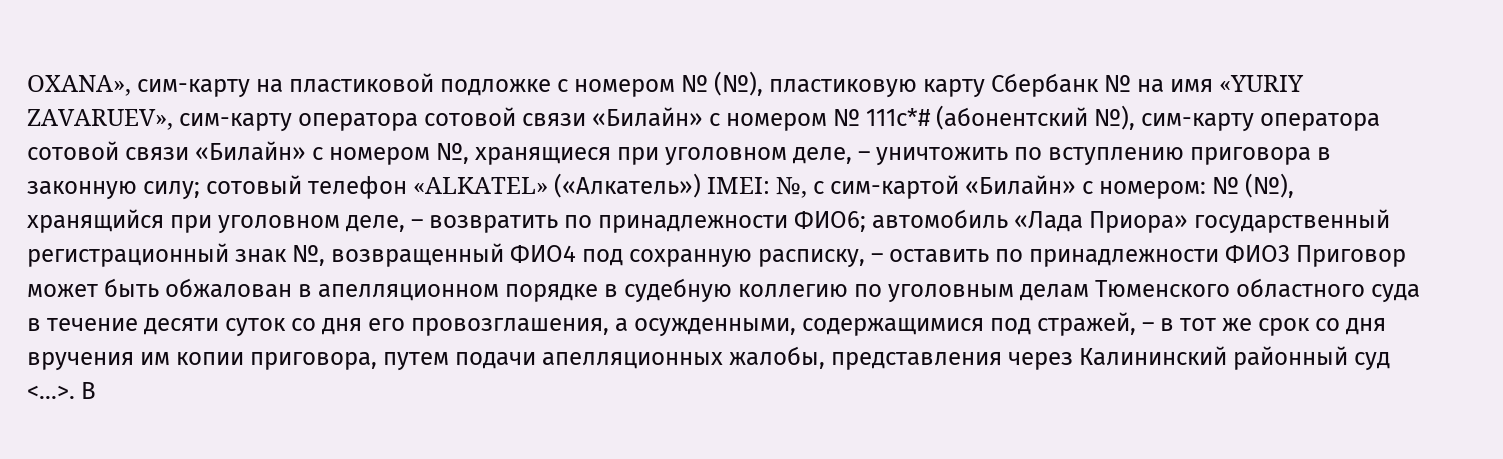OXANA», сим-карту на пластиковой подложке с номером № (№), пластиковую карту Сбербанк № на имя «YURIY ZAVARUEV», сим-карту оператора сотовой связи «Билайн» с номером № 111с*# (абонентский №), сим-карту оператора сотовой связи «Билайн» с номером №, хранящиеся при уголовном деле, – уничтожить по вступлению приговора в законную силу; сотовый телефон «ALKATEL» («Алкатель») IMEI: №, с сим-картой «Билайн» с номером: № (№), хранящийся при уголовном деле, – возвратить по принадлежности ФИО6; автомобиль «Лада Приора» государственный регистрационный знак №, возвращенный ФИО4 под сохранную расписку, – оставить по принадлежности ФИО3 Приговор может быть обжалован в апелляционном порядке в судебную коллегию по уголовным делам Тюменского областного суда в течение десяти суток со дня его провозглашения, а осужденными, содержащимися под стражей, – в тот же срок со дня вручения им копии приговора, путем подачи апелляционных жалобы, представления через Калининский районный суд <...>. В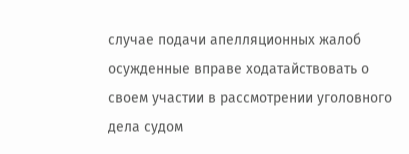случае подачи апелляционных жалоб осужденные вправе ходатайствовать о своем участии в рассмотрении уголовного дела судом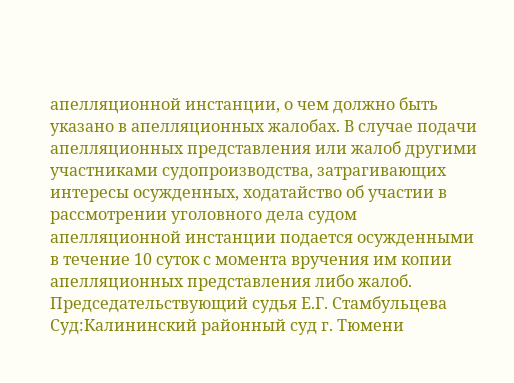апелляционной инстанции, о чем должно быть указано в апелляционных жалобах. В случае подачи апелляционных представления или жалоб другими участниками судопроизводства, затрагивающих интересы осужденных, ходатайство об участии в рассмотрении уголовного дела судом апелляционной инстанции подается осужденными в течение 10 суток с момента вручения им копии апелляционных представления либо жалоб. Председательствующий судья Е.Г. Стамбульцева Суд:Калининский районный суд г. Тюмени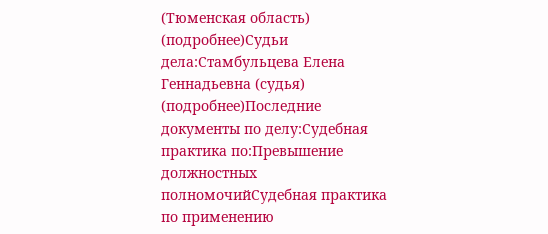(Тюменская область) (подробнее)Судьи дела:Стамбульцева Елена Геннадьевна (судья) (подробнее)Последние документы по делу:Судебная практика по:Превышение должностных полномочийСудебная практика по применению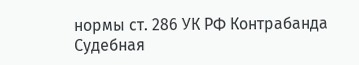нормы ст. 286 УК РФ Контрабанда Судебная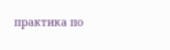практика по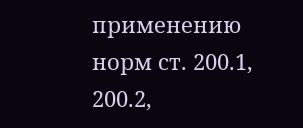применению норм ст. 200.1, 200.2,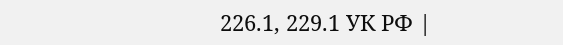226.1, 229.1 УК РФ |